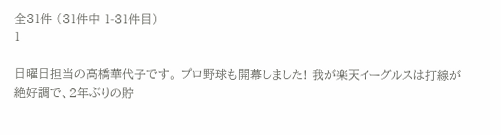全31件 (31件中 1-31件目)
1

日曜日担当の高橋華代子です。 プロ野球も開幕しました! 我が楽天イーグルスは打線が絶好調で、2年ぶりの貯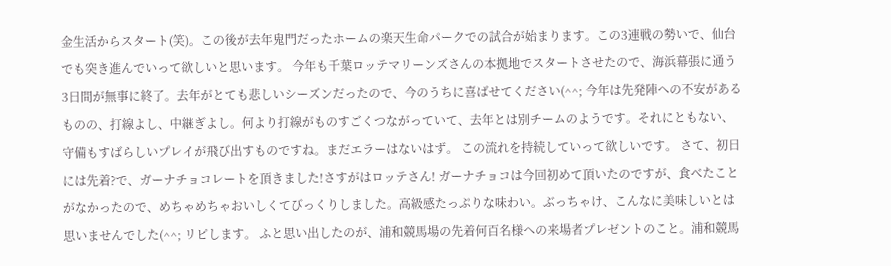金生活からスタート(笑)。この後が去年鬼門だったホームの楽天生命パークでの試合が始まります。この3連戦の勢いで、仙台でも突き進んでいって欲しいと思います。 今年も千葉ロッテマリーンズさんの本拠地でスタートさせたので、海浜幕張に通う3日間が無事に終了。去年がとても悲しいシーズンだったので、今のうちに喜ばせてください(^^; 今年は先発陣への不安があるものの、打線よし、中継ぎよし。何より打線がものすごくつながっていて、去年とは別チームのようです。それにともない、守備もすばらしいプレイが飛び出すものですね。まだエラーはないはず。 この流れを持続していって欲しいです。 さて、初日には先着?で、ガーナチョコレートを頂きました!さすがはロッテさん! ガーナチョコは今回初めて頂いたのですが、食べたことがなかったので、めちゃめちゃおいしくてびっくりしました。高級感たっぷりな味わい。ぶっちゃけ、こんなに美味しいとは思いませんでした(^^; リピします。 ふと思い出したのが、浦和競馬場の先着何百名様への来場者プレゼントのこと。浦和競馬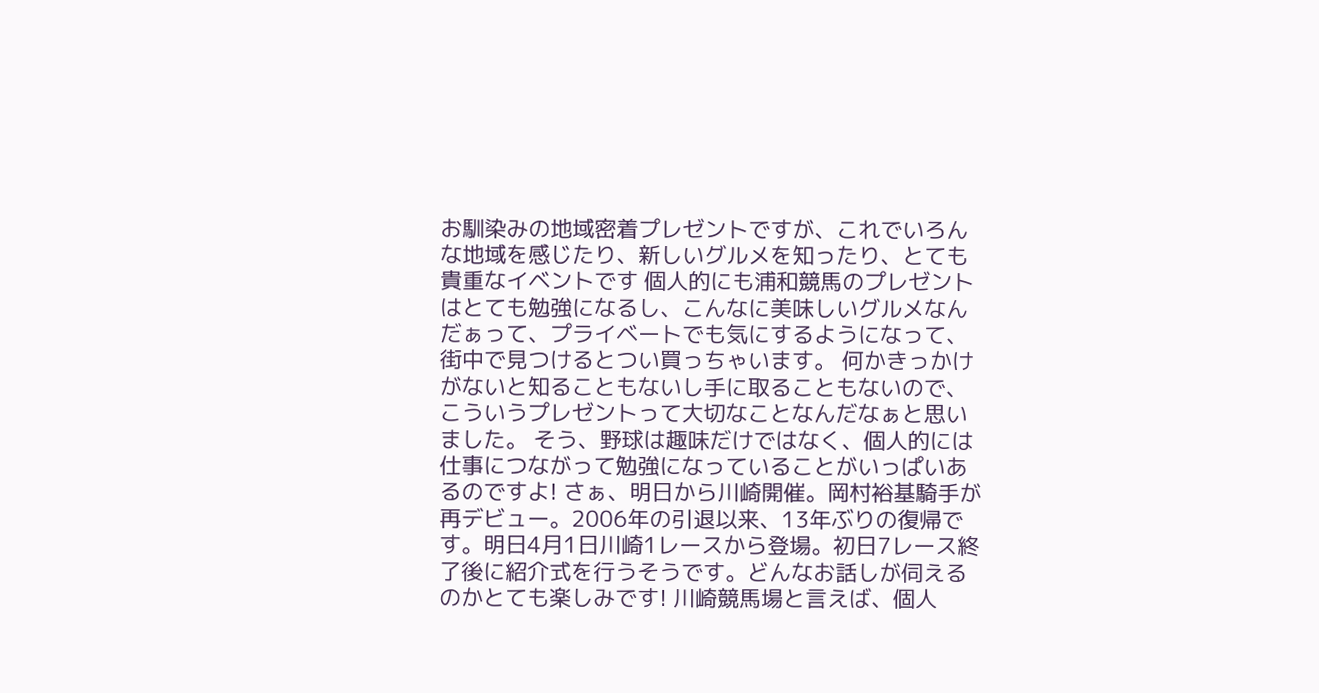お馴染みの地域密着プレゼントですが、これでいろんな地域を感じたり、新しいグルメを知ったり、とても貴重なイベントです 個人的にも浦和競馬のプレゼントはとても勉強になるし、こんなに美味しいグルメなんだぁって、プライベートでも気にするようになって、街中で見つけるとつい買っちゃいます。 何かきっかけがないと知ることもないし手に取ることもないので、こういうプレゼントって大切なことなんだなぁと思いました。 そう、野球は趣味だけではなく、個人的には仕事につながって勉強になっていることがいっぱいあるのですよ! さぁ、明日から川崎開催。岡村裕基騎手が再デビュー。2006年の引退以来、13年ぶりの復帰です。明日4月1日川崎1レースから登場。初日7レース終了後に紹介式を行うそうです。どんなお話しが伺えるのかとても楽しみです! 川崎競馬場と言えば、個人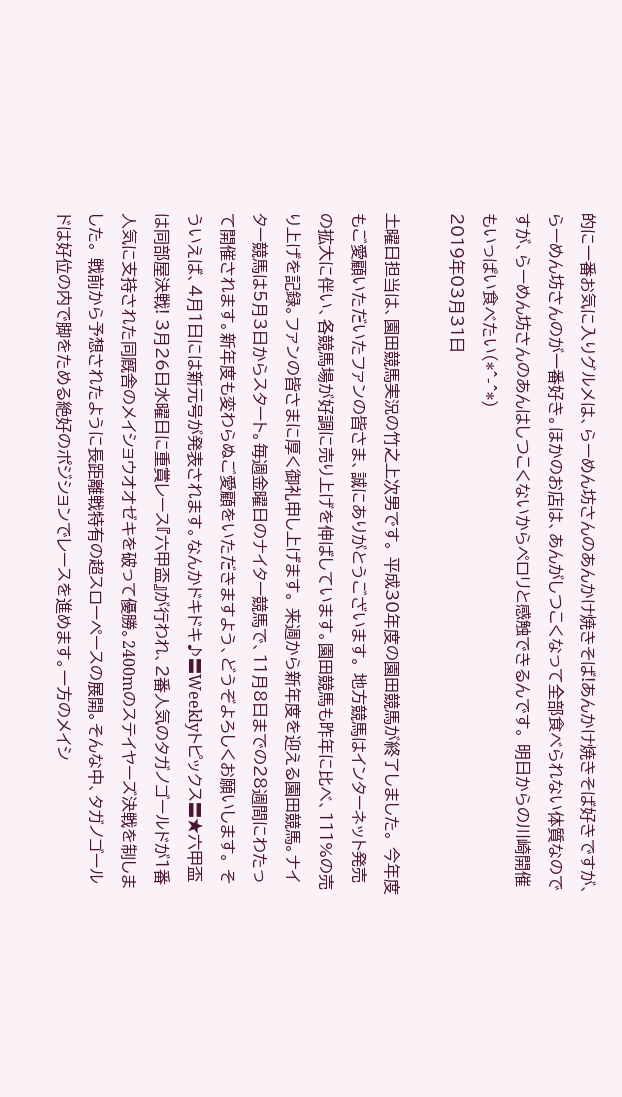的に一番お気に入りグルメは、らーめん坊さんのあんかけ焼きそば!あんかけ焼きそば好きですが、らーめん坊さんのが一番好き。ほかのお店は、あんがしつこくなって全部食べられない体質なのですが、らーめん坊さんのあんはしつこくないからペロリと感触できるんです。 明日からの川崎開催もいっぱい食べたい(*^-^*)
2019年03月31日

土曜日担当は、園田競馬実況の竹之上次男です。 平成30年度の園田競馬が終了しました。 今年度もご愛顧いただいたファンの皆さま、誠にありがとうございます。 地方競馬はインターネット発売の拡大に伴い、各競馬場が好調に売り上げを伸ばしています。園田競馬も昨年に比べ、111%の売り上げを記録。ファンの皆さまに厚く御礼申し上げます。 来週から新年度を迎える園田競馬。ナイター競馬は5月3日からスタート。毎週金曜日のナイター競馬で、11月8日までの28週間にわたって開催されます。新年度も変わらぬご愛顧をいただきますよう、どうぞよろしくお願いします。 そういえば、4月1日には新元号が発表されます。なんかドキドキ♪〓Weeklyトピックス〓★六甲盃は同部屋決戦! 3月26日水曜日に重賞レース『六甲盃』が行われ、2番人気のタガノゴールドが1番人気に支持された同厩舎のメイショウオオゼキを破って優勝。2400mのステイヤーズ決戦を制しました。 戦前から予想されたように長距離戦特有の超スローペースの展開。そんな中、タガノゴールドは好位の内で脚をためる絶好のポジションでレースを進めます。一方のメイシ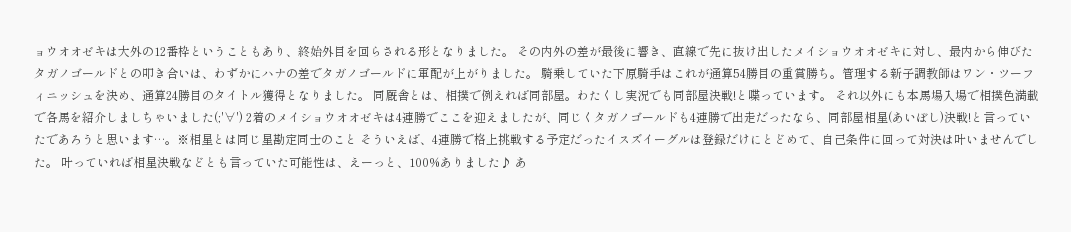ョウオオゼキは大外の12番枠ということもあり、終始外目を回らされる形となりました。 その内外の差が最後に響き、直線で先に抜け出したメイショウオオゼキに対し、最内から伸びたタガノゴールドとの叩き合いは、わずかにハナの差でタガノゴールドに軍配が上がりました。 騎乗していた下原騎手はこれが通算54勝目の重賞勝ち。管理する新子調教師はワン・ツーフィニッシュを決め、通算24勝目のタイトル獲得となりました。 同厩舎とは、相撲で例えれば同部屋。わたくし実況でも同部屋決戦!と喋っています。 それ以外にも本馬場入場で相撲色満載で各馬を紹介しましちゃいました(;'∀') 2着のメイショウオオゼキは4連勝でここを迎えましたが、同じくタガノゴールドも4連勝で出走だったなら、同部屋相星(あいぼし)決戦!と言っていたであろうと思います…。※相星とは同じ星勘定同士のこと そういえば、4連勝で格上挑戦する予定だったイスズイーグルは登録だけにとどめて、自己条件に回って対決は叶いませんでした。 叶っていれば相星決戦などとも言っていた可能性は、えーっと、100%ありました♪ あ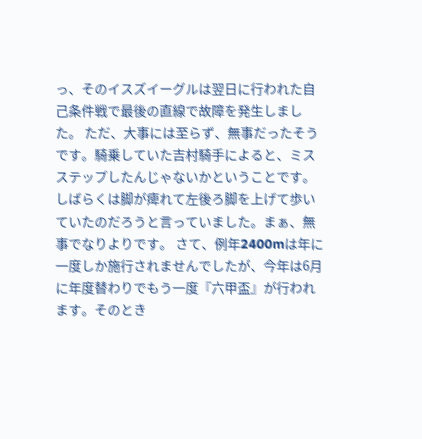っ、そのイスズイーグルは翌日に行われた自己条件戦で最後の直線で故障を発生しました。 ただ、大事には至らず、無事だったそうです。騎乗していた吉村騎手によると、ミスステップしたんじゃないかということです。しばらくは脚が痺れて左後ろ脚を上げて歩いていたのだろうと言っていました。まぁ、無事でなりよりです。 さて、例年2400mは年に一度しか施行されませんでしたが、今年は6月に年度替わりでもう一度『六甲盃』が行われます。そのとき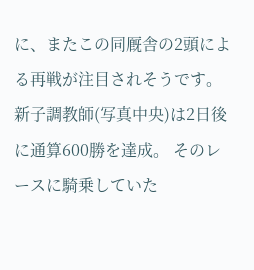に、またこの同厩舎の2頭による再戦が注目されそうです。 新子調教師(写真中央)は2日後に通算600勝を達成。 そのレースに騎乗していた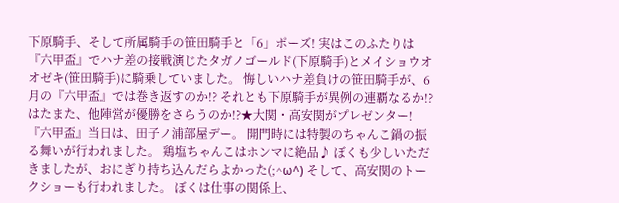下原騎手、そして所属騎手の笹田騎手と「6」ポーズ! 実はこのふたりは『六甲盃』でハナ差の接戦演じたタガノゴールド(下原騎手)とメイショウオオゼキ(笹田騎手)に騎乗していました。 悔しいハナ差負けの笹田騎手が、6月の『六甲盃』では巻き返すのか!? それとも下原騎手が異例の連覇なるか!? はたまた、他陣営が優勝をさらうのか!?★大関・高安関がプレゼンター! 『六甲盃』当日は、田子ノ浦部屋デー。 開門時には特製のちゃんこ鍋の振る舞いが行われました。 鶏塩ちゃんこはホンマに絶品♪ ぼくも少しいただきましたが、おにぎり持ち込んだらよかった(;^ω^) そして、高安関のトークショーも行われました。 ぼくは仕事の関係上、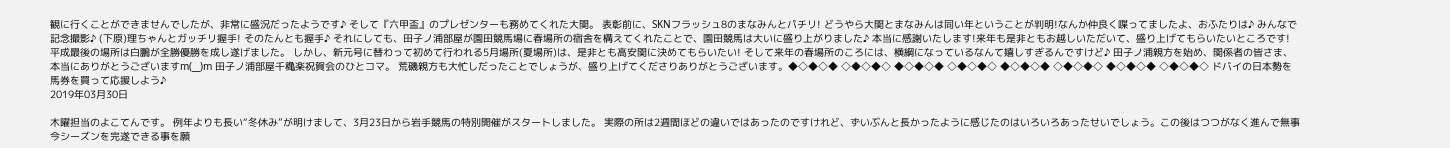観に行くことができませんでしたが、非常に盛況だったようです♪ そして『六甲盃』のプレゼンターも務めてくれた大関。 表彰前に、SKNフラッシュ8のまなみんとパチリ! どうやら大関とまなみんは同い年ということが判明!なんか仲良く喋ってましたよ、おふたりは♪ みんなで記念撮影♪ (下原)理ちゃんとガッチリ握手! そのたんとも握手♪ それにしても、田子ノ浦部屋が園田競馬場に春場所の宿舎を構えてくれたことで、園田競馬は大いに盛り上がりました♪ 本当に感謝いたします!来年も是非ともお越しいただいて、盛り上げてもらいたいところです! 平成最後の場所は白鵬が全勝優勝を成し遂げました。 しかし、新元号に替わって初めて行われる5月場所(夏場所)は、是非とも高安関に決めてもらいたい! そして来年の春場所のころには、横綱になっているなんて嬉しすぎるんですけど♪ 田子ノ浦親方を始め、関係者の皆さま、本当にありがとうございますm(__)m 田子ノ浦部屋千穐楽祝賀会のひとコマ。 荒磯親方も大忙しだったことでしょうが、盛り上げてくださりありがとうございます。◆◇◆◇◆ ◇◆◇◆◇ ◆◇◆◇◆ ◇◆◇◆◇ ◆◇◆◇◆ ◇◆◇◆◇ ◆◇◆◇◆ ◇◆◇◆◇ ドバイの日本勢を馬券を買って応援しよう♪
2019年03月30日

木曜担当のよこてんです。 例年よりも長い“冬休み”が明けまして、3月23日から岩手競馬の特別開催がスタートしました。 実際の所は2週間ほどの違いではあったのですけれど、ずいぶんと長かったように感じたのはいろいろあったせいでしょう。この後はつつがなく進んで無事今シーズンを完遂できる事を願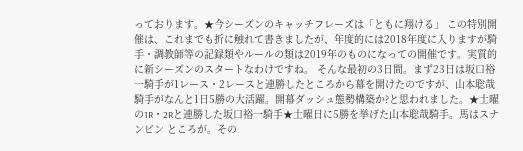っております。★今シーズンのキャッチフレーズは「ともに翔ける」 この特別開催は、これまでも折に触れて書きましたが、年度的には2018年度に入りますが騎手・調教師等の記録類やルールの類は2019年のものになっての開催です。実質的に新シーズンのスタートなわけですね。 そんな最初の3日間。まず23日は坂口裕一騎手が1レース・2レースと連勝したところから幕を開けたのですが、山本聡哉騎手がなんと1日5勝の大活躍。開幕ダッシュ態勢構築か?と思われました。★土曜の1R・2Rと連勝した坂口裕一騎手★土曜日に5勝を挙げた山本聡哉騎手。馬はスナンビン ところが。その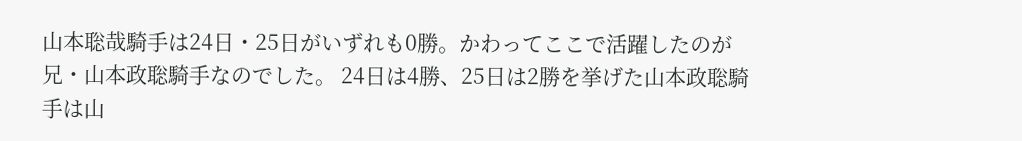山本聡哉騎手は24日・25日がいずれも0勝。かわってここで活躍したのが兄・山本政聡騎手なのでした。 24日は4勝、25日は2勝を挙げた山本政聡騎手は山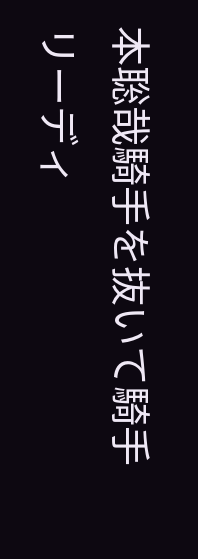本聡哉騎手を抜いて騎手リーディ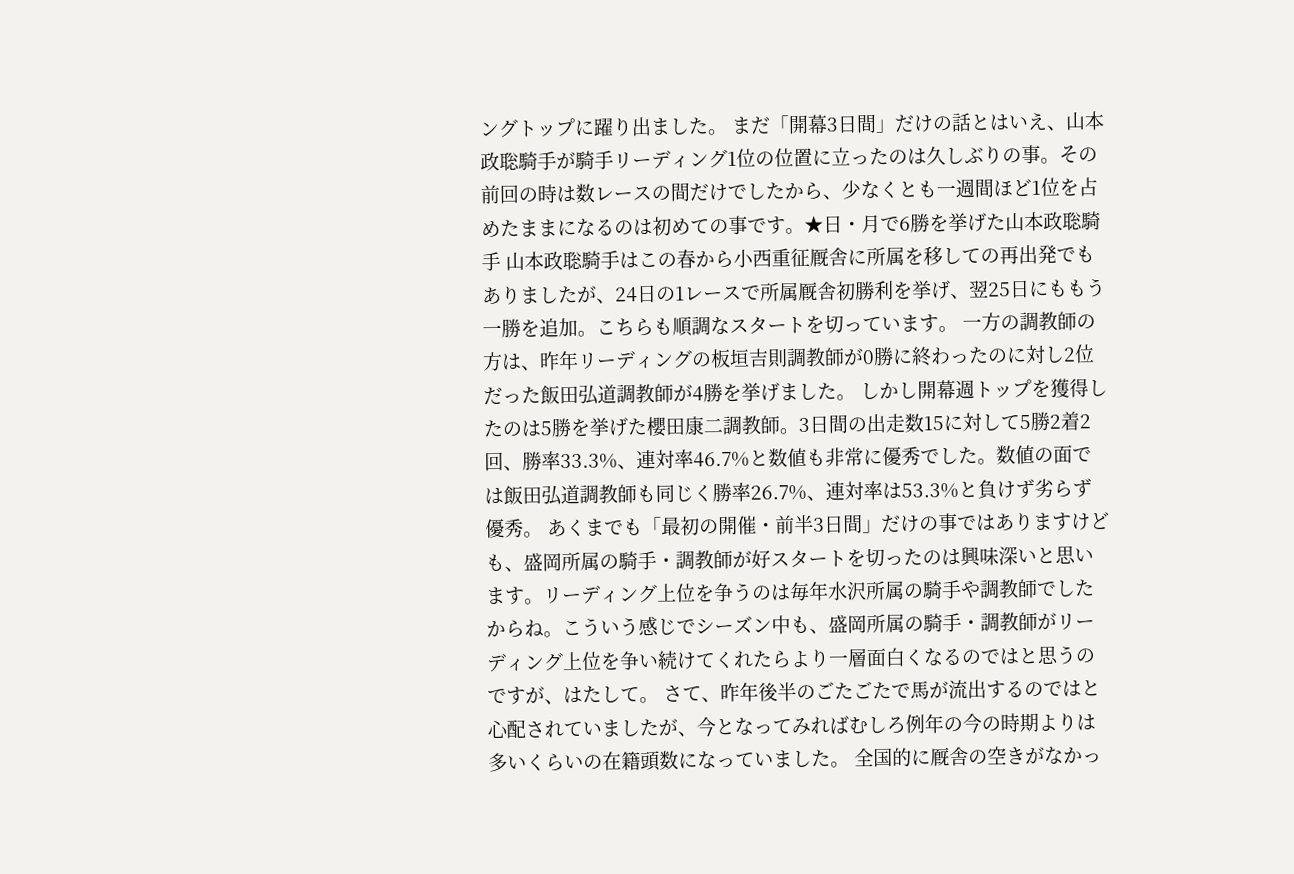ングトップに躍り出ました。 まだ「開幕3日間」だけの話とはいえ、山本政聡騎手が騎手リーディング1位の位置に立ったのは久しぶりの事。その前回の時は数レースの間だけでしたから、少なくとも一週間ほど1位を占めたままになるのは初めての事です。★日・月で6勝を挙げた山本政聡騎手 山本政聡騎手はこの春から小西重征厩舎に所属を移しての再出発でもありましたが、24日の1レースで所属厩舎初勝利を挙げ、翌25日にももう一勝を追加。こちらも順調なスタートを切っています。 一方の調教師の方は、昨年リーディングの板垣吉則調教師が0勝に終わったのに対し2位だった飯田弘道調教師が4勝を挙げました。 しかし開幕週トップを獲得したのは5勝を挙げた櫻田康二調教師。3日間の出走数15に対して5勝2着2回、勝率33.3%、連対率46.7%と数値も非常に優秀でした。数値の面では飯田弘道調教師も同じく勝率26.7%、連対率は53.3%と負けず劣らず優秀。 あくまでも「最初の開催・前半3日間」だけの事ではありますけども、盛岡所属の騎手・調教師が好スタートを切ったのは興味深いと思います。リーディング上位を争うのは毎年水沢所属の騎手や調教師でしたからね。こういう感じでシーズン中も、盛岡所属の騎手・調教師がリーディング上位を争い続けてくれたらより一層面白くなるのではと思うのですが、はたして。 さて、昨年後半のごたごたで馬が流出するのではと心配されていましたが、今となってみればむしろ例年の今の時期よりは多いくらいの在籍頭数になっていました。 全国的に厩舎の空きがなかっ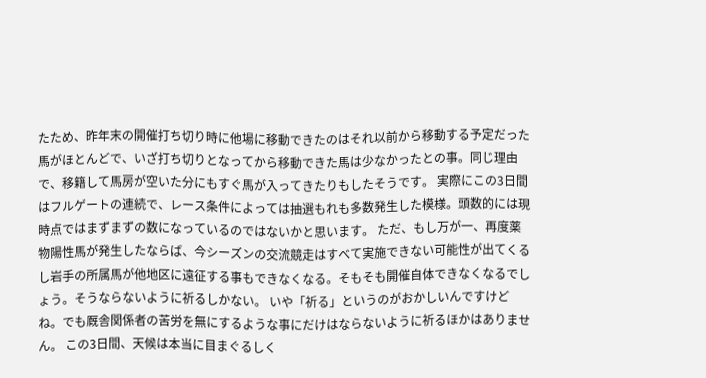たため、昨年末の開催打ち切り時に他場に移動できたのはそれ以前から移動する予定だった馬がほとんどで、いざ打ち切りとなってから移動できた馬は少なかったとの事。同じ理由で、移籍して馬房が空いた分にもすぐ馬が入ってきたりもしたそうです。 実際にこの3日間はフルゲートの連続で、レース条件によっては抽選もれも多数発生した模様。頭数的には現時点ではまずまずの数になっているのではないかと思います。 ただ、もし万が一、再度薬物陽性馬が発生したならば、今シーズンの交流競走はすべて実施できない可能性が出てくるし岩手の所属馬が他地区に遠征する事もできなくなる。そもそも開催自体できなくなるでしょう。そうならないように祈るしかない。 いや「祈る」というのがおかしいんですけどね。でも厩舎関係者の苦労を無にするような事にだけはならないように祈るほかはありません。 この3日間、天候は本当に目まぐるしく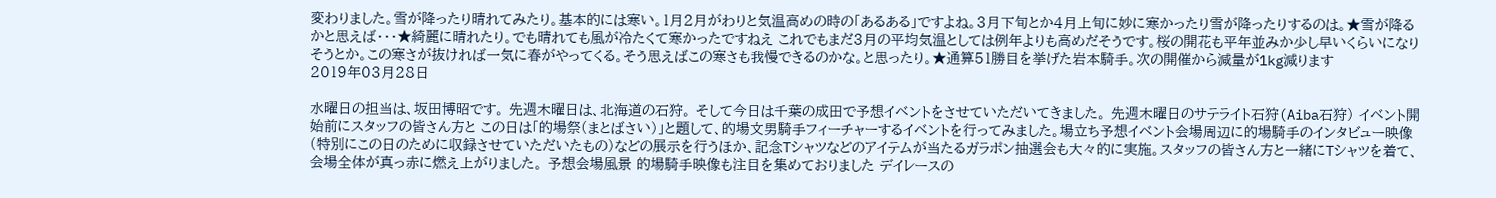変わりました。雪が降ったり晴れてみたり。基本的には寒い。1月2月がわりと気温高めの時の「あるある」ですよね。3月下旬とか4月上旬に妙に寒かったり雪が降ったりするのは。★雪が降るかと思えば・・・★綺麗に晴れたり。でも晴れても風が冷たくて寒かったですねえ これでもまだ3月の平均気温としては例年よりも高めだそうです。桜の開花も平年並みか少し早いくらいになりそうとか。この寒さが抜ければ一気に春がやってくる。そう思えばこの寒さも我慢できるのかな。と思ったり。★通算51勝目を挙げた岩本騎手。次の開催から減量が1kg減ります
2019年03月28日

水曜日の担当は、坂田博昭です。 先週木曜日は、北海道の石狩。 そして今日は千葉の成田で予想イベントをさせていただいてきました。 先週木曜日のサテライト石狩(Aiba石狩) イベント開始前にスタッフの皆さん方と この日は「的場祭(まとばさい)」と題して、的場文男騎手フィーチャーするイベントを行ってみました。場立ち予想イベント会場周辺に的場騎手のインタビュー映像(特別にこの日のために収録させていただいたもの)などの展示を行うほか、記念Tシャツなどのアイテムが当たるガラポン抽選会も大々的に実施。スタッフの皆さん方と一緒にTシャツを着て、会場全体が真っ赤に燃え上がりました。 予想会場風景 的場騎手映像も注目を集めておりました デイレースの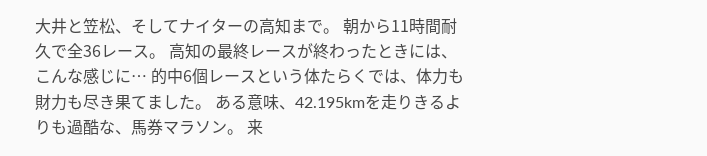大井と笠松、そしてナイターの高知まで。 朝から11時間耐久で全36レース。 高知の最終レースが終わったときには、こんな感じに… 的中6個レースという体たらくでは、体力も財力も尽き果てました。 ある意味、42.195kmを走りきるよりも過酷な、馬券マラソン。 来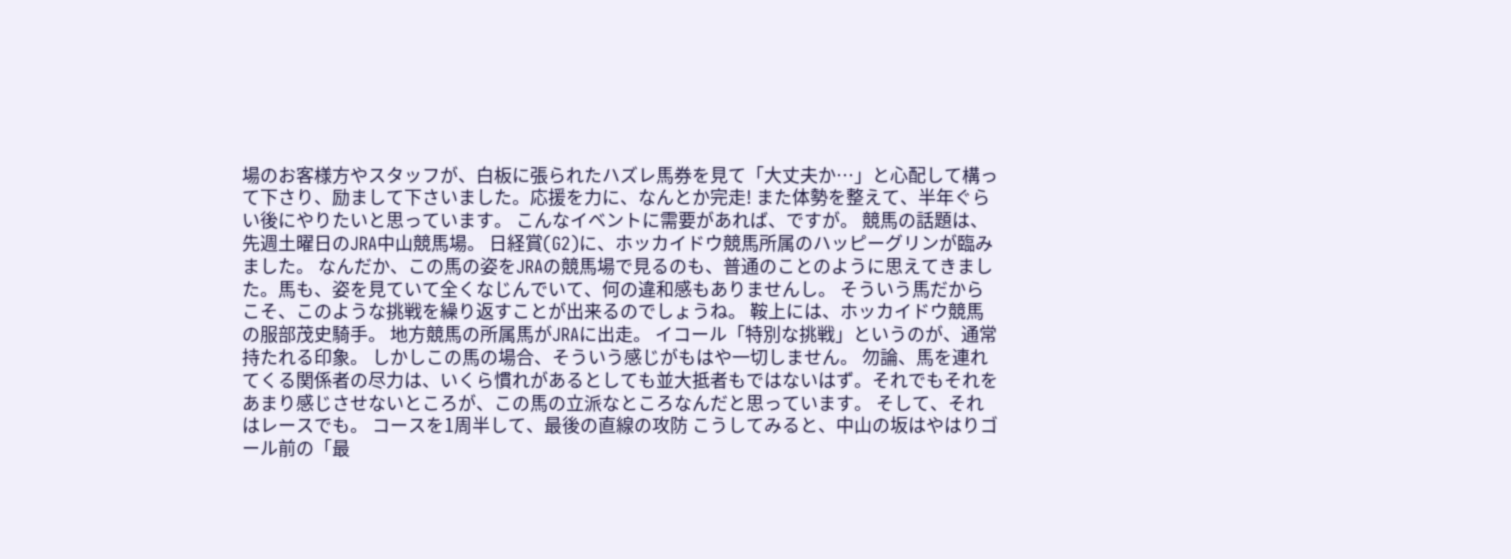場のお客様方やスタッフが、白板に張られたハズレ馬券を見て「大丈夫か…」と心配して構って下さり、励まして下さいました。応援を力に、なんとか完走! また体勢を整えて、半年ぐらい後にやりたいと思っています。 こんなイベントに需要があれば、ですが。 競馬の話題は、先週土曜日のJRA中山競馬場。 日経賞(G2)に、ホッカイドウ競馬所属のハッピーグリンが臨みました。 なんだか、この馬の姿をJRAの競馬場で見るのも、普通のことのように思えてきました。馬も、姿を見ていて全くなじんでいて、何の違和感もありませんし。 そういう馬だからこそ、このような挑戦を繰り返すことが出来るのでしょうね。 鞍上には、ホッカイドウ競馬の服部茂史騎手。 地方競馬の所属馬がJRAに出走。 イコール「特別な挑戦」というのが、通常持たれる印象。 しかしこの馬の場合、そういう感じがもはや一切しません。 勿論、馬を連れてくる関係者の尽力は、いくら慣れがあるとしても並大抵者もではないはず。それでもそれをあまり感じさせないところが、この馬の立派なところなんだと思っています。 そして、それはレースでも。 コースを1周半して、最後の直線の攻防 こうしてみると、中山の坂はやはりゴール前の「最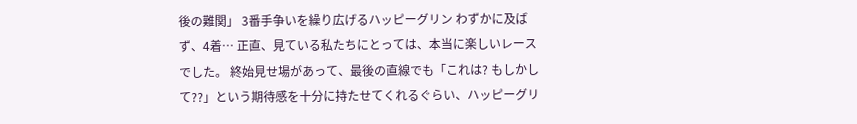後の難関」 3番手争いを繰り広げるハッピーグリン わずかに及ばず、4着… 正直、見ている私たちにとっては、本当に楽しいレースでした。 終始見せ場があって、最後の直線でも「これは? もしかして??」という期待感を十分に持たせてくれるぐらい、ハッピーグリ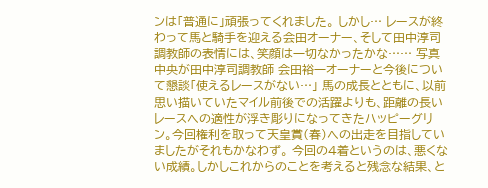ンは「普通に」頑張ってくれました。 しかし… レースが終わって馬と騎手を迎える会田オーナー、そして田中淳司調教師の表情には、笑顔は一切なかったかな…… 写真中央が田中淳司調教師 会田裕一オーナーと今後について懇談「使えるレースがない…」 馬の成長とともに、以前思い描いていたマイル前後での活躍よりも、距離の長いレースへの適性が浮き彫りになってきたハッピーグリン。今回権利を取って天皇賞(春)への出走を目指していましたがそれもかなわず。 今回の4着というのは、悪くない成績。しかしこれからのことを考えると残念な結果、と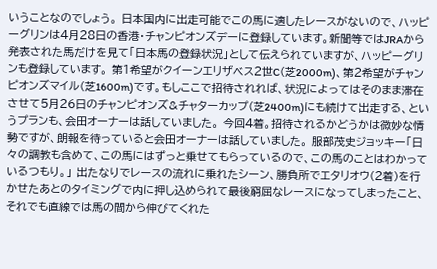いうことなのでしょう。 日本国内に出走可能でこの馬に適したレースがないので、ハッピーグリンは4月28日の香港・チャンピオンズデーに登録しています。新聞等ではJRAから発表された馬だけを見て「日本馬の登録状況」として伝えられていますが、ハッピーグリンも登録しています。 第1希望がクイーンエリザベス2世C(芝2000m)、第2希望がチャンピオンズマイル(芝1600m)です。もしここで招待されれば、状況によってはそのまま滞在させて5月26日のチャンピオンズ&チャターカップ(芝2400m)にも続けて出走する、というプランも、会田オーナーは話していました。 今回4着。招待されるかどうかは微妙な情勢ですが、朗報を待っていると会田オーナーは話していました。 服部茂史ジョッキー「日々の調教も含めて、この馬にはずっと乗せてもらっているので、この馬のことはわかっているつもり。」 出たなりでレースの流れに乗れたシーン、勝負所でエタリオウ(2着)を行かせたあとのタイミングで内に押し込められて最後窮屈なレースになってしまったこと、それでも直線では馬の間から伸びてくれた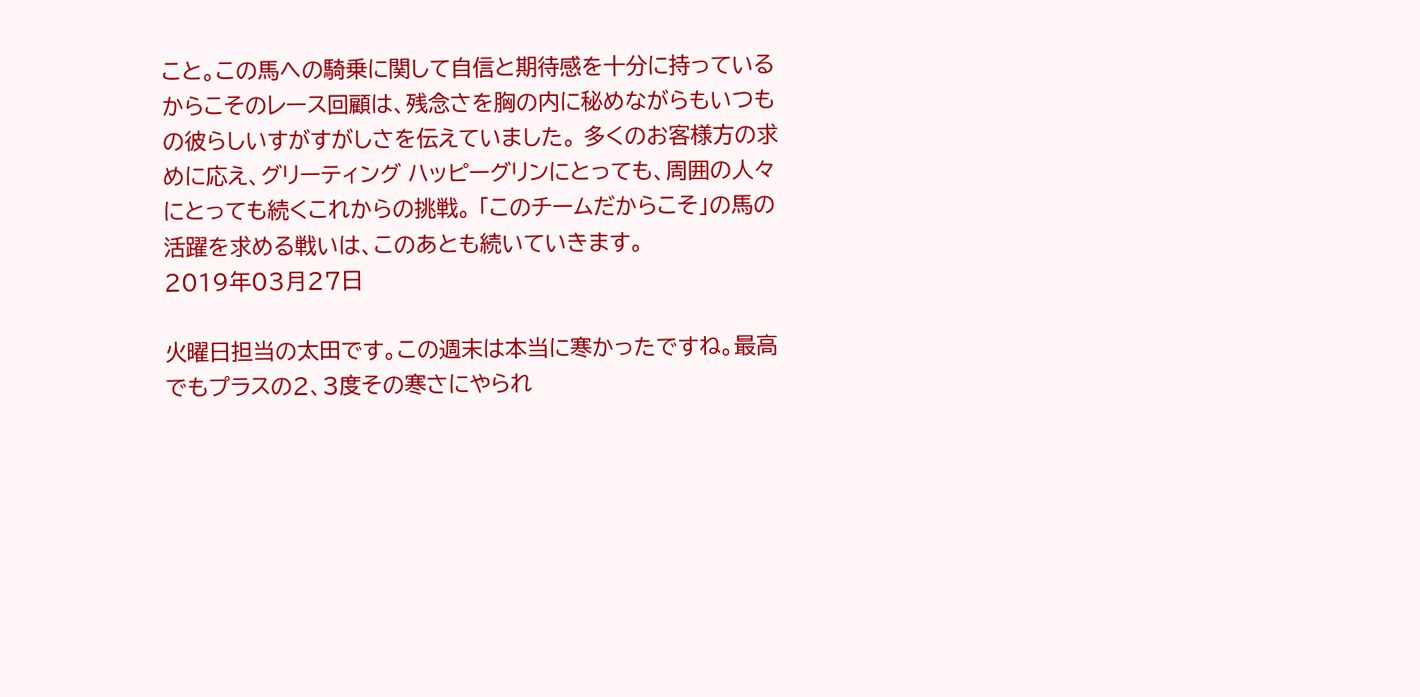こと。この馬への騎乗に関して自信と期待感を十分に持っているからこそのレース回顧は、残念さを胸の内に秘めながらもいつもの彼らしいすがすがしさを伝えていました。 多くのお客様方の求めに応え、グリーティング ハッピーグリンにとっても、周囲の人々にとっても続くこれからの挑戦。 「このチームだからこそ」の馬の活躍を求める戦いは、このあとも続いていきます。
2019年03月27日

火曜日担当の太田です。この週末は本当に寒かったですね。最高でもプラスの2、3度その寒さにやられ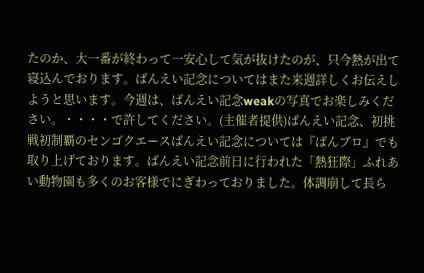たのか、大一番が終わって一安心して気が抜けたのが、只今熱が出て寝込んでおります。ばんえい記念についてはまた来週詳しくお伝えしようと思います。今週は、ばんえい記念weakの写真でお楽しみください。・・・・で許してください。(主催者提供)ばんえい記念、初挑戦初制覇のセンゴクエースばんえい記念については『ばんブロ』でも取り上げております。ばんえい記念前日に行われた「熱狂際」ふれあい動物園も多くのお客様でにぎわっておりました。体調崩して長ら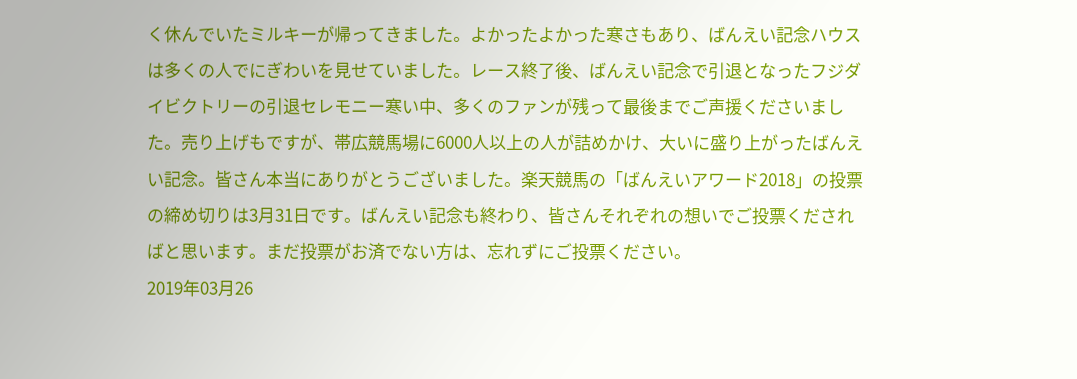く休んでいたミルキーが帰ってきました。よかったよかった寒さもあり、ばんえい記念ハウスは多くの人でにぎわいを見せていました。レース終了後、ばんえい記念で引退となったフジダイビクトリーの引退セレモニー寒い中、多くのファンが残って最後までご声援くださいました。売り上げもですが、帯広競馬場に6000人以上の人が詰めかけ、大いに盛り上がったばんえい記念。皆さん本当にありがとうございました。楽天競馬の「ばんえいアワード2018」の投票の締め切りは3月31日です。ばんえい記念も終わり、皆さんそれぞれの想いでご投票くださればと思います。まだ投票がお済でない方は、忘れずにご投票ください。
2019年03月26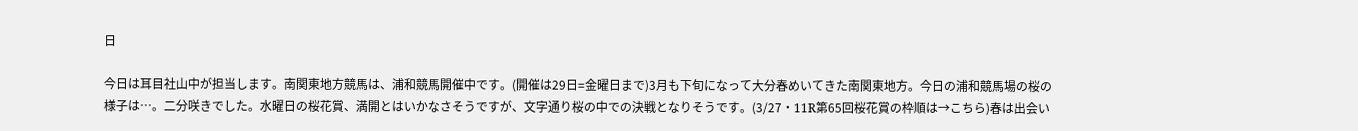日

今日は耳目社山中が担当します。南関東地方競馬は、浦和競馬開催中です。(開催は29日=金曜日まで)3月も下旬になって大分春めいてきた南関東地方。今日の浦和競馬場の桜の様子は…。二分咲きでした。水曜日の桜花賞、満開とはいかなさそうですが、文字通り桜の中での決戦となりそうです。(3/27・11R第65回桜花賞の枠順は→こちら)春は出会い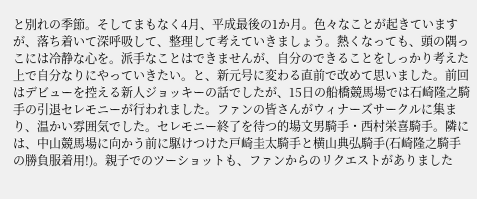と別れの季節。そしてまもなく4月、平成最後の1か月。色々なことが起きていますが、落ち着いて深呼吸して、整理して考えていきましょう。熱くなっても、頭の隅っこには冷静な心を。派手なことはできませんが、自分のできることをしっかり考えた上で自分なりにやっていきたい。と、新元号に変わる直前で改めて思いました。前回はデビューを控える新人ジョッキーの話でしたが、15日の船橋競馬場では石崎隆之騎手の引退セレモニーが行われました。ファンの皆さんがウィナーズサークルに集まり、温かい雰囲気でした。セレモニー終了を待つ的場文男騎手・西村栄喜騎手。隣には、中山競馬場に向かう前に駆けつけた戸崎圭太騎手と横山典弘騎手(石崎隆之騎手の勝負服着用!)。親子でのツーショットも、ファンからのリクエストがありました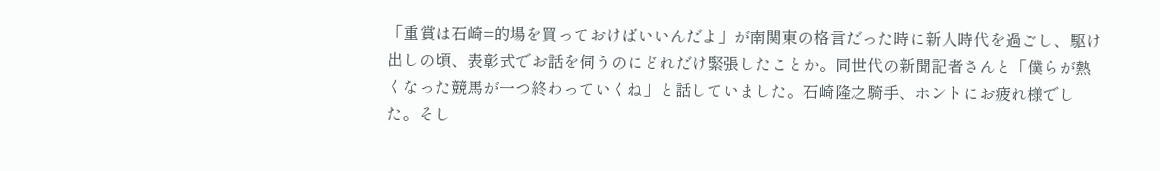「重賞は石崎=的場を買っておけばいいんだよ」が南関東の格言だった時に新人時代を過ごし、駆け出しの頃、表彰式でお話を伺うのにどれだけ緊張したことか。同世代の新聞記者さんと「僕らが熱くなった競馬が一つ終わっていくね」と話していました。石崎隆之騎手、ホントにお疲れ様でした。そし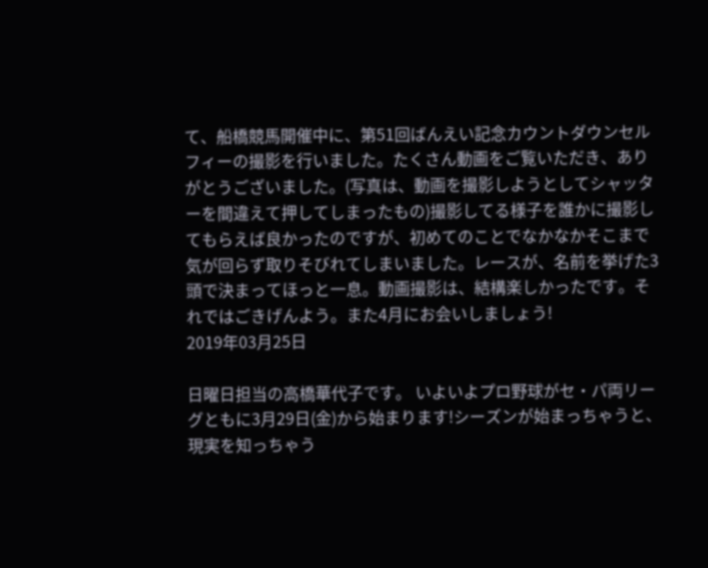て、船橋競馬開催中に、第51回ばんえい記念カウントダウンセルフィーの撮影を行いました。たくさん動画をご覧いただき、ありがとうございました。(写真は、動画を撮影しようとしてシャッターを間違えて押してしまったもの)撮影してる様子を誰かに撮影してもらえば良かったのですが、初めてのことでなかなかそこまで気が回らず取りそびれてしまいました。レースが、名前を挙げた3頭で決まってほっと一息。動画撮影は、結構楽しかったです。それではごきげんよう。また4月にお会いしましょう!
2019年03月25日

日曜日担当の高橋華代子です。 いよいよプロ野球がセ・パ両リーグともに3月29日(金)から始まります!シーズンが始まっちゃうと、現実を知っちゃう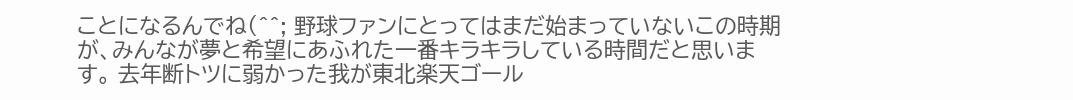ことになるんでね(^^; 野球ファンにとってはまだ始まっていないこの時期が、みんなが夢と希望にあふれた一番キラキラしている時間だと思います。 去年断トツに弱かった我が東北楽天ゴール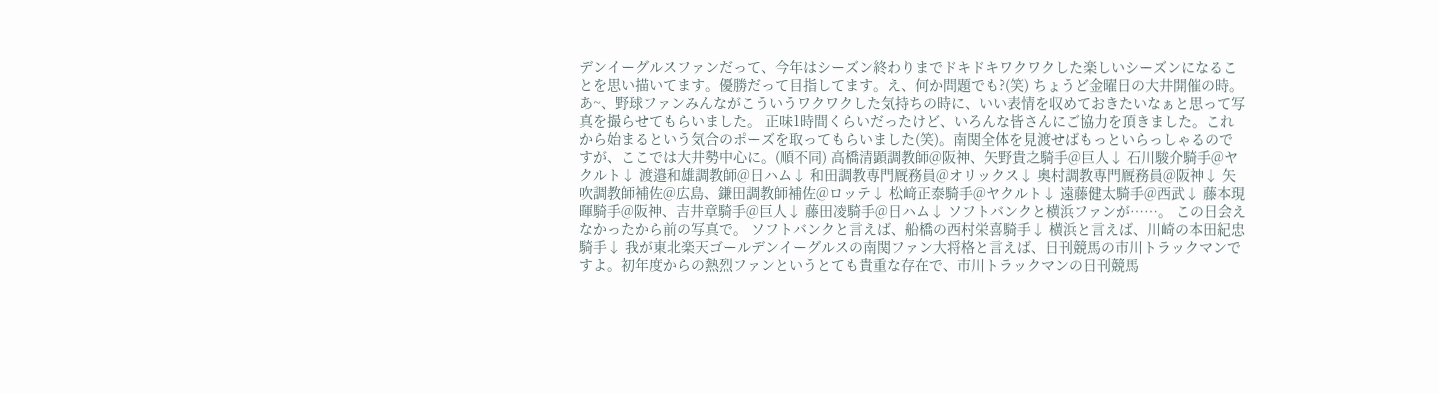デンイーグルスファンだって、今年はシーズン終わりまでドキドキワクワクした楽しいシーズンになることを思い描いてます。優勝だって目指してます。え、何か問題でも?(笑) ちょうど金曜日の大井開催の時。あ~、野球ファンみんながこういうワクワクした気持ちの時に、いい表情を収めておきたいなぁと思って写真を撮らせてもらいました。 正味1時間くらいだったけど、いろんな皆さんにご協力を頂きました。これから始まるという気合のポーズを取ってもらいました(笑)。南関全体を見渡せばもっといらっしゃるのですが、ここでは大井勢中心に。(順不同) 高橋清顕調教師@阪神、矢野貴之騎手@巨人↓ 石川駿介騎手@ヤクルト↓ 渡邉和雄調教師@日ハム↓ 和田調教専門厩務員@オリックス↓ 奥村調教専門厩務員@阪神↓ 矢吹調教師補佐@広島、鎌田調教師補佐@ロッテ↓ 松﨑正泰騎手@ヤクルト↓ 遠藤健太騎手@西武↓ 藤本現暉騎手@阪神、吉井章騎手@巨人↓ 藤田凌騎手@日ハム↓ ソフトバンクと横浜ファンが……。 この日会えなかったから前の写真で。 ソフトバンクと言えば、船橋の西村栄喜騎手↓ 横浜と言えば、川崎の本田紀忠騎手↓ 我が東北楽天ゴールデンイーグルスの南関ファン大将格と言えば、日刊競馬の市川トラックマンですよ。初年度からの熱烈ファンというとても貴重な存在で、市川トラックマンの日刊競馬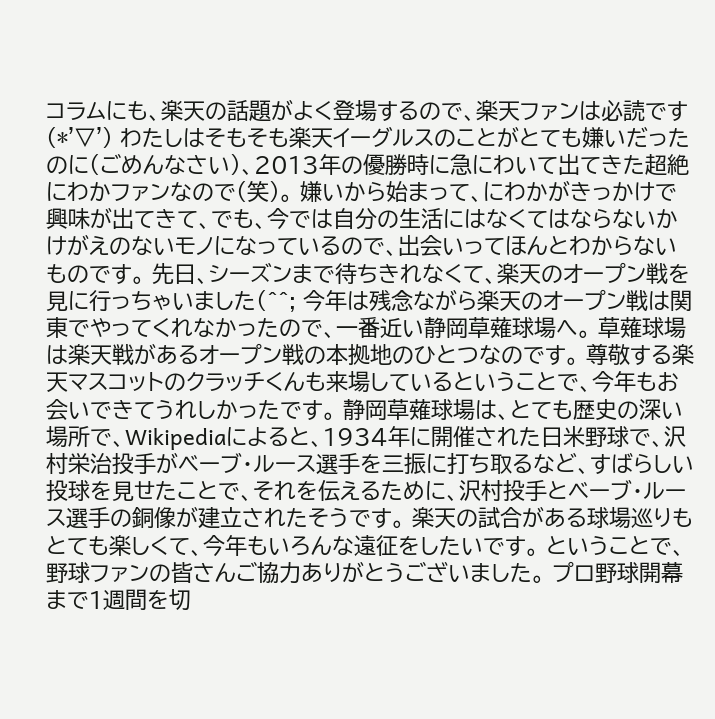コラムにも、楽天の話題がよく登場するので、楽天ファンは必読です(*'▽') わたしはそもそも楽天イーグルスのことがとても嫌いだったのに(ごめんなさい)、2013年の優勝時に急にわいて出てきた超絶にわかファンなので(笑)。 嫌いから始まって、にわかがきっかけで興味が出てきて、でも、今では自分の生活にはなくてはならないかけがえのないモノになっているので、出会いってほんとわからないものです。 先日、シーズンまで待ちきれなくて、楽天のオープン戦を見に行っちゃいました(^^; 今年は残念ながら楽天のオープン戦は関東でやってくれなかったので、一番近い静岡草薙球場へ。 草薙球場は楽天戦があるオープン戦の本拠地のひとつなのです。 尊敬する楽天マスコットのクラッチくんも来場しているということで、今年もお会いできてうれしかったです。 静岡草薙球場は、とても歴史の深い場所で、Wikipediaによると、1934年に開催された日米野球で、沢村栄治投手がベーブ・ルース選手を三振に打ち取るなど、すばらしい投球を見せたことで、それを伝えるために、沢村投手とベーブ・ルース選手の銅像が建立されたそうです。 楽天の試合がある球場巡りもとても楽しくて、今年もいろんな遠征をしたいです。 ということで、野球ファンの皆さんご協力ありがとうございました。 プロ野球開幕まで1週間を切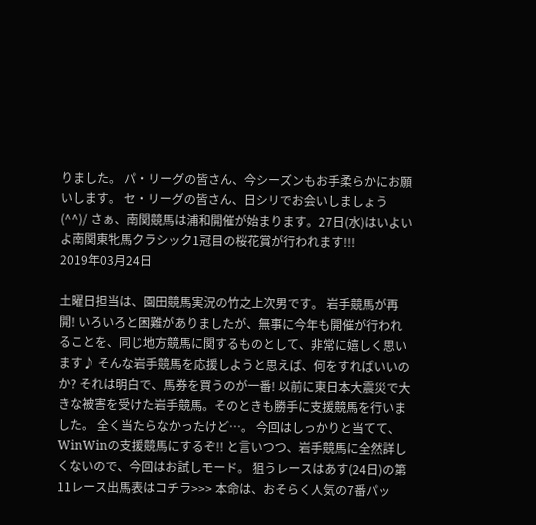りました。 パ・リーグの皆さん、今シーズンもお手柔らかにお願いします。 セ・リーグの皆さん、日シリでお会いしましょう(^^)/ さぁ、南関競馬は浦和開催が始まります。27日(水)はいよいよ南関東牝馬クラシック1冠目の桜花賞が行われます!!!
2019年03月24日

土曜日担当は、園田競馬実況の竹之上次男です。 岩手競馬が再開! いろいろと困難がありましたが、無事に今年も開催が行われることを、同じ地方競馬に関するものとして、非常に嬉しく思います♪ そんな岩手競馬を応援しようと思えば、何をすればいいのか? それは明白で、馬券を買うのが一番! 以前に東日本大震災で大きな被害を受けた岩手競馬。そのときも勝手に支援競馬を行いました。 全く当たらなかったけど…。 今回はしっかりと当てて、WinWinの支援競馬にするぞ!! と言いつつ、岩手競馬に全然詳しくないので、今回はお試しモード。 狙うレースはあす(24日)の第11レース出馬表はコチラ>>> 本命は、おそらく人気の7番パッ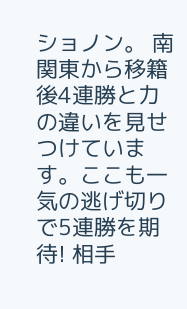ショノン。 南関東から移籍後4連勝と力の違いを見せつけています。ここも一気の逃げ切りで5連勝を期待! 相手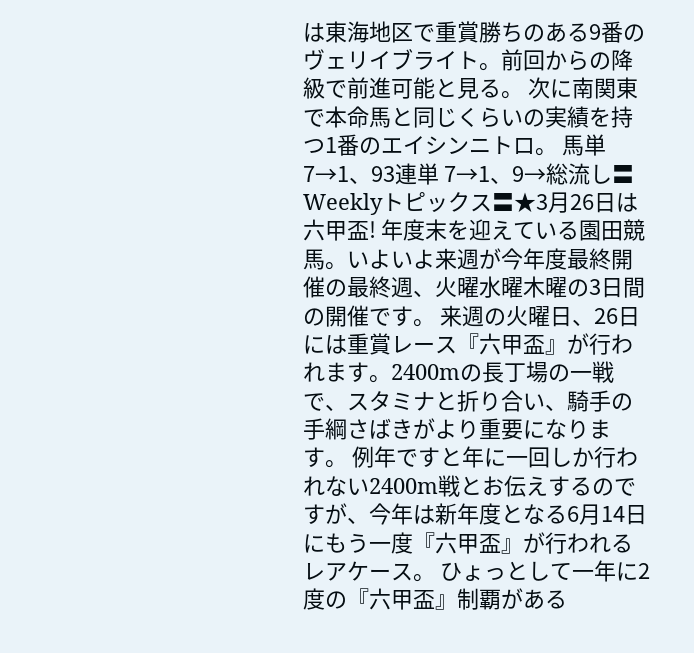は東海地区で重賞勝ちのある9番のヴェリイブライト。前回からの降級で前進可能と見る。 次に南関東で本命馬と同じくらいの実績を持つ1番のエイシンニトロ。 馬単 7→1、93連単 7→1、9→総流し〓Weeklyトピックス〓★3月26日は六甲盃! 年度末を迎えている園田競馬。いよいよ来週が今年度最終開催の最終週、火曜水曜木曜の3日間の開催です。 来週の火曜日、26日には重賞レース『六甲盃』が行われます。2400mの長丁場の一戦で、スタミナと折り合い、騎手の手綱さばきがより重要になります。 例年ですと年に一回しか行われない2400m戦とお伝えするのですが、今年は新年度となる6月14日にもう一度『六甲盃』が行われるレアケース。 ひょっとして一年に2度の『六甲盃』制覇がある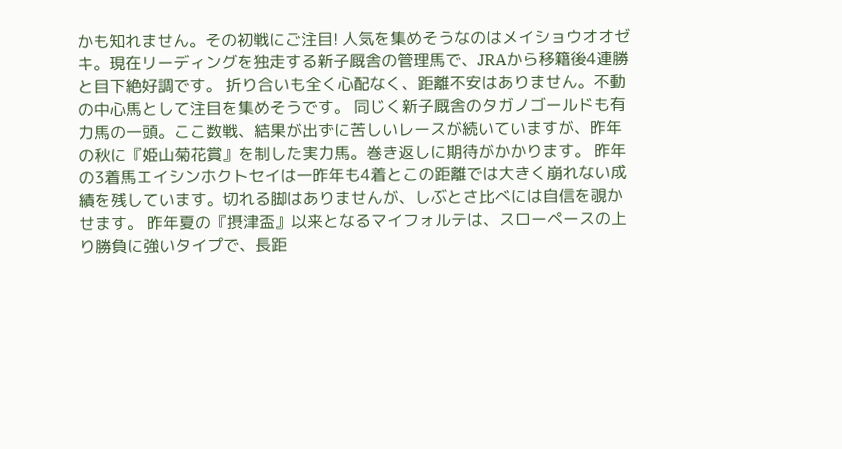かも知れません。その初戦にご注目! 人気を集めそうなのはメイショウオオゼキ。現在リーディングを独走する新子厩舎の管理馬で、JRAから移籍後4連勝と目下絶好調です。 折り合いも全く心配なく、距離不安はありません。不動の中心馬として注目を集めそうです。 同じく新子厩舎のタガノゴールドも有力馬の一頭。ここ数戦、結果が出ずに苦しいレースが続いていますが、昨年の秋に『姫山菊花賞』を制した実力馬。巻き返しに期待がかかります。 昨年の3着馬エイシンホクトセイは一昨年も4着とこの距離では大きく崩れない成績を残しています。切れる脚はありませんが、しぶとさ比べには自信を覗かせます。 昨年夏の『摂津盃』以来となるマイフォルテは、スローペースの上り勝負に強いタイプで、長距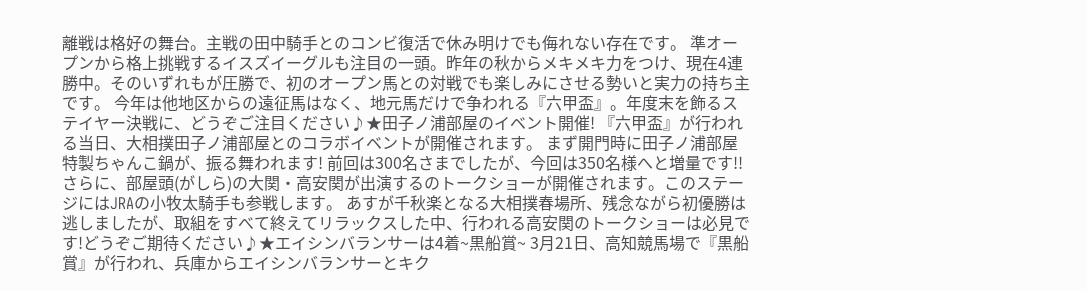離戦は格好の舞台。主戦の田中騎手とのコンビ復活で休み明けでも侮れない存在です。 準オープンから格上挑戦するイスズイーグルも注目の一頭。昨年の秋からメキメキ力をつけ、現在4連勝中。そのいずれもが圧勝で、初のオープン馬との対戦でも楽しみにさせる勢いと実力の持ち主です。 今年は他地区からの遠征馬はなく、地元馬だけで争われる『六甲盃』。年度末を飾るステイヤー決戦に、どうぞご注目ください♪★田子ノ浦部屋のイベント開催! 『六甲盃』が行われる当日、大相撲田子ノ浦部屋とのコラボイベントが開催されます。 まず開門時に田子ノ浦部屋特製ちゃんこ鍋が、振る舞われます! 前回は300名さまでしたが、今回は350名様へと増量です!! さらに、部屋頭(がしら)の大関・高安関が出演するのトークショーが開催されます。このステージにはJRAの小牧太騎手も参戦します。 あすが千秋楽となる大相撲春場所、残念ながら初優勝は逃しましたが、取組をすべて終えてリラックスした中、行われる高安関のトークショーは必見です!どうぞご期待ください♪★エイシンバランサーは4着~黒船賞~ 3月21日、高知競馬場で『黒船賞』が行われ、兵庫からエイシンバランサーとキク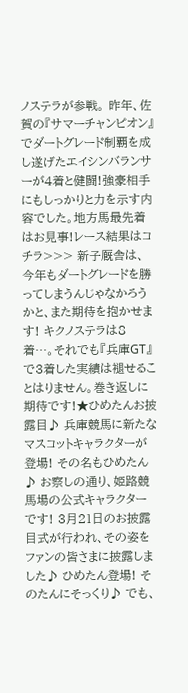ノステラが参戦。 昨年、佐賀の『サマーチャンピオン』でダートグレード制覇を成し遂げたエイシンバランサーが4着と健闘!強豪相手にもしっかりと力を示す内容でした。地方馬最先着はお見事!レース結果はコチラ>>> 新子厩舎は、今年もダートグレードを勝ってしまうんじゃなかろうかと、また期待を抱かせます! キクノステラは8着…。それでも『兵庫GT』で3着した実績は褪せることはりません。巻き返しに期待です!★ひめたんお披露目♪ 兵庫競馬に新たなマスコットキャラクターが登場! その名もひめたん♪ お察しの通り、姫路競馬場の公式キャラクターです! 3月21日のお披露目式が行われ、その姿をファンの皆さまに披露しました♪ ひめたん登場! そのたんにそっくり♪ でも、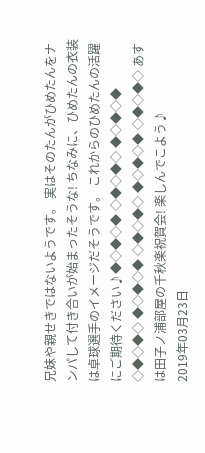兄妹や親せきではないようです。 実はそのたんがひめたんをナンパして付き合いが始まったそうな! ちなみに、ひめたんの衣装は卓球選手のイメージだそうです。 これからのひめたんの活躍にご期待ください♪◆◇◆◇◆ ◇◆◇◆◇ ◆◇◆◇◆ ◇◆◇◆◇ ◆◇◆◇◆ ◇◆◇◆◇ ◆◇◆◇◆ ◇◆◇◆◇ あすは田子ノ浦部屋の千秋楽祝賀会! 楽しんでこよう♪
2019年03月23日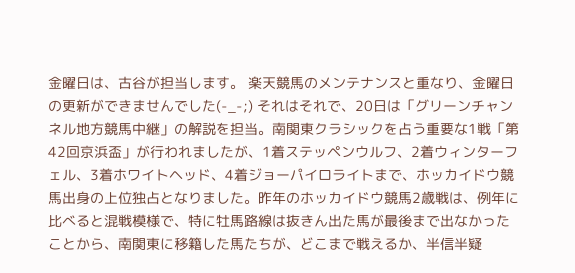金曜日は、古谷が担当します。 楽天競馬のメンテナンスと重なり、金曜日の更新ができませんでした(-_-;) それはそれで、20日は「グリーンチャンネル地方競馬中継」の解説を担当。南関東クラシックを占う重要な1戦「第42回京浜盃」が行われましたが、1着ステッペンウルフ、2着ウィンターフェル、3着ホワイトヘッド、4着ジョーパイロライトまで、ホッカイドウ競馬出身の上位独占となりました。昨年のホッカイドウ競馬2歳戦は、例年に比べると混戦模様で、特に牡馬路線は抜きん出た馬が最後まで出なかったことから、南関東に移籍した馬たちが、どこまで戦えるか、半信半疑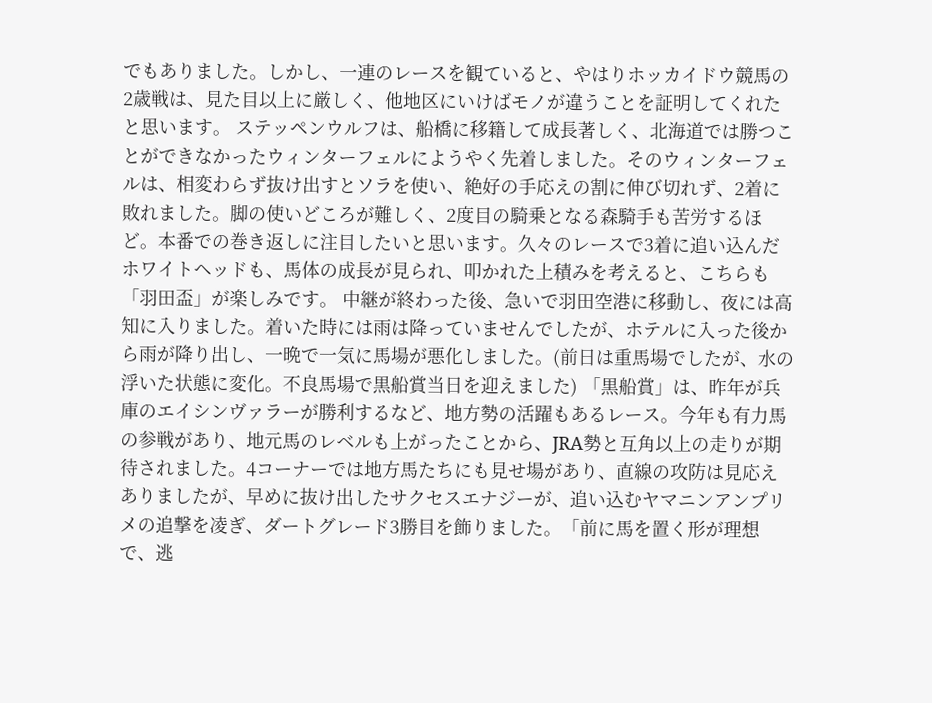でもありました。しかし、一連のレースを観ていると、やはりホッカイドウ競馬の2歳戦は、見た目以上に厳しく、他地区にいけばモノが違うことを証明してくれたと思います。 ステッペンウルフは、船橋に移籍して成長著しく、北海道では勝つことができなかったウィンターフェルにようやく先着しました。そのウィンターフェルは、相変わらず抜け出すとソラを使い、絶好の手応えの割に伸び切れず、2着に敗れました。脚の使いどころが難しく、2度目の騎乗となる森騎手も苦労するほど。本番での巻き返しに注目したいと思います。久々のレースで3着に追い込んだホワイトヘッドも、馬体の成長が見られ、叩かれた上積みを考えると、こちらも「羽田盃」が楽しみです。 中継が終わった後、急いで羽田空港に移動し、夜には高知に入りました。着いた時には雨は降っていませんでしたが、ホテルに入った後から雨が降り出し、一晩で一気に馬場が悪化しました。(前日は重馬場でしたが、水の浮いた状態に変化。不良馬場で黒船賞当日を迎えました) 「黒船賞」は、昨年が兵庫のエイシンヴァラーが勝利するなど、地方勢の活躍もあるレース。今年も有力馬の参戦があり、地元馬のレベルも上がったことから、JRA勢と互角以上の走りが期待されました。4コーナーでは地方馬たちにも見せ場があり、直線の攻防は見応えありましたが、早めに抜け出したサクセスエナジーが、追い込むヤマニンアンプリメの追撃を凌ぎ、ダートグレード3勝目を飾りました。「前に馬を置く形が理想で、逃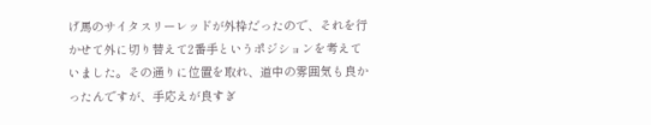げ馬のサイタスリーレッドが外枠だったので、それを行かせて外に切り替えて2番手というポジションを考えていました。その通りに位置を取れ、道中の雰囲気も良かったんですが、手応えが良すぎ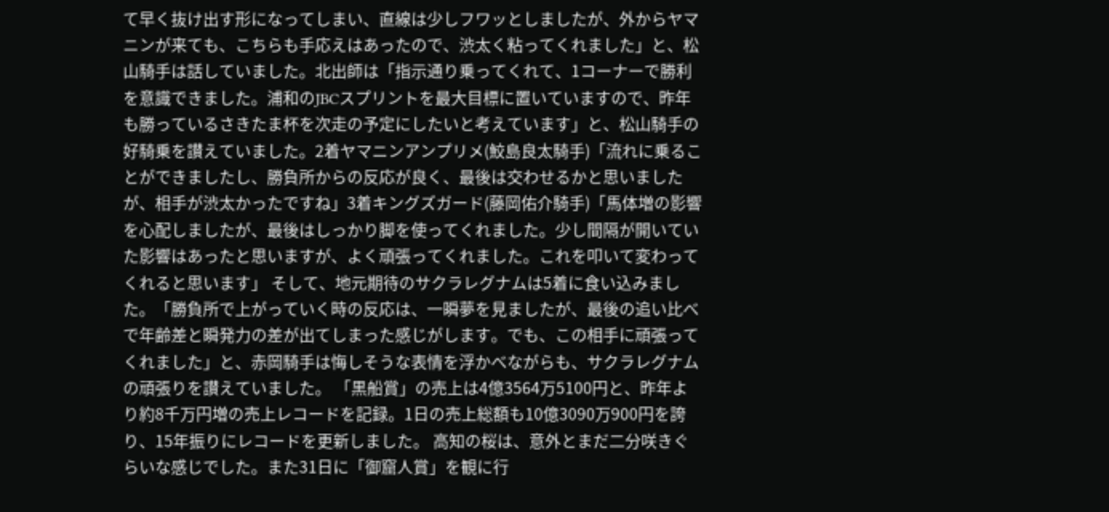て早く抜け出す形になってしまい、直線は少しフワッとしましたが、外からヤマニンが来ても、こちらも手応えはあったので、渋太く粘ってくれました」と、松山騎手は話していました。北出師は「指示通り乗ってくれて、1コーナーで勝利を意識できました。浦和のJBCスプリントを最大目標に置いていますので、昨年も勝っているさきたま杯を次走の予定にしたいと考えています」と、松山騎手の好騎乗を讃えていました。2着ヤマニンアンプリメ(鮫島良太騎手)「流れに乗ることができましたし、勝負所からの反応が良く、最後は交わせるかと思いましたが、相手が渋太かったですね」3着キングズガード(藤岡佑介騎手)「馬体増の影響を心配しましたが、最後はしっかり脚を使ってくれました。少し間隔が開いていた影響はあったと思いますが、よく頑張ってくれました。これを叩いて変わってくれると思います」 そして、地元期待のサクラレグナムは5着に食い込みました。「勝負所で上がっていく時の反応は、一瞬夢を見ましたが、最後の追い比べで年齢差と瞬発力の差が出てしまった感じがします。でも、この相手に頑張ってくれました」と、赤岡騎手は悔しそうな表情を浮かべながらも、サクラレグナムの頑張りを讃えていました。 「黒船賞」の売上は4億3564万5100円と、昨年より約8千万円増の売上レコードを記録。1日の売上総額も10億3090万900円を誇り、15年振りにレコードを更新しました。 高知の桜は、意外とまだ二分咲きぐらいな感じでした。また31日に「御窟人賞」を観に行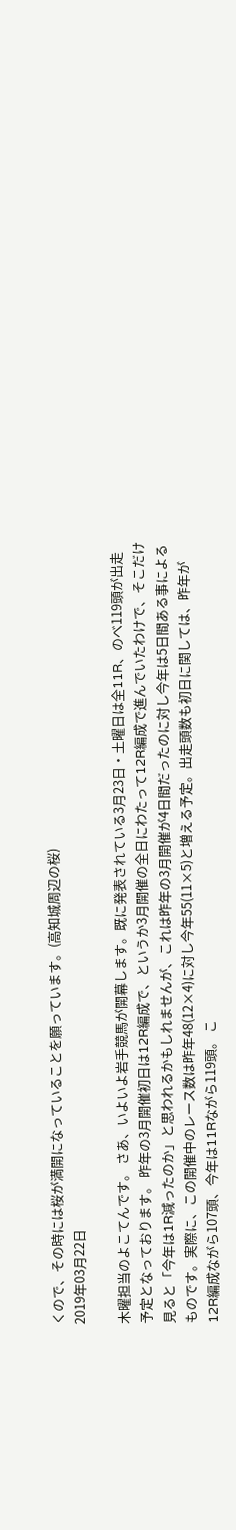くので、その時には桜が満開になっていることを願っています。(高知城周辺の桜)
2019年03月22日

木曜担当のよこてんです。 さあ、いよいよ岩手競馬が開幕します。既に発表されている3月23日・土曜日は全11R、のべ119頭が出走予定となっております。 昨年の3月開催初日は12R編成で、というか3月開催の全日にわたって12R編成で進んでいたわけで、そこだけ見ると「今年は1R減ったのか」と思われるかもしれませんが、これは昨年の3月開催が4日間だったのに対し今年は5日間ある事によるものです。実際に、この開催中のレース数は昨年48(12×4)に対し今年55(11×5)と増える予定。出走頭数も初日に関しては、昨年が12R編成ながら107頭、今年は11Rながら119頭。 こ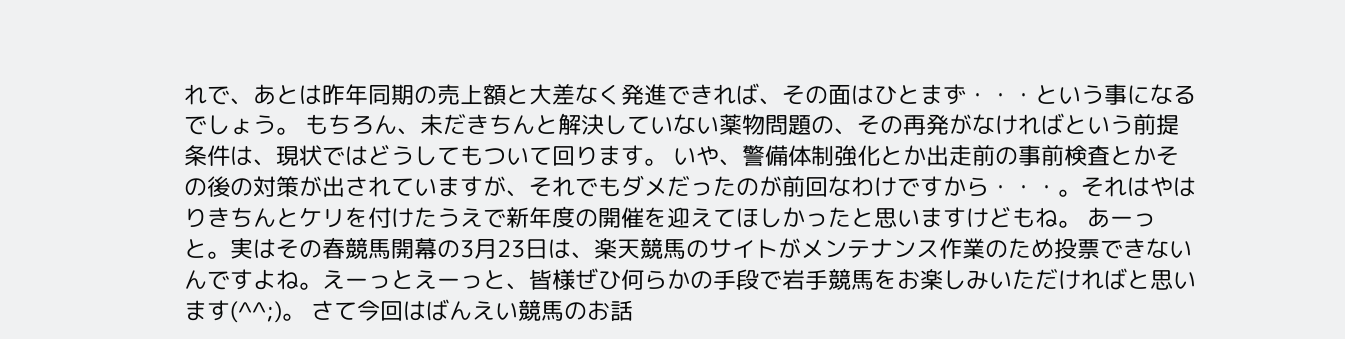れで、あとは昨年同期の売上額と大差なく発進できれば、その面はひとまず・・・という事になるでしょう。 もちろん、未だきちんと解決していない薬物問題の、その再発がなければという前提条件は、現状ではどうしてもついて回ります。 いや、警備体制強化とか出走前の事前検査とかその後の対策が出されていますが、それでもダメだったのが前回なわけですから・・・。それはやはりきちんとケリを付けたうえで新年度の開催を迎えてほしかったと思いますけどもね。 あーっと。実はその春競馬開幕の3月23日は、楽天競馬のサイトがメンテナンス作業のため投票できないんですよね。えーっとえーっと、皆様ぜひ何らかの手段で岩手競馬をお楽しみいただければと思います(^^;)。 さて今回はばんえい競馬のお話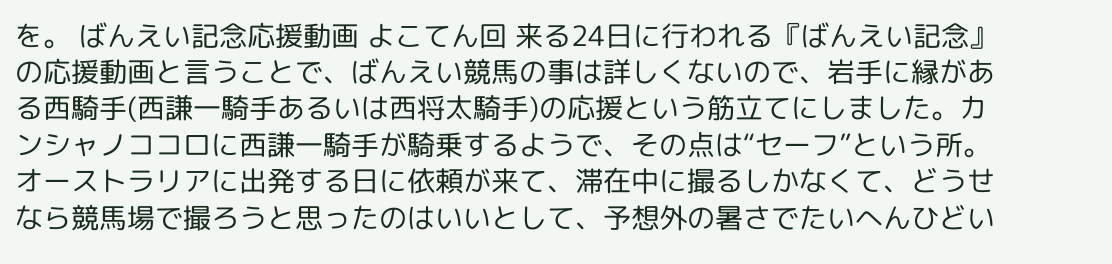を。 ばんえい記念応援動画 よこてん回 来る24日に行われる『ばんえい記念』の応援動画と言うことで、ばんえい競馬の事は詳しくないので、岩手に縁がある西騎手(西謙一騎手あるいは西将太騎手)の応援という筋立てにしました。カンシャノココロに西謙一騎手が騎乗するようで、その点は“セーフ”という所。 オーストラリアに出発する日に依頼が来て、滞在中に撮るしかなくて、どうせなら競馬場で撮ろうと思ったのはいいとして、予想外の暑さでたいへんひどい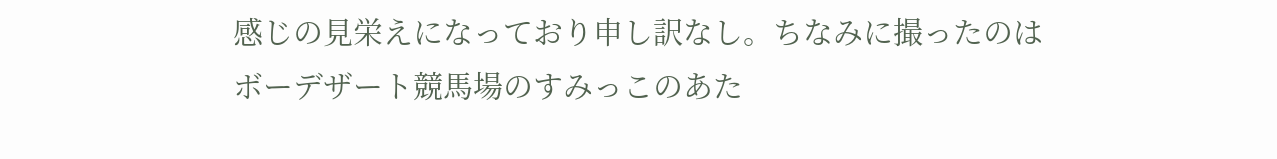感じの見栄えになっており申し訳なし。ちなみに撮ったのはボーデザート競馬場のすみっこのあた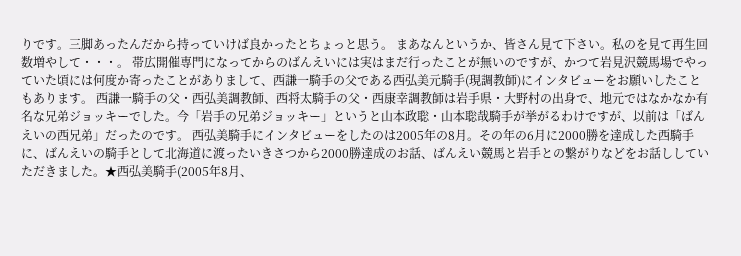りです。三脚あったんだから持っていけば良かったとちょっと思う。 まあなんというか、皆さん見て下さい。私のを見て再生回数増やして・・・。 帯広開催専門になってからのばんえいには実はまだ行ったことが無いのですが、かつて岩見沢競馬場でやっていた頃には何度か寄ったことがありまして、西謙一騎手の父である西弘美元騎手(現調教師)にインタビューをお願いしたこともあります。 西謙一騎手の父・西弘美調教師、西将太騎手の父・西康幸調教師は岩手県・大野村の出身で、地元ではなかなか有名な兄弟ジョッキーでした。今「岩手の兄弟ジョッキー」というと山本政聡・山本聡哉騎手が挙がるわけですが、以前は「ばんえいの西兄弟」だったのです。 西弘美騎手にインタビューをしたのは2005年の8月。その年の6月に2000勝を達成した西騎手に、ばんえいの騎手として北海道に渡ったいきさつから2000勝達成のお話、ばんえい競馬と岩手との繋がりなどをお話ししていただきました。★西弘美騎手(2005年8月、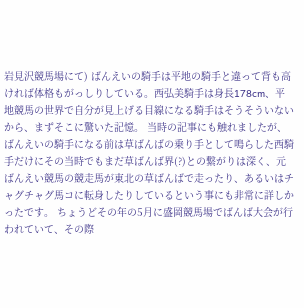岩見沢競馬場にて) ばんえいの騎手は平地の騎手と違って背も高ければ体格もがっしりしている。西弘美騎手は身長178cm、平地競馬の世界で自分が見上げる目線になる騎手はそうそういないから、まずそこに驚いた記憶。 当時の記事にも触れましたが、ばんえいの騎手になる前は草ばんばの乗り手として鳴らした西騎手だけにその当時でもまだ草ばんば界(?)との繋がりは深く、元ばんえい競馬の競走馬が東北の草ばんばで走ったり、あるいはチャグチャグ馬コに転身したりしているという事にも非常に詳しかったです。 ちょうどその年の5月に盛岡競馬場でばんば大会が行われていて、その際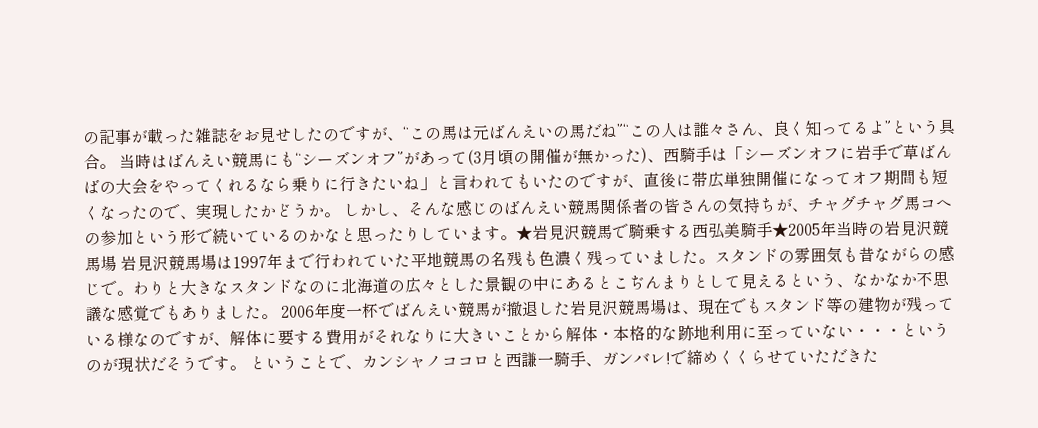の記事が載った雑誌をお見せしたのですが、“この馬は元ばんえいの馬だね”“この人は誰々さん、良く知ってるよ”という具合。 当時はばんえい競馬にも“シーズンオフ”があって(3月頃の開催が無かった)、西騎手は「シーズンオフに岩手で草ばんばの大会をやってくれるなら乗りに行きたいね」と言われてもいたのですが、直後に帯広単独開催になってオフ期間も短くなったので、実現したかどうか。 しかし、そんな感じのばんえい競馬関係者の皆さんの気持ちが、チャグチャグ馬コへの参加という形で続いているのかなと思ったりしています。★岩見沢競馬で騎乗する西弘美騎手★2005年当時の岩見沢競馬場 岩見沢競馬場は1997年まで行われていた平地競馬の名残も色濃く残っていました。スタンドの雰囲気も昔ながらの感じで。わりと大きなスタンドなのに北海道の広々とした景観の中にあるとこぢんまりとして見えるという、なかなか不思議な感覚でもありました。 2006年度一杯でばんえい競馬が撤退した岩見沢競馬場は、現在でもスタンド等の建物が残っている様なのですが、解体に要する費用がそれなりに大きいことから解体・本格的な跡地利用に至っていない・・・というのが現状だそうです。 ということで、カンシャノココロと西謙一騎手、ガンバレ!で締めくくらせていただきた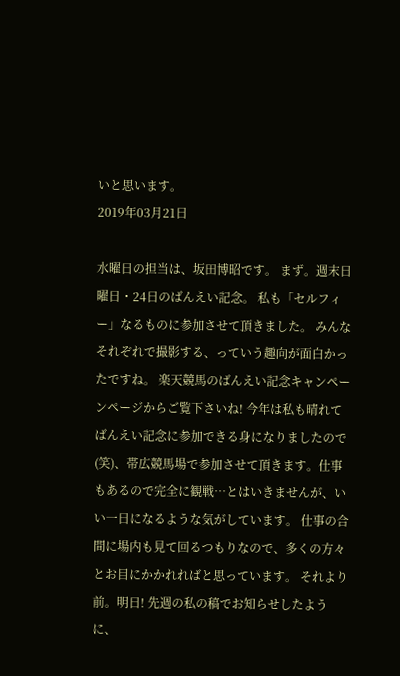いと思います。
2019年03月21日

水曜日の担当は、坂田博昭です。 まず。週末日曜日・24日のばんえい記念。 私も「セルフィー」なるものに参加させて頂きました。 みんなそれぞれで撮影する、っていう趣向が面白かったですね。 楽天競馬のばんえい記念キャンペーンページからご覧下さいね! 今年は私も晴れてばんえい記念に参加できる身になりましたので(笑)、帯広競馬場で参加させて頂きます。仕事もあるので完全に観戦…とはいきませんが、いい一日になるような気がしています。 仕事の合間に場内も見て回るつもりなので、多くの方々とお目にかかれればと思っています。 それより前。明日! 先週の私の稿でお知らせしたように、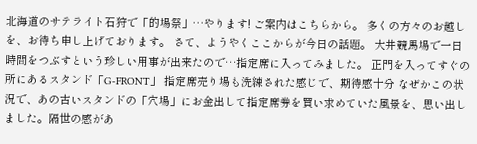北海道のサテライト石狩で「的場祭」…やります! ご案内はこちらから。 多くの方々のお越しを、お待ち申し上げております。 さて、ようやくここからが今日の話題。 大井競馬場で一日時間をつぶすという珍しい用事が出来たので…指定席に入ってみました。 正門を入ってすぐの所にあるスタンド「G-FRONT」 指定席売り場も洗練された感じで、期待感十分 なぜかこの状況で、あの古いスタンドの「穴場」にお金出して指定席券を買い求めていた風景を、思い出しました。隔世の感があ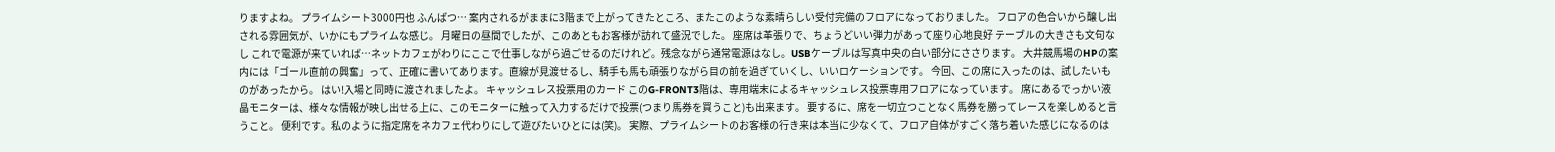りますよね。 プライムシート3000円也 ふんぱつ… 案内されるがままに3階まで上がってきたところ、またこのような素晴らしい受付完備のフロアになっておりました。 フロアの色合いから醸し出される雰囲気が、いかにもプライムな感じ。 月曜日の昼間でしたが、このあともお客様が訪れて盛況でした。 座席は革張りで、ちょうどいい弾力があって座り心地良好 テーブルの大きさも文句なし これで電源が来ていれば…ネットカフェがわりにここで仕事しながら過ごせるのだけれど。残念ながら通常電源はなし。USBケーブルは写真中央の白い部分にささります。 大井競馬場のHPの案内には「ゴール直前の興奮」って、正確に書いてあります。直線が見渡せるし、騎手も馬も頑張りながら目の前を過ぎていくし、いいロケーションです。 今回、この席に入ったのは、試したいものがあったから。 はい!入場と同時に渡されましたよ。 キャッシュレス投票用のカード このG-FRONT3階は、専用端末によるキャッシュレス投票専用フロアになっています。 席にあるでっかい液晶モニターは、様々な情報が映し出せる上に、このモニターに触って入力するだけで投票(つまり馬券を買うこと)も出来ます。 要するに、席を一切立つことなく馬券を勝ってレースを楽しめると言うこと。 便利です。私のように指定席をネカフェ代わりにして遊びたいひとには(笑)。 実際、プライムシートのお客様の行き来は本当に少なくて、フロア自体がすごく落ち着いた感じになるのは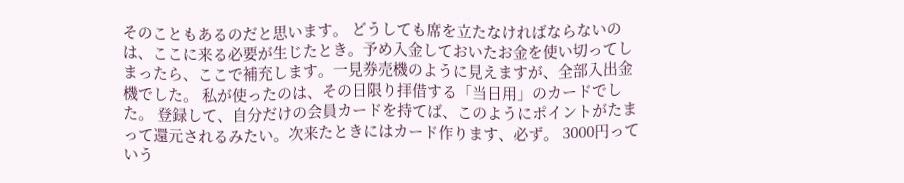そのこともあるのだと思います。 どうしても席を立たなければならないのは、ここに来る必要が生じたとき。予め入金しておいたお金を使い切ってしまったら、ここで補充します。一見券売機のように見えますが、全部入出金機でした。 私が使ったのは、その日限り拝借する「当日用」のカードでした。 登録して、自分だけの会員カードを持てば、このようにポイントがたまって還元されるみたい。次来たときにはカード作ります、必ず。 3000円っていう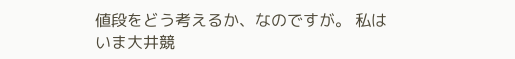値段をどう考えるか、なのですが。 私はいま大井競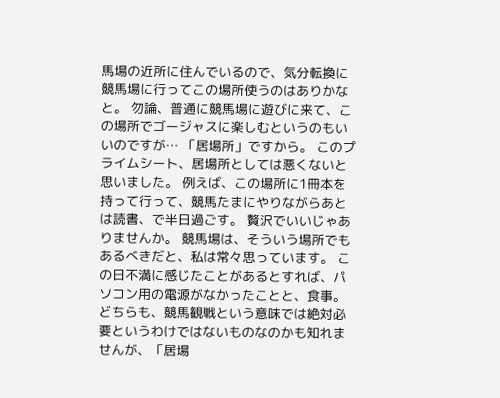馬場の近所に住んでいるので、気分転換に競馬場に行ってこの場所使うのはありかなと。 勿論、普通に競馬場に遊びに来て、この場所でゴージャスに楽しむというのもいいのですが… 「居場所」ですから。 このプライムシート、居場所としては悪くないと思いました。 例えば、この場所に1冊本を持って行って、競馬たまにやりながらあとは読書、で半日過ごす。 贅沢でいいじゃありませんか。 競馬場は、そういう場所でもあるべきだと、私は常々思っています。 この日不満に感じたことがあるとすれば、パソコン用の電源がなかったことと、食事。 どちらも、競馬観戦という意味では絶対必要というわけではないものなのかも知れませんが、「居場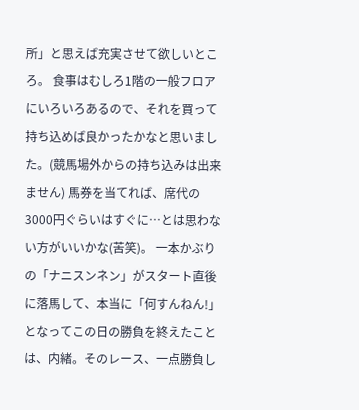所」と思えば充実させて欲しいところ。 食事はむしろ1階の一般フロアにいろいろあるので、それを買って持ち込めば良かったかなと思いました。(競馬場外からの持ち込みは出来ません) 馬券を当てれば、席代の3000円ぐらいはすぐに…とは思わない方がいいかな(苦笑)。 一本かぶりの「ナニスンネン」がスタート直後に落馬して、本当に「何すんねん!」となってこの日の勝負を終えたことは、内緒。そのレース、一点勝負し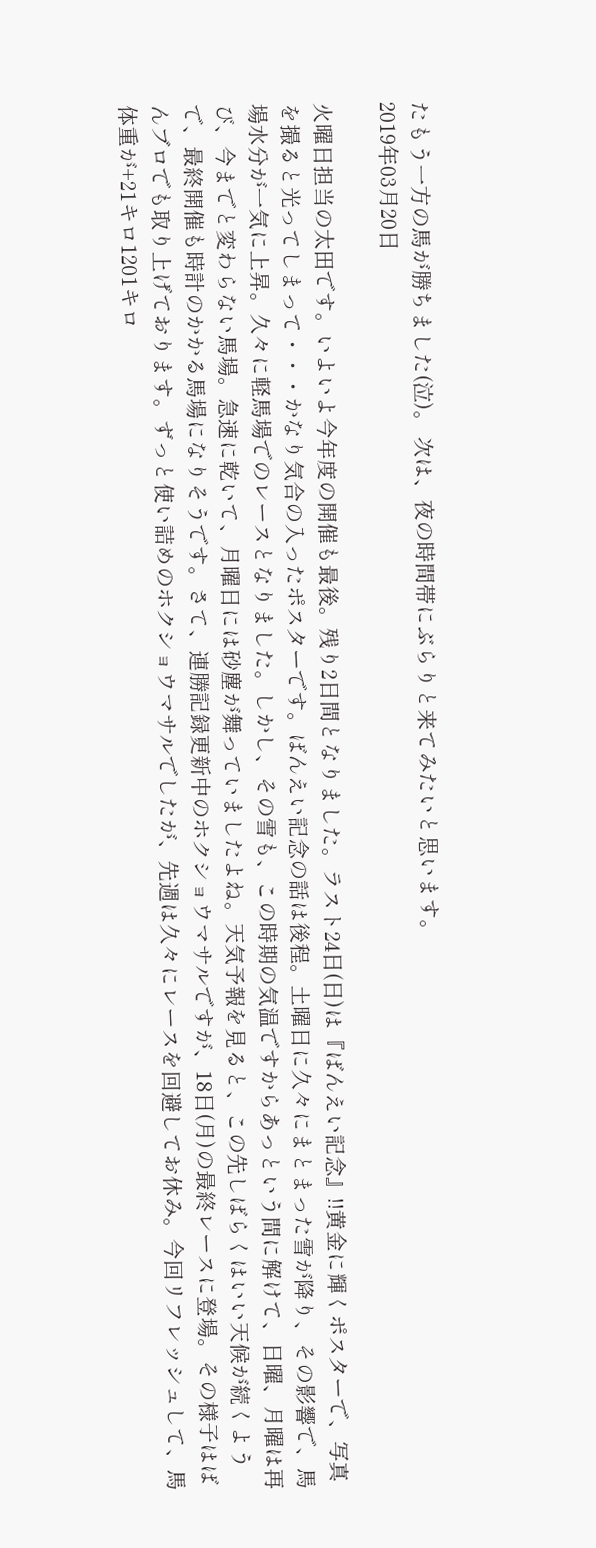たもう一方の馬が勝ちました(泣)。 次は、夜の時間帯にぶらりと来てみたいと思います。
2019年03月20日

火曜日担当の太田です。いよいよ今年度の開催も最後。残り2日間となりました。ラスト24日(日)は『ばんえい記念』!!黄金に輝くポスターで、写真を撮ると光ってしまって・・・かなり気合の入ったポスターです。ばんえい記念の話は後程。土曜日に久々にまとまった雪が降り、その影響で、馬場水分が一気に上昇。久々に軽馬場でのレースとなりました。しかし、その雪も、この時期の気温ですからあっという間に解けて、日曜、月曜は再び、今までと変わらない馬場。急速に乾いて、月曜日には砂塵が舞っていましたよね。天気予報を見ると、この先しばらくはいい天候が続くようで、最終開催も時計のかかる馬場になりそうです。さて、連勝記録更新中のホクショウマサルですが、18日(月)の最終レースに登場。その様子はばんブロでも取り上げております。ずっと使い詰めのホクショウマサルでしたが、先週は久々にレースを回避してお休み。今回リフレッシュして、馬体重が+21キロ1201キロ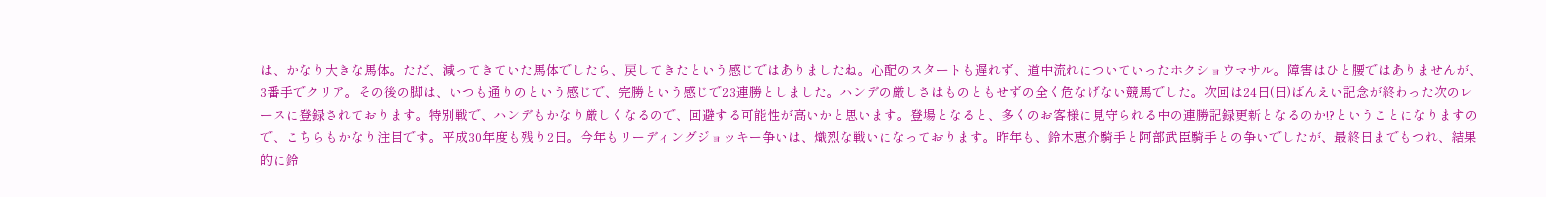は、かなり大きな馬体。ただ、減ってきていた馬体でしたら、戻してきたという感じではありましたね。心配のスタートも遅れず、道中流れについていったホクショウマサル。障害はひと腰ではありませんが、3番手でクリア。その後の脚は、いつも通りのという感じで、完勝という感じで23連勝としました。ハンデの厳しさはものともせずの全く危なげない競馬でした。次回は24日(日)ばんえい記念が終わった次のレースに登録されております。特別戦で、ハンデもかなり厳しくなるので、回避する可能性が高いかと思います。登場となると、多くのお客様に見守られる中の連勝記録更新となるのか!?ということになりますので、こちらもかなり注目です。平成30年度も残り2日。今年もリーディングジョッキー争いは、熾烈な戦いになっております。昨年も、鈴木恵介騎手と阿部武臣騎手との争いでしたが、最終日までもつれ、結果的に鈴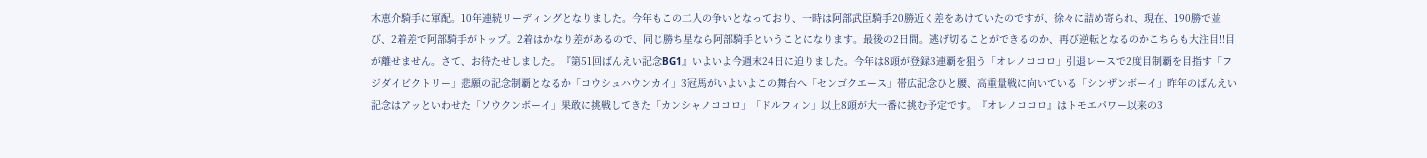木恵介騎手に軍配。10年連続リーディングとなりました。今年もこの二人の争いとなっており、一時は阿部武臣騎手20勝近く差をあけていたのですが、徐々に詰め寄られ、現在、190勝で並び、2着差で阿部騎手がトップ。2着はかなり差があるので、同じ勝ち星なら阿部騎手ということになります。最後の2日間。逃げ切ることができるのか、再び逆転となるのかこちらも大注目!!目が離せません。さて、お待たせしました。『第51回ばんえい記念BG1』いよいよ今週末24日に迫りました。今年は8頭が登録3連覇を狙う「オレノココロ」引退レースで2度目制覇を目指す「フジダイビクトリー」悲願の記念制覇となるか「コウシュハウンカイ」3冠馬がいよいよこの舞台へ「センゴクエース」帯広記念ひと腰、高重量戦に向いている「シンザンボーイ」昨年のばんえい記念はアッといわせた「ソウクンボーイ」果敢に挑戦してきた「カンシャノココロ」「ドルフィン」以上8頭が大一番に挑む予定です。『オレノココロ』はトモエパワー以来の3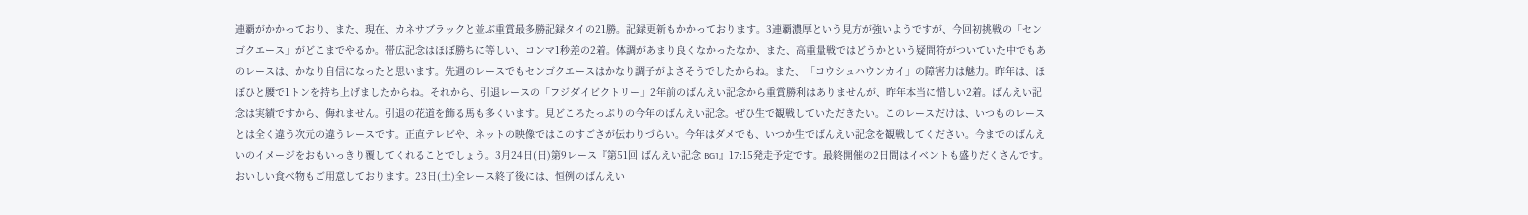連覇がかかっており、また、現在、カネサブラックと並ぶ重賞最多勝記録タイの21勝。記録更新もかかっております。3連覇濃厚という見方が強いようですが、今回初挑戦の「センゴクエース」がどこまでやるか。帯広記念はほぼ勝ちに等しい、コンマ1秒差の2着。体調があまり良くなかったなか、また、高重量戦ではどうかという疑問符がついていた中でもあのレースは、かなり自信になったと思います。先週のレースでもセンゴクエースはかなり調子がよさそうでしたからね。また、「コウシュハウンカイ」の障害力は魅力。昨年は、ほぼひと腰で1トンを持ち上げましたからね。それから、引退レースの「フジダイビクトリー」2年前のばんえい記念から重賞勝利はありませんが、昨年本当に惜しい2着。ばんえい記念は実績ですから、侮れません。引退の花道を飾る馬も多くいます。見どころたっぷりの今年のばんえい記念。ぜひ生で観戦していただきたい。このレースだけは、いつものレースとは全く違う次元の違うレースです。正直テレビや、ネットの映像ではこのすごさが伝わりづらい。今年はダメでも、いつか生でばんえい記念を観戦してください。今までのばんえいのイメージをおもいっきり覆してくれることでしょう。3月24日(日)第9レース『第51回 ばんえい記念 BG1』17:15発走予定です。最終開催の2日間はイベントも盛りだくさんです。おいしい食べ物もご用意しております。23日(土)全レース終了後には、恒例のばんえい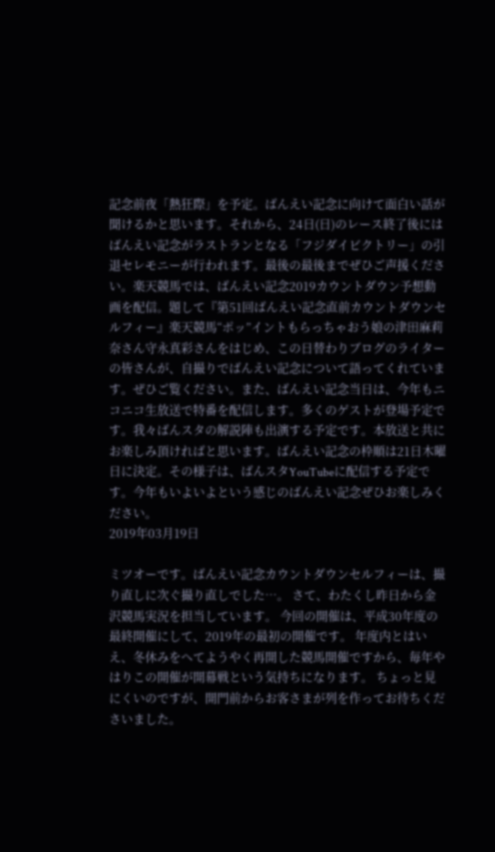記念前夜「熱狂際」を予定。ばんえい記念に向けて面白い話が聞けるかと思います。それから、24日(日)のレース終了後にはばんえい記念がラストランとなる「フジダイビクトリー」の引退セレモニーが行われます。最後の最後までぜひご声援ください。楽天競馬では、ばんえい記念2019カウントダウン予想動画を配信。題して『第51回ばんえい記念直前カウントダウンセルフィー』楽天競馬“ポッ”イントもらっちゃおう娘の津田麻莉奈さん守永真彩さんをはじめ、この日替わりブログのライターの皆さんが、自撮りでばんえい記念について語ってくれています。ぜひご覧ください。また、ばんえい記念当日は、今年もニコニコ生放送で特番を配信します。多くのゲストが登場予定です。我々ばんスタの解説陣も出演する予定です。本放送と共にお楽しみ頂ければと思います。ばんえい記念の枠順は21日木曜日に決定。その様子は、ばんスタYouTubeに配信する予定です。今年もいよいよという感じのばんえい記念ぜひお楽しみください。
2019年03月19日

ミツオーです。ばんえい記念カウントダウンセルフィーは、撮り直しに次ぐ撮り直しでした…。 さて、わたくし昨日から金沢競馬実況を担当しています。 今回の開催は、平成30年度の最終開催にして、2019年の最初の開催です。 年度内とはいえ、冬休みをへてようやく再開した競馬開催ですから、毎年やはりこの開催が開幕戦という気持ちになります。 ちょっと見にくいのですが、開門前からお客さまが列を作ってお待ちくださいました。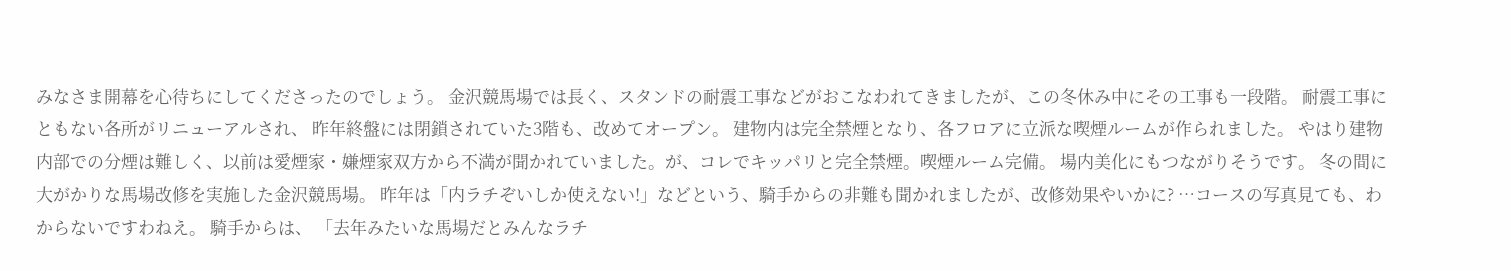みなさま開幕を心待ちにしてくださったのでしょう。 金沢競馬場では長く、スタンドの耐震工事などがおこなわれてきましたが、この冬休み中にその工事も一段階。 耐震工事にともない各所がリニューアルされ、 昨年終盤には閉鎖されていた3階も、改めてオープン。 建物内は完全禁煙となり、各フロアに立派な喫煙ルームが作られました。 やはり建物内部での分煙は難しく、以前は愛煙家・嫌煙家双方から不満が聞かれていました。が、コレでキッパリと完全禁煙。喫煙ルーム完備。 場内美化にもつながりそうです。 冬の間に大がかりな馬場改修を実施した金沢競馬場。 昨年は「内ラチぞいしか使えない!」などという、騎手からの非難も聞かれましたが、改修効果やいかに? …コースの写真見ても、わからないですわねえ。 騎手からは、 「去年みたいな馬場だとみんなラチ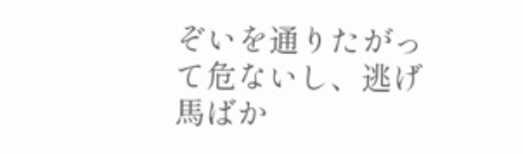ぞいを通りたがって危ないし、逃げ馬ばか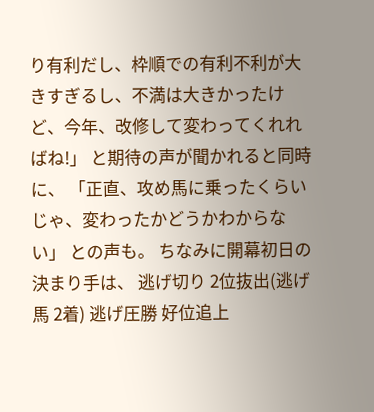り有利だし、枠順での有利不利が大きすぎるし、不満は大きかったけど、今年、改修して変わってくれればね!」 と期待の声が聞かれると同時に、 「正直、攻め馬に乗ったくらいじゃ、変わったかどうかわからない」 との声も。 ちなみに開幕初日の決まり手は、 逃げ切り 2位抜出(逃げ馬 2着) 逃げ圧勝 好位追上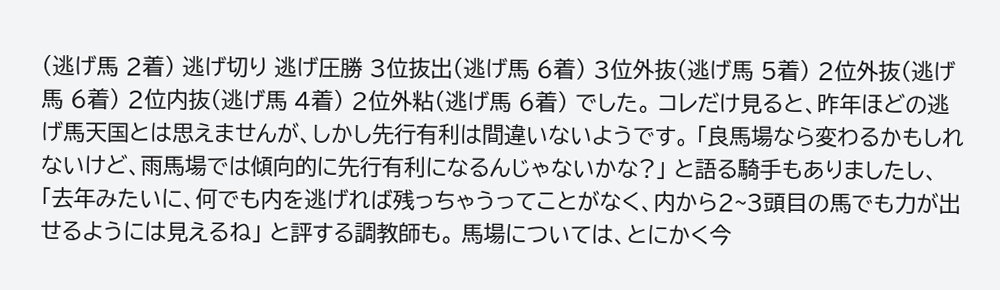(逃げ馬 2着) 逃げ切り 逃げ圧勝 3位抜出(逃げ馬 6着) 3位外抜(逃げ馬 5着) 2位外抜(逃げ馬 6着) 2位内抜(逃げ馬 4着) 2位外粘(逃げ馬 6着) でした。 コレだけ見ると、昨年ほどの逃げ馬天国とは思えませんが、しかし先行有利は間違いないようです。 「良馬場なら変わるかもしれないけど、雨馬場では傾向的に先行有利になるんじゃないかな?」 と語る騎手もありましたし、 「去年みたいに、何でも内を逃げれば残っちゃうってことがなく、内から2~3頭目の馬でも力が出せるようには見えるね」 と評する調教師も。 馬場については、とにかく今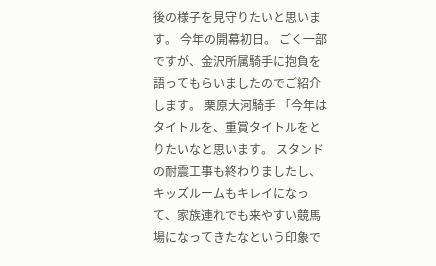後の様子を見守りたいと思います。 今年の開幕初日。 ごく一部ですが、金沢所属騎手に抱負を語ってもらいましたのでご紹介します。 栗原大河騎手 「今年はタイトルを、重賞タイトルをとりたいなと思います。 スタンドの耐震工事も終わりましたし、キッズルームもキレイになって、家族連れでも来やすい競馬場になってきたなという印象で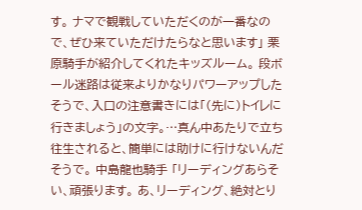す。 ナマで観戦していただくのが一番なので、ぜひ来ていただけたらなと思います」 栗原騎手が紹介してくれたキッズルーム。 段ボール迷路は従来よりかなりパワーアップしたそうで、入口の注意書きには「(先に)トイレに行きましょう」の文字。…真ん中あたりで立ち往生されると、簡単には助けに行けないんだそうで。 中島龍也騎手 「リーディングあらそい、頑張ります。 あ、リーディング、絶対とり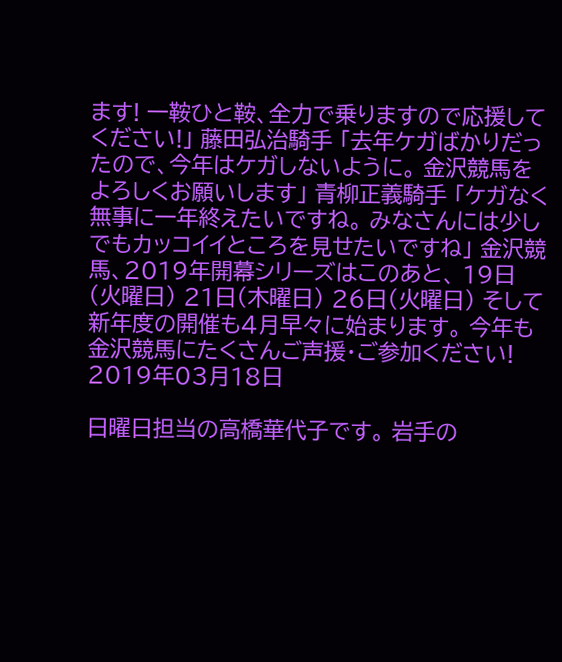ます! 一鞍ひと鞍、全力で乗りますので応援してください!」 藤田弘治騎手 「去年ケガばかりだったので、今年はケガしないように。 金沢競馬をよろしくお願いします」 青柳正義騎手 「ケガなく無事に一年終えたいですね。 みなさんには少しでもカッコイイところを見せたいですね」 金沢競馬、2019年開幕シリーズはこのあと、 19日(火曜日) 21日(木曜日) 26日(火曜日) そして新年度の開催も4月早々に始まります。 今年も金沢競馬にたくさんご声援・ご参加ください!
2019年03月18日

日曜日担当の高橋華代子です。 岩手の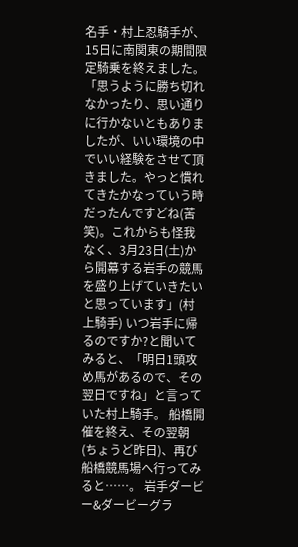名手・村上忍騎手が、15日に南関東の期間限定騎乗を終えました。 「思うように勝ち切れなかったり、思い通りに行かないともありましたが、いい環境の中でいい経験をさせて頂きました。やっと慣れてきたかなっていう時だったんですどね(苦笑)。これからも怪我なく、3月23日(土)から開幕する岩手の競馬を盛り上げていきたいと思っています」(村上騎手) いつ岩手に帰るのですか?と聞いてみると、「明日1頭攻め馬があるので、その翌日ですね」と言っていた村上騎手。 船橋開催を終え、その翌朝(ちょうど昨日)、再び船橋競馬場へ行ってみると……。 岩手ダービー&ダービーグラ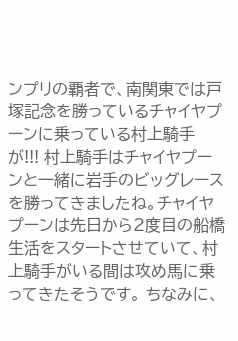ンプリの覇者で、南関東では戸塚記念を勝っているチャイヤプーンに乗っている村上騎手が!!! 村上騎手はチャイヤプーンと一緒に岩手のビッグレースを勝ってきましたね。チャイヤプーンは先日から2度目の船橋生活をスタートさせていて、村上騎手がいる間は攻め馬に乗ってきたそうです。 ちなみに、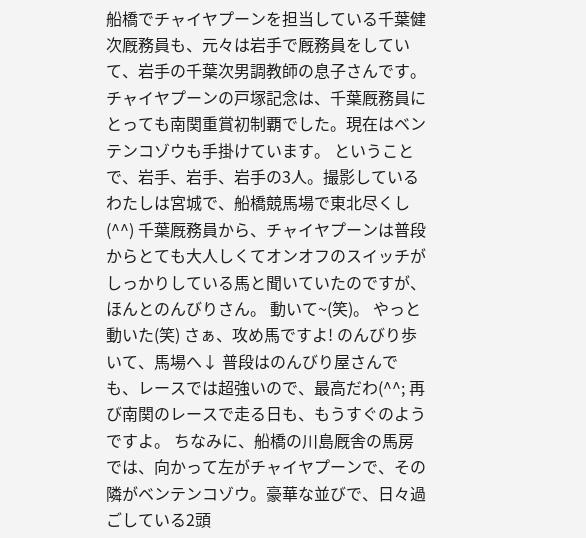船橋でチャイヤプーンを担当している千葉健次厩務員も、元々は岩手で厩務員をしていて、岩手の千葉次男調教師の息子さんです。チャイヤプーンの戸塚記念は、千葉厩務員にとっても南関重賞初制覇でした。現在はベンテンコゾウも手掛けています。 ということで、岩手、岩手、岩手の3人。撮影しているわたしは宮城で、船橋競馬場で東北尽くし(^^) 千葉厩務員から、チャイヤプーンは普段からとても大人しくてオンオフのスイッチがしっかりしている馬と聞いていたのですが、ほんとのんびりさん。 動いて~(笑)。 やっと動いた(笑) さぁ、攻め馬ですよ! のんびり歩いて、馬場へ↓ 普段はのんびり屋さんでも、レースでは超強いので、最高だわ(^^; 再び南関のレースで走る日も、もうすぐのようですよ。 ちなみに、船橋の川島厩舎の馬房では、向かって左がチャイヤプーンで、その隣がベンテンコゾウ。豪華な並びで、日々過ごしている2頭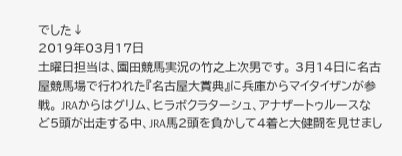でした↓
2019年03月17日
土曜日担当は、園田競馬実況の竹之上次男です。 3月14日に名古屋競馬場で行われた『名古屋大賞典』に兵庫からマイタイザンが参戦。 JRAからはグリム、ヒラボクラターシュ、アナザートゥルースなど5頭が出走する中、JRA馬2頭を負かして4着と大健闘を見せまし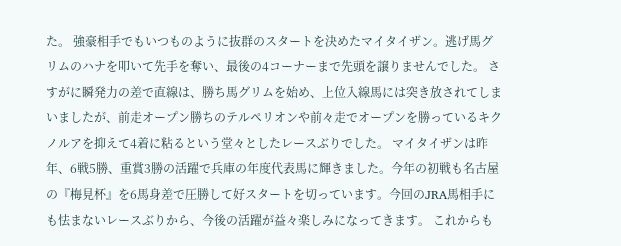た。 強豪相手でもいつものように抜群のスタートを決めたマイタイザン。逃げ馬グリムのハナを叩いて先手を奪い、最後の4コーナーまで先頭を譲りませんでした。 さすがに瞬発力の差で直線は、勝ち馬グリムを始め、上位入線馬には突き放されてしまいましたが、前走オープン勝ちのテルペリオンや前々走でオープンを勝っているキクノルアを抑えて4着に粘るという堂々としたレースぶりでした。 マイタイザンは昨年、6戦5勝、重賞3勝の活躍で兵庫の年度代表馬に輝きました。今年の初戦も名古屋の『梅見杯』を6馬身差で圧勝して好スタートを切っています。今回のJRA馬相手にも怯まないレースぶりから、今後の活躍が益々楽しみになってきます。 これからも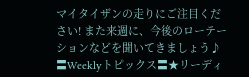マイタイザンの走りにご注目ください! また来週に、今後のローテーションなどを聞いてきましょう♪〓Weeklyトピックス〓★リーディ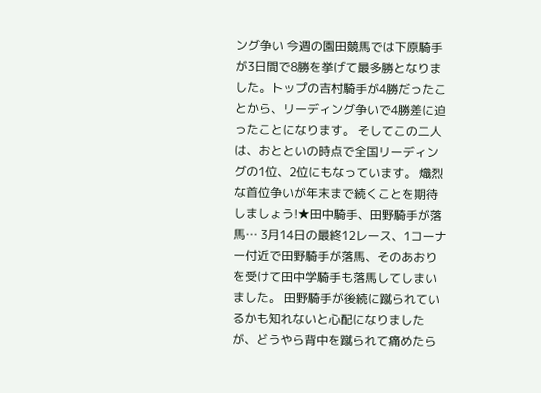ング争い 今週の園田競馬では下原騎手が3日間で8勝を挙げて最多勝となりました。トップの吉村騎手が4勝だったことから、リーディング争いで4勝差に迫ったことになります。 そしてこの二人は、おとといの時点で全国リーディングの1位、2位にもなっています。 熾烈な首位争いが年末まで続くことを期待しましょう!★田中騎手、田野騎手が落馬… 3月14日の最終12レース、1コーナー付近で田野騎手が落馬、そのあおりを受けて田中学騎手も落馬してしまいました。 田野騎手が後続に蹴られているかも知れないと心配になりましたが、どうやら背中を蹴られて痛めたら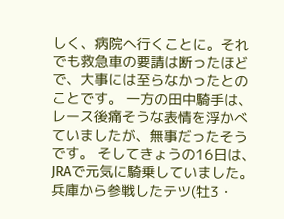しく、病院へ行くことに。それでも救急車の要請は断ったほどで、大事には至らなかったとのことです。 一方の田中騎手は、レース後痛そうな表情を浮かべていましたが、無事だったそうです。 そしてきょうの16日は、JRAで元気に騎乗していました。 兵庫から参戦したテツ(牡3・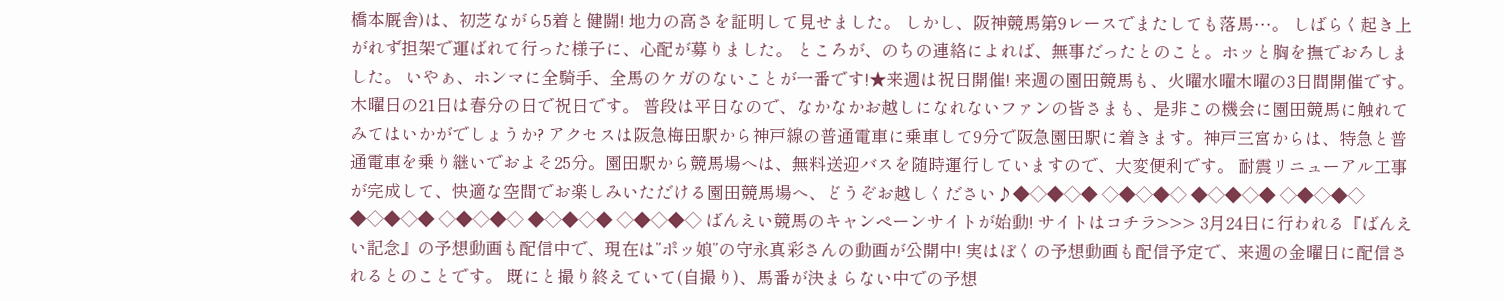橋本厩舎)は、初芝ながら5着と健闘! 地力の高さを証明して見せました。 しかし、阪神競馬第9レースでまたしても落馬…。 しばらく起き上がれず担架で運ばれて行った様子に、心配が募りました。 ところが、のちの連絡によれば、無事だったとのこと。ホッと胸を撫でおろしました。 いやぁ、ホンマに全騎手、全馬のケガのないことが一番です!★来週は祝日開催! 来週の園田競馬も、火曜水曜木曜の3日間開催です。木曜日の21日は春分の日で祝日です。 普段は平日なので、なかなかお越しになれないファンの皆さまも、是非この機会に園田競馬に触れてみてはいかがでしょうか? アクセスは阪急梅田駅から神戸線の普通電車に乗車して9分で阪急園田駅に着きます。神戸三宮からは、特急と普通電車を乗り継いでおよそ25分。園田駅から競馬場へは、無料送迎バスを随時運行していますので、大変便利です。 耐震リニューアル工事が完成して、快適な空間でお楽しみいただける園田競馬場へ、どうぞお越しください♪◆◇◆◇◆ ◇◆◇◆◇ ◆◇◆◇◆ ◇◆◇◆◇ ◆◇◆◇◆ ◇◆◇◆◇ ◆◇◆◇◆ ◇◆◇◆◇ ばんえい競馬のキャンペーンサイトが始動! サイトはコチラ>>> 3月24日に行われる『ばんえい記念』の予想動画も配信中で、現在は”ポッ娘”の守永真彩さんの動画が公開中! 実はぼくの予想動画も配信予定で、来週の金曜日に配信されるとのことです。 既にと撮り終えていて(自撮り)、馬番が決まらない中での予想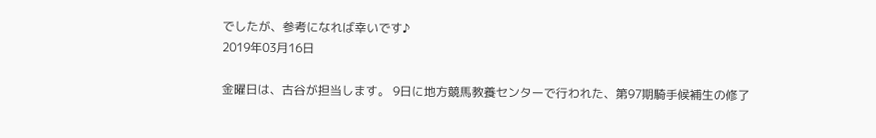でしたが、参考になれば幸いです♪
2019年03月16日

金曜日は、古谷が担当します。 9日に地方競馬教養センターで行われた、第97期騎手候補生の修了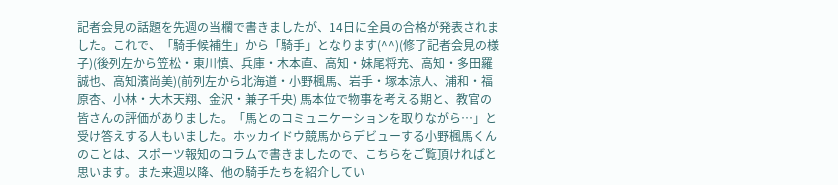記者会見の話題を先週の当欄で書きましたが、14日に全員の合格が発表されました。これで、「騎手候補生」から「騎手」となります(^^)(修了記者会見の様子)(後列左から笠松・東川慎、兵庫・木本直、高知・妹尾将充、高知・多田羅誠也、高知濱尚美)(前列左から北海道・小野楓馬、岩手・塚本涼人、浦和・福原杏、小林・大木天翔、金沢・兼子千央) 馬本位で物事を考える期と、教官の皆さんの評価がありました。「馬とのコミュニケーションを取りながら…」と受け答えする人もいました。ホッカイドウ競馬からデビューする小野楓馬くんのことは、スポーツ報知のコラムで書きましたので、こちらをご覧頂ければと思います。また来週以降、他の騎手たちを紹介してい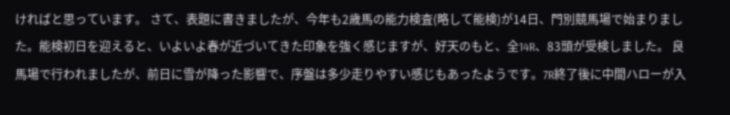ければと思っています。 さて、表題に書きましたが、今年も2歳馬の能力検査(略して能検)が14日、門別競馬場で始まりました。能検初日を迎えると、いよいよ春が近づいてきた印象を強く感じますが、好天のもと、全14R、83頭が受検しました。 良馬場で行われましたが、前日に雪が降った影響で、序盤は多少走りやすい感じもあったようです。7R終了後に中間ハローが入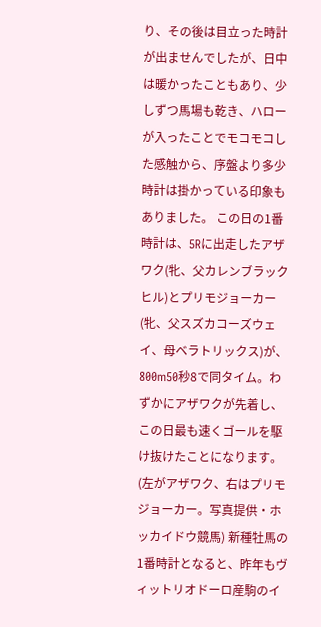り、その後は目立った時計が出ませんでしたが、日中は暖かったこともあり、少しずつ馬場も乾き、ハローが入ったことでモコモコした感触から、序盤より多少時計は掛かっている印象もありました。 この日の1番時計は、5Rに出走したアザワク(牝、父カレンブラックヒル)とプリモジョーカー(牝、父スズカコーズウェイ、母ベラトリックス)が、800m50秒8で同タイム。わずかにアザワクが先着し、この日最も速くゴールを駆け抜けたことになります。(左がアザワク、右はプリモジョーカー。写真提供・ホッカイドウ競馬) 新種牡馬の1番時計となると、昨年もヴィットリオドーロ産駒のイ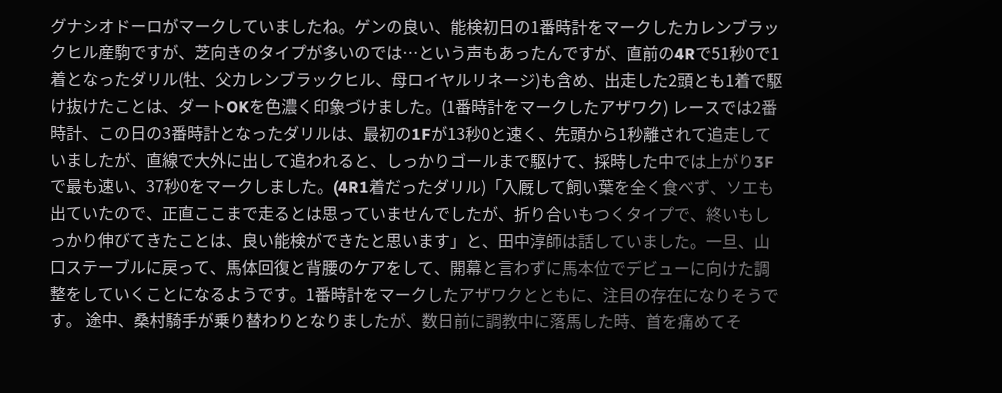グナシオドーロがマークしていましたね。ゲンの良い、能検初日の1番時計をマークしたカレンブラックヒル産駒ですが、芝向きのタイプが多いのでは…という声もあったんですが、直前の4Rで51秒0で1着となったダリル(牡、父カレンブラックヒル、母ロイヤルリネージ)も含め、出走した2頭とも1着で駆け抜けたことは、ダートOKを色濃く印象づけました。(1番時計をマークしたアザワク) レースでは2番時計、この日の3番時計となったダリルは、最初の1Fが13秒0と速く、先頭から1秒離されて追走していましたが、直線で大外に出して追われると、しっかりゴールまで駆けて、採時した中では上がり3Fで最も速い、37秒0をマークしました。(4R1着だったダリル)「入厩して飼い葉を全く食べず、ソエも出ていたので、正直ここまで走るとは思っていませんでしたが、折り合いもつくタイプで、終いもしっかり伸びてきたことは、良い能検ができたと思います」と、田中淳師は話していました。一旦、山口ステーブルに戻って、馬体回復と背腰のケアをして、開幕と言わずに馬本位でデビューに向けた調整をしていくことになるようです。1番時計をマークしたアザワクとともに、注目の存在になりそうです。 途中、桑村騎手が乗り替わりとなりましたが、数日前に調教中に落馬した時、首を痛めてそ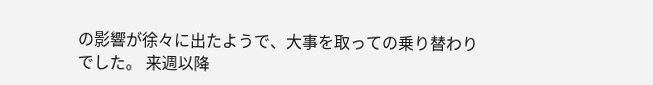の影響が徐々に出たようで、大事を取っての乗り替わりでした。 来週以降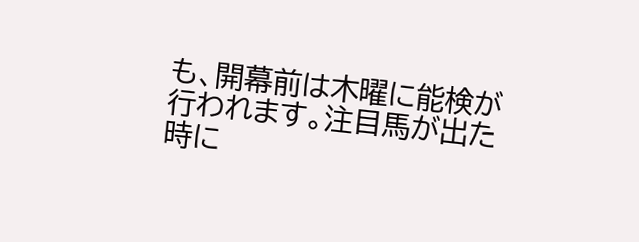も、開幕前は木曜に能検が行われます。注目馬が出た時に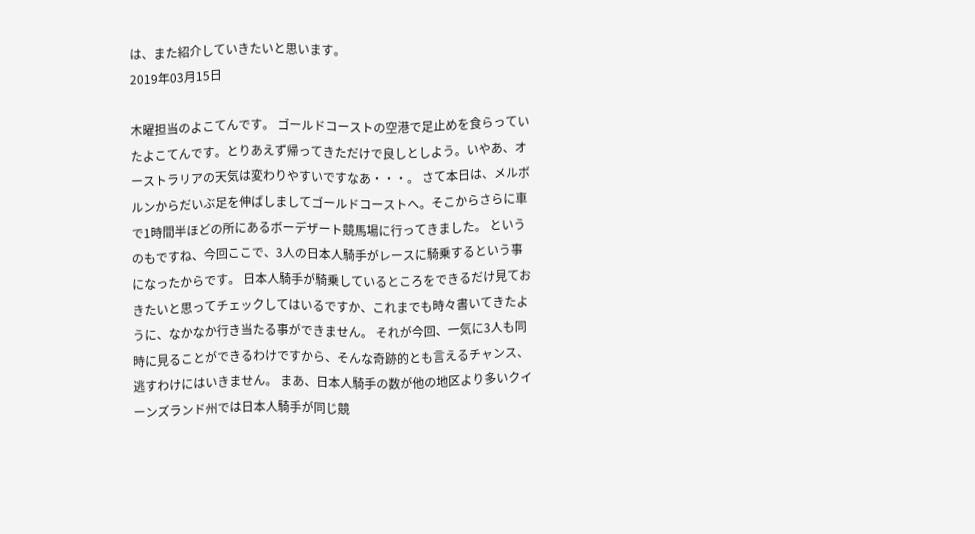は、また紹介していきたいと思います。
2019年03月15日

木曜担当のよこてんです。 ゴールドコーストの空港で足止めを食らっていたよこてんです。とりあえず帰ってきただけで良しとしよう。いやあ、オーストラリアの天気は変わりやすいですなあ・・・。 さて本日は、メルボルンからだいぶ足を伸ばしましてゴールドコーストへ。そこからさらに車で1時間半ほどの所にあるボーデザート競馬場に行ってきました。 というのもですね、今回ここで、3人の日本人騎手がレースに騎乗するという事になったからです。 日本人騎手が騎乗しているところをできるだけ見ておきたいと思ってチェックしてはいるですか、これまでも時々書いてきたように、なかなか行き当たる事ができません。 それが今回、一気に3人も同時に見ることができるわけですから、そんな奇跡的とも言えるチャンス、逃すわけにはいきません。 まあ、日本人騎手の数が他の地区より多いクイーンズランド州では日本人騎手が同じ競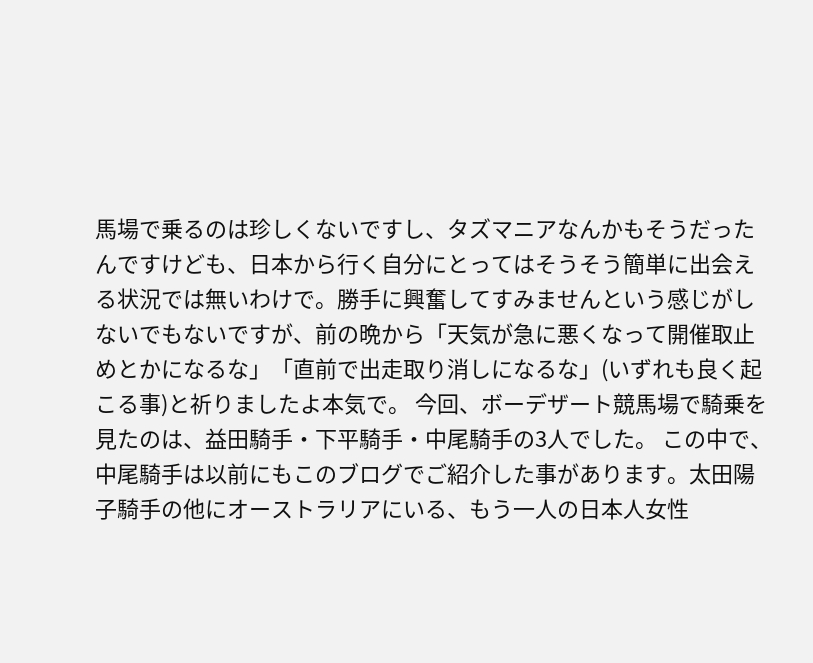馬場で乗るのは珍しくないですし、タズマニアなんかもそうだったんですけども、日本から行く自分にとってはそうそう簡単に出会える状況では無いわけで。勝手に興奮してすみませんという感じがしないでもないですが、前の晩から「天気が急に悪くなって開催取止めとかになるな」「直前で出走取り消しになるな」(いずれも良く起こる事)と祈りましたよ本気で。 今回、ボーデザート競馬場で騎乗を見たのは、益田騎手・下平騎手・中尾騎手の3人でした。 この中で、中尾騎手は以前にもこのブログでご紹介した事があります。太田陽子騎手の他にオーストラリアにいる、もう一人の日本人女性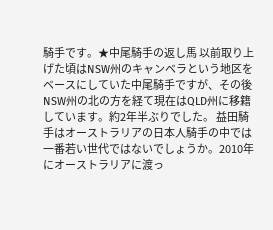騎手です。★中尾騎手の返し馬 以前取り上げた頃はNSW州のキャンベラという地区をベースにしていた中尾騎手ですが、その後NSW州の北の方を経て現在はQLD州に移籍しています。約2年半ぶりでした。 益田騎手はオーストラリアの日本人騎手の中では一番若い世代ではないでしょうか。2010年にオーストラリアに渡っ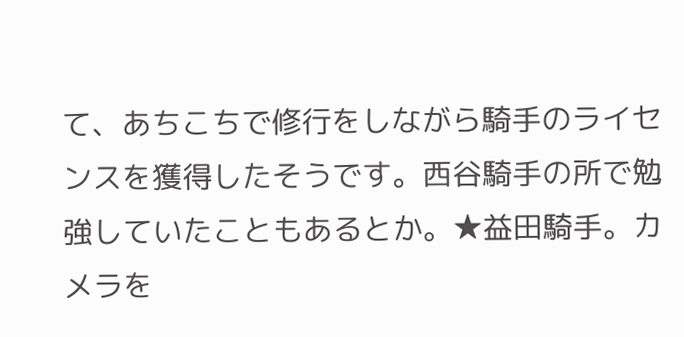て、あちこちで修行をしながら騎手のライセンスを獲得したそうです。西谷騎手の所で勉強していたこともあるとか。★益田騎手。カメラを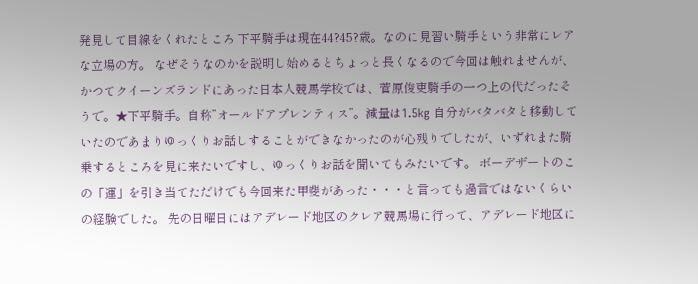発見して目線をくれたところ 下平騎手は現在44?45?歳。なのに見習い騎手という非常にレアな立場の方。 なぜそうなのかを説明し始めるとちょっと長くなるので今回は触れませんが、かつてクイーンズランドにあった日本人競馬学校では、菅原俊吏騎手の一つ上の代だったそうで。★下平騎手。自称”オールドアプレンティス”。減量は1.5kg 自分がバタバタと移動していたのであまりゆっくりお話しすることができなかったのが心残りでしたが、いずれまた騎乗するところを見に来たいですし、ゆっくりお話を聞いてもみたいです。 ボーデザートのこの「運」を引き当てただけでも今回来た甲斐があった・・・と言っても過言ではないくらいの経験でした。 先の日曜日にはアデレード地区のクレア競馬場に行って、アデレード地区に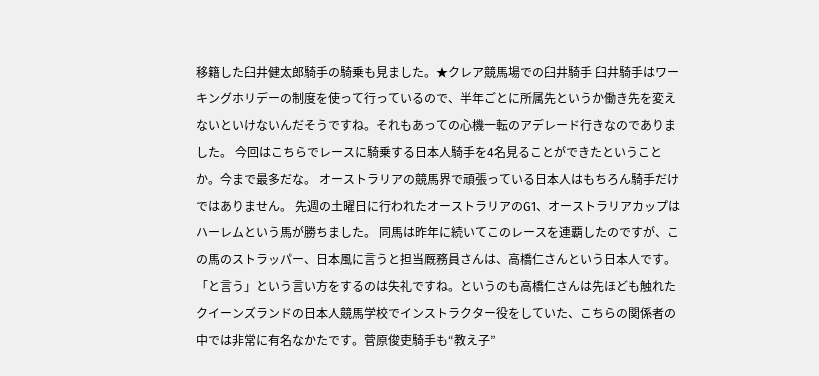移籍した臼井健太郎騎手の騎乗も見ました。★クレア競馬場での臼井騎手 臼井騎手はワーキングホリデーの制度を使って行っているので、半年ごとに所属先というか働き先を変えないといけないんだそうですね。それもあっての心機一転のアデレード行きなのでありました。 今回はこちらでレースに騎乗する日本人騎手を4名見ることができたということか。今まで最多だな。 オーストラリアの競馬界で頑張っている日本人はもちろん騎手だけではありません。 先週の土曜日に行われたオーストラリアのG1、オーストラリアカップはハーレムという馬が勝ちました。 同馬は昨年に続いてこのレースを連覇したのですが、この馬のストラッパー、日本風に言うと担当厩務員さんは、高橋仁さんという日本人です。「と言う」という言い方をするのは失礼ですね。というのも高橋仁さんは先ほども触れたクイーンズランドの日本人競馬学校でインストラクター役をしていた、こちらの関係者の中では非常に有名なかたです。菅原俊吏騎手も“教え子”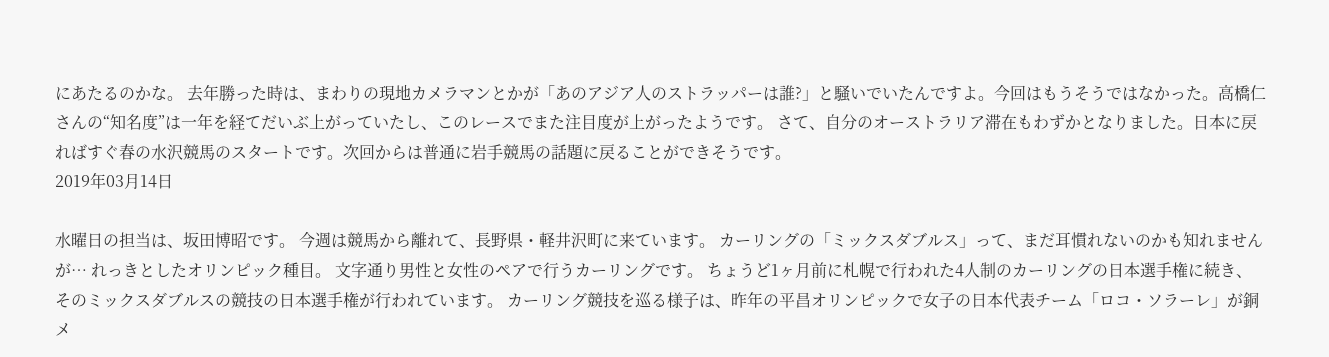にあたるのかな。 去年勝った時は、まわりの現地カメラマンとかが「あのアジア人のストラッパーは誰?」と騒いでいたんですよ。今回はもうそうではなかった。高橋仁さんの“知名度”は一年を経てだいぶ上がっていたし、このレースでまた注目度が上がったようです。 さて、自分のオーストラリア滞在もわずかとなりました。日本に戻ればすぐ春の水沢競馬のスタートです。次回からは普通に岩手競馬の話題に戻ることができそうです。
2019年03月14日

水曜日の担当は、坂田博昭です。 今週は競馬から離れて、長野県・軽井沢町に来ています。 カーリングの「ミックスダブルス」って、まだ耳慣れないのかも知れませんが… れっきとしたオリンピック種目。 文字通り男性と女性のペアで行うカーリングです。 ちょうど1ヶ月前に札幌で行われた4人制のカーリングの日本選手権に続き、そのミックスダブルスの競技の日本選手権が行われています。 カーリング競技を巡る様子は、昨年の平昌オリンピックで女子の日本代表チーム「ロコ・ソラーレ」が銅メ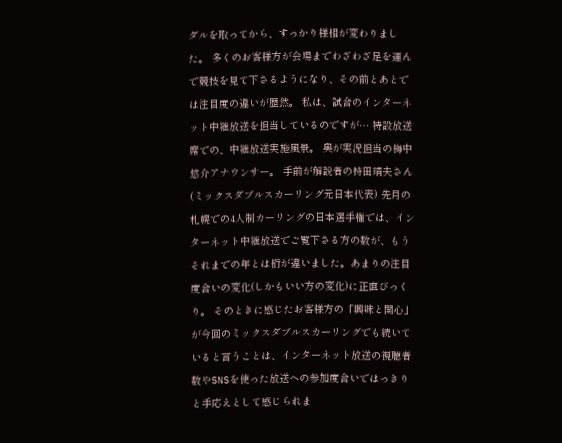ダルを取ってから、すっかり様相が変わりました。 多くのお客様方が会場までわざわざ足を運んで競技を見て下さるようになり、その前とあとでは注目度の違いが歴然。 私は、試合のインターネット中継放送を担当しているのですが… 特設放送席での、中継放送実施風景。 奥が実況担当の梅中悠介アナウンサー。 手前が解説者の持田靖夫さん(ミックスダブルスカーリング元日本代表) 先月の札幌での4人制カーリングの日本選手権では、インターネット中継放送でご覧下さる方の数が、もうそれまでの年とは桁が違いました。あまりの注目度合いの変化(しかもいい方の変化)に正直びっくり。 そのときに感じたお客様方の「興味と関心」が今回のミックスダブルスカーリングでも続いていると言うことは、インターネット放送の視聴者数やSNSを使った放送への参加度合いではっきりと手応えとして感じられま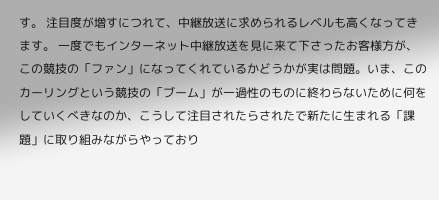す。 注目度が増すにつれて、中継放送に求められるレベルも高くなってきます。 一度でもインターネット中継放送を見に来て下さったお客様方が、この競技の「ファン」になってくれているかどうかが実は問題。いま、このカーリングという競技の「ブーム」が一過性のものに終わらないために何をしていくべきなのか、こうして注目されたらされたで新たに生まれる「課題」に取り組みながらやっており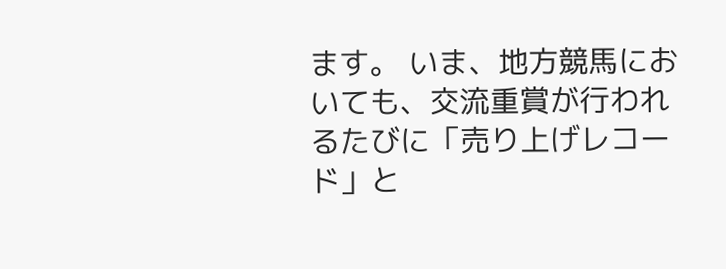ます。 いま、地方競馬においても、交流重賞が行われるたびに「売り上げレコード」と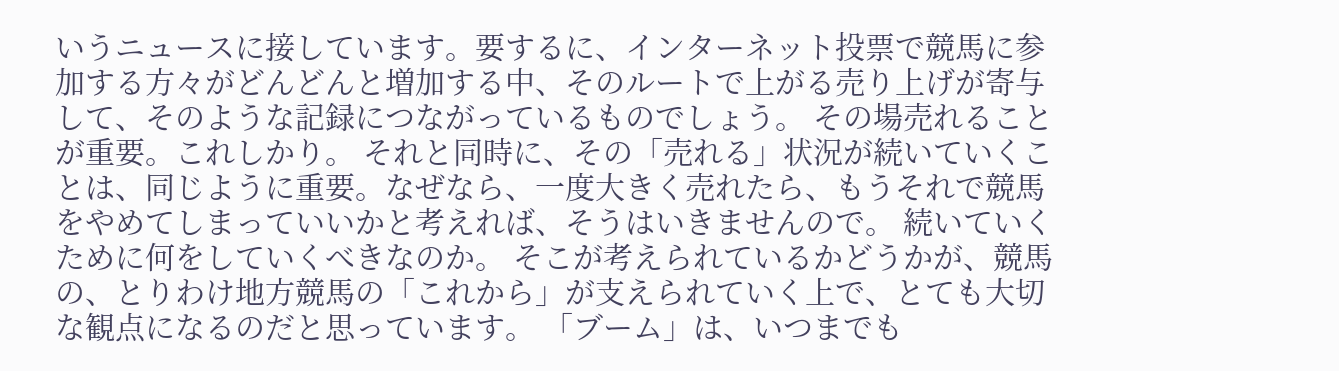いうニュースに接しています。要するに、インターネット投票で競馬に参加する方々がどんどんと増加する中、そのルートで上がる売り上げが寄与して、そのような記録につながっているものでしょう。 その場売れることが重要。これしかり。 それと同時に、その「売れる」状況が続いていくことは、同じように重要。なぜなら、一度大きく売れたら、もうそれで競馬をやめてしまっていいかと考えれば、そうはいきませんので。 続いていくために何をしていくべきなのか。 そこが考えられているかどうかが、競馬の、とりわけ地方競馬の「これから」が支えられていく上で、とても大切な観点になるのだと思っています。 「ブーム」は、いつまでも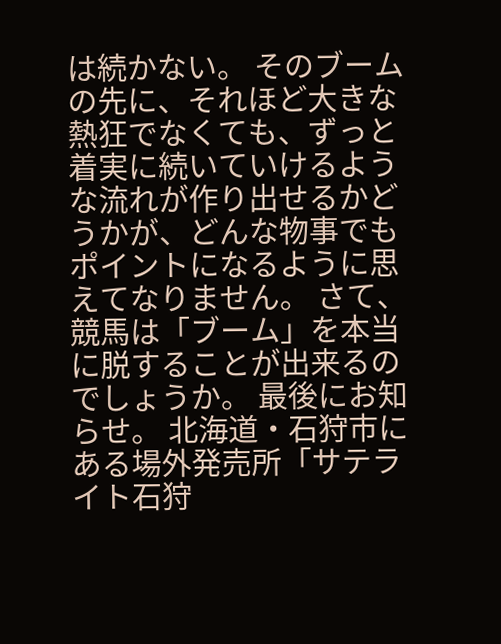は続かない。 そのブームの先に、それほど大きな熱狂でなくても、ずっと着実に続いていけるような流れが作り出せるかどうかが、どんな物事でもポイントになるように思えてなりません。 さて、競馬は「ブーム」を本当に脱することが出来るのでしょうか。 最後にお知らせ。 北海道・石狩市にある場外発売所「サテライト石狩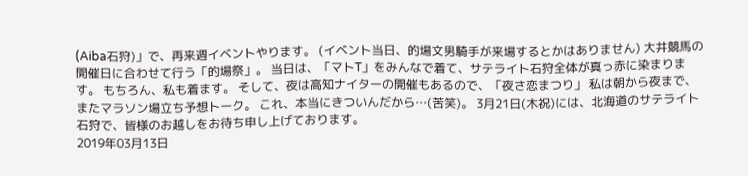(Aiba石狩)」で、再来週イベントやります。 (イベント当日、的場文男騎手が来場するとかはありません) 大井競馬の開催日に合わせて行う「的場祭」。 当日は、「マトT」をみんなで着て、サテライト石狩全体が真っ赤に染まります。 もちろん、私も着ます。 そして、夜は高知ナイターの開催もあるので、「夜さ恋まつり」 私は朝から夜まで、またマラソン場立ち予想トーク。 これ、本当にきついんだから…(苦笑)。 3月21日(木祝)には、北海道のサテライト石狩で、皆様のお越しをお待ち申し上げております。
2019年03月13日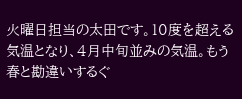火曜日担当の太田です。10度を超える気温となり、4月中旬並みの気温。もう春と勘違いするぐ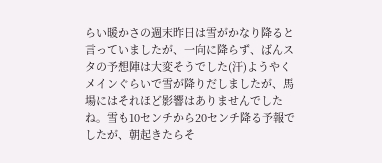らい暖かさの週末昨日は雪がかなり降ると言っていましたが、一向に降らず、ばんスタの予想陣は大変そうでした(汗)ようやくメインぐらいで雪が降りだしましたが、馬場にはそれほど影響はありませんでしたね。雪も10センチから20センチ降る予報でしたが、朝起きたらそ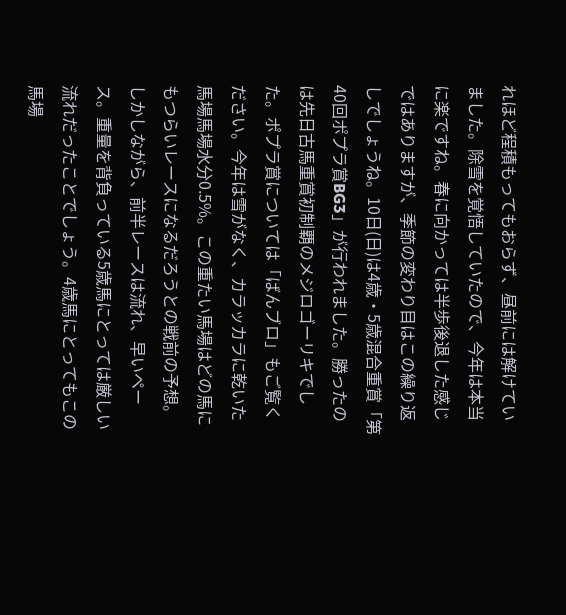れほど程積もってもおらず、昼前には解けていました。除雪を覚悟していたので、今年は本当に楽ですね。春に向かっては半歩後退した感じではありますが、季節の変わり目はこの繰り返しでしょうね。10日(日)は4歳・5歳混合重賞「第40回ポプラ賞BG3」が行われました。勝ったのは先日古馬重賞初制覇のメジロゴーリキでした。ポプラ賞については「ばんブロ」もご覧ください。今年は雪がなく、カラッカラに乾いた馬場馬場水分0.5%。この重たい馬場はどの馬にもつらいレースになるだろうとの戦前の予想。しかしながら、前半レースは流れ、早いペース。重量を背負っている5歳馬にとっては厳しい流れだったことでしょう。4歳馬にとってもこの馬場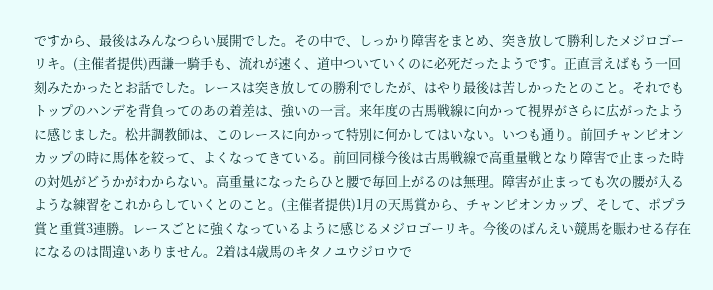ですから、最後はみんなつらい展開でした。その中で、しっかり障害をまとめ、突き放して勝利したメジロゴーリキ。(主催者提供)西謙一騎手も、流れが速く、道中ついていくのに必死だったようです。正直言えばもう一回刻みたかったとお話でした。レースは突き放しての勝利でしたが、はやり最後は苦しかったとのこと。それでもトップのハンデを背負ってのあの着差は、強いの一言。来年度の古馬戦線に向かって視界がさらに広がったように感じました。松井調教師は、このレースに向かって特別に何かしてはいない。いつも通り。前回チャンピオンカップの時に馬体を絞って、よくなってきている。前回同様今後は古馬戦線で高重量戦となり障害で止まった時の対処がどうかがわからない。高重量になったらひと腰で毎回上がるのは無理。障害が止まっても次の腰が入るような練習をこれからしていくとのこと。(主催者提供)1月の天馬賞から、チャンピオンカップ、そして、ポプラ賞と重賞3連勝。レースごとに強くなっているように感じるメジロゴーリキ。今後のばんえい競馬を賑わせる存在になるのは間違いありません。2着は4歳馬のキタノユウジロウで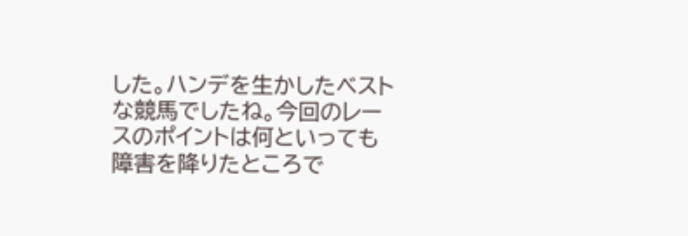した。ハンデを生かしたベストな競馬でしたね。今回のレースのポイントは何といっても障害を降りたところで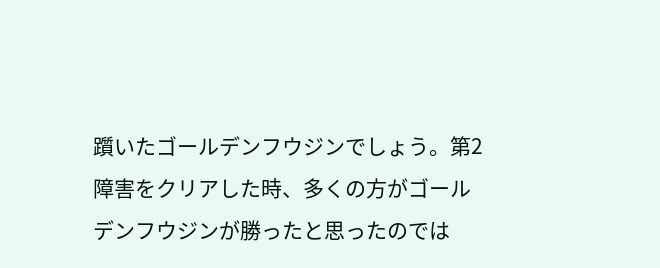躓いたゴールデンフウジンでしょう。第2障害をクリアした時、多くの方がゴールデンフウジンが勝ったと思ったのでは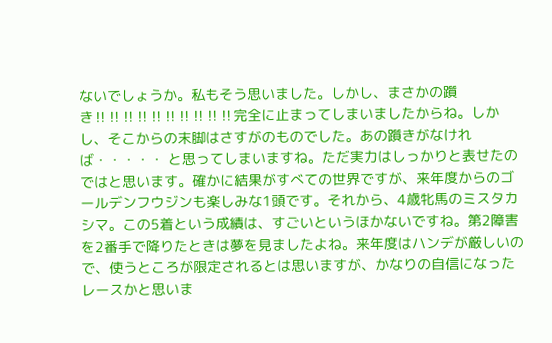ないでしょうか。私もそう思いました。しかし、まさかの躓き‼‼‼‼‼‼‼‼‼‼完全に止まってしまいましたからね。しかし、そこからの末脚はさすがのものでした。あの躓きがなければ・・・・・ と思ってしまいますね。ただ実力はしっかりと表せたのではと思います。確かに結果がすべての世界ですが、来年度からのゴールデンフウジンも楽しみな1頭です。それから、4歳牝馬のミスタカシマ。この5着という成績は、すごいというほかないですね。第2障害を2番手で降りたときは夢を見ましたよね。来年度はハンデが厳しいので、使うところが限定されるとは思いますが、かなりの自信になったレースかと思いま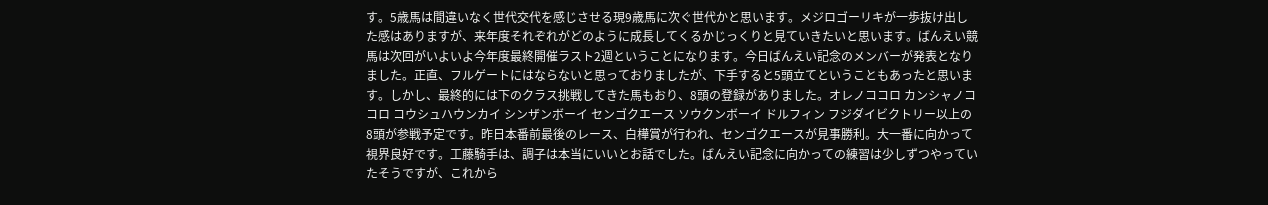す。5歳馬は間違いなく世代交代を感じさせる現9歳馬に次ぐ世代かと思います。メジロゴーリキが一歩抜け出した感はありますが、来年度それぞれがどのように成長してくるかじっくりと見ていきたいと思います。ばんえい競馬は次回がいよいよ今年度最終開催ラスト2週ということになります。今日ばんえい記念のメンバーが発表となりました。正直、フルゲートにはならないと思っておりましたが、下手すると5頭立てということもあったと思います。しかし、最終的には下のクラス挑戦してきた馬もおり、8頭の登録がありました。オレノココロ カンシャノココロ コウシュハウンカイ シンザンボーイ センゴクエース ソウクンボーイ ドルフィン フジダイビクトリー以上の8頭が参戦予定です。昨日本番前最後のレース、白樺賞が行われ、センゴクエースが見事勝利。大一番に向かって視界良好です。工藤騎手は、調子は本当にいいとお話でした。ばんえい記念に向かっての練習は少しずつやっていたそうですが、これから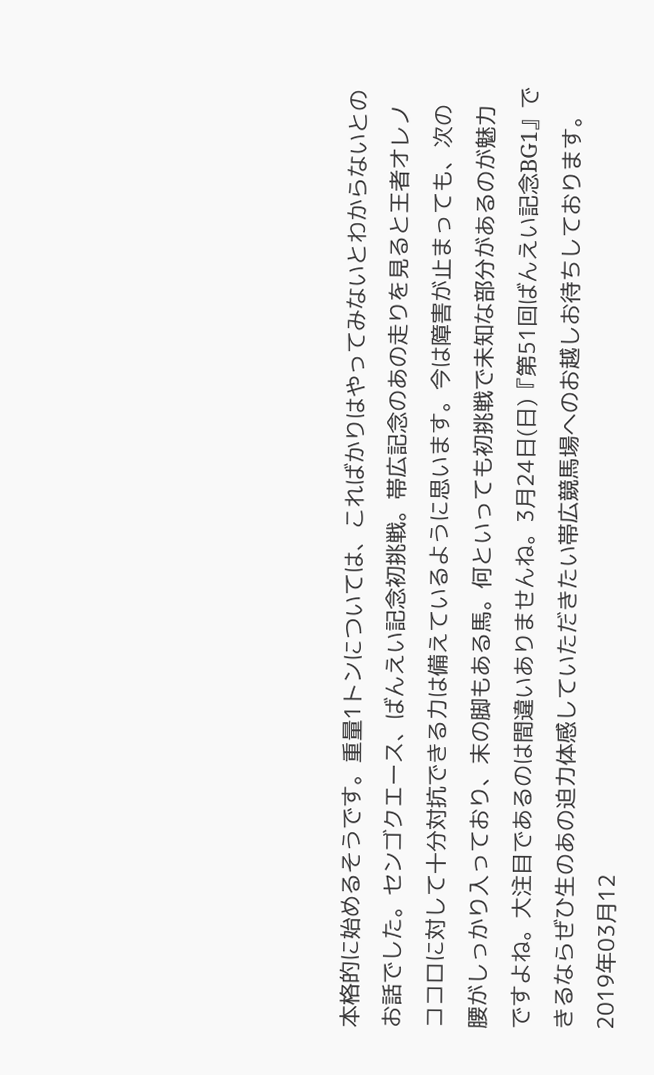本格的に始めるそうです。重量1トンについては、こればかりはやってみないとわからないとのお話でした。センゴクエース、ばんえい記念初挑戦。帯広記念のあの走りを見ると王者オレノココロに対して十分対抗できる力は備えているように思います。今は障害が止まっても、次の腰がしっかり入っており、末の脚もある馬。何といっても初挑戦で未知な部分があるのが魅力ですよね。大注目であるのは間違いありませんね。3月24日(日)『第51回ばんえい記念BG1』できるならぜひ生のあの迫力体感していただきたい帯広競馬場へのお越しお待ちしております。
2019年03月12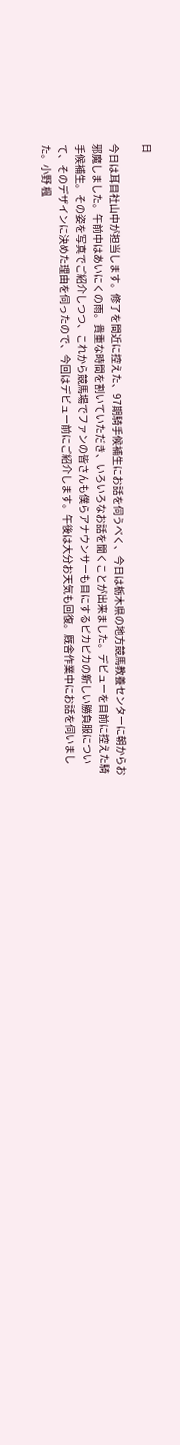日

今日は耳目社山中が担当します。修了を間近に控えた、97期騎手候補生にお話を伺うべく、今日は栃木県の地方競馬教養センターに朝からお邪魔しました。午前中はあいにくの雨。貴重な時間を割いていただき、いろいろなお話を聞くことが出来ました。デビューを目前に控えた騎手候補生。その姿を写真でご紹介しつつ、これから競馬場でファンの皆さんも僕らアナウンサーも目にするピカピカの新しい勝負服について、そのデザインに決めた理由を伺ったので、今回はデビュー前にご紹介します。午後は大分お天気も回復。厩舎作業中にお話を伺いました。小野 楓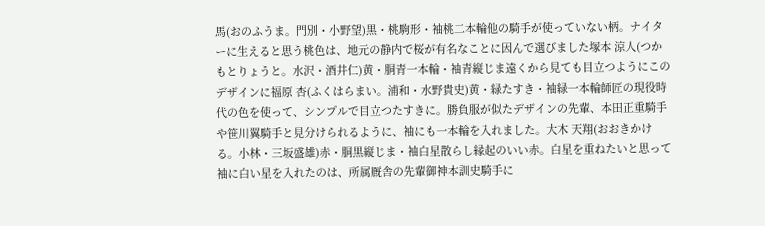馬(おのふうま。門別・小野望)黒・桃駒形・袖桃二本輪他の騎手が使っていない柄。ナイターに生えると思う桃色は、地元の静内で桜が有名なことに因んで選びました塚本 涼人(つかもとりょうと。水沢・酒井仁)黄・胴青一本輪・袖青縦じま遠くから見ても目立つようにこのデザインに福原 杏(ふくはらまい。浦和・水野貴史)黄・緑たすき・袖緑一本輪師匠の現役時代の色を使って、シンプルで目立つたすきに。勝負服が似たデザインの先輩、本田正重騎手や笹川翼騎手と見分けられるように、袖にも一本輪を入れました。大木 天翔(おおきかける。小林・三坂盛雄)赤・胴黒縦じま・袖白星散らし縁起のいい赤。白星を重ねたいと思って袖に白い星を入れたのは、所属厩舎の先輩御神本訓史騎手に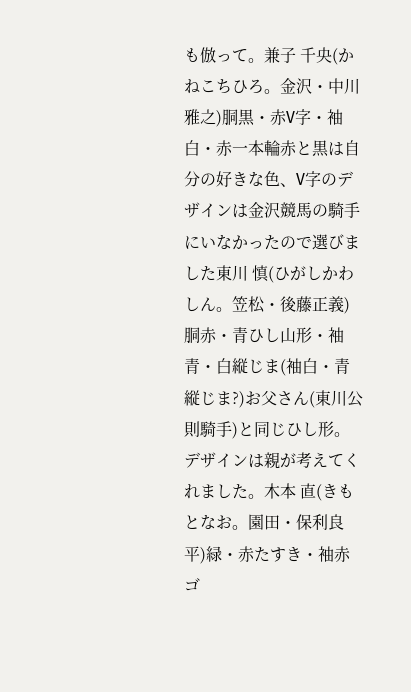も倣って。兼子 千央(かねこちひろ。金沢・中川雅之)胴黒・赤V字・袖白・赤一本輪赤と黒は自分の好きな色、V字のデザインは金沢競馬の騎手にいなかったので選びました東川 慎(ひがしかわしん。笠松・後藤正義)胴赤・青ひし山形・袖青・白縦じま(袖白・青縦じま?)お父さん(東川公則騎手)と同じひし形。デザインは親が考えてくれました。木本 直(きもとなお。園田・保利良平)緑・赤たすき・袖赤ゴ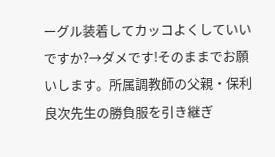ーグル装着してカッコよくしていいですか?→ダメです!そのままでお願いします。所属調教師の父親・保利良次先生の勝負服を引き継ぎ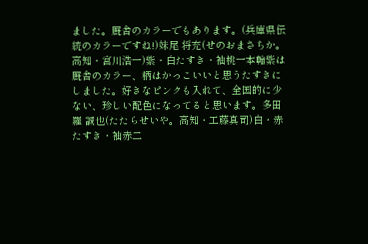ました。厩舎のカラーでもあります。(兵庫県伝統のカラーですね!)妹尾 将充(せのおまさちか。高知・宮川浩一)紫・白たすき・袖桃一本輪紫は厩舎のカラー、柄はかっこいいと思うたすきにしました。好きなピンクも入れて、全国的に少ない、珍しい配色になってると思います。多田羅 誠也(たたらせいや。高知・工藤真司)白・赤たすき・袖赤二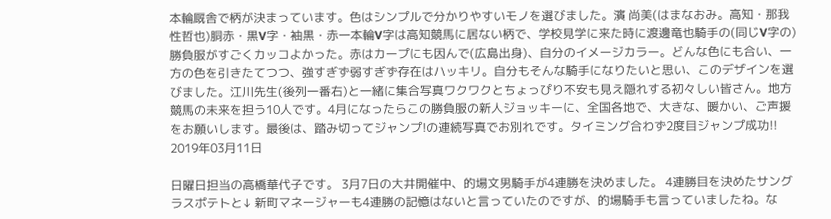本輪厩舎で柄が決まっています。色はシンプルで分かりやすいモノを選びました。濱 尚美(はまなおみ。高知・那我性哲也)胴赤・黒V字・袖黒・赤一本輪V字は高知競馬に居ない柄で、学校見学に来た時に渡邊竜也騎手の(同じV字の)勝負服がすごくカッコよかった。赤はカープにも因んで(広島出身)、自分のイメージカラー。どんな色にも合い、一方の色を引きたてつつ、強すぎず弱すぎず存在はハッキリ。自分もそんな騎手になりたいと思い、このデザインを選びました。江川先生(後列一番右)と一緒に集合写真ワクワクとちょっぴり不安も見え隠れする初々しい皆さん。地方競馬の未来を担う10人です。4月になったらこの勝負服の新人ジョッキーに、全国各地で、大きな、暖かい、ご声援をお願いします。最後は、踏み切ってジャンプ!の連続写真でお別れです。タイミング合わず2度目ジャンプ成功!!
2019年03月11日

日曜日担当の高橋華代子です。 3月7日の大井開催中、的場文男騎手が4連勝を決めました。 4連勝目を決めたサングラスポテトと↓ 新町マネージャーも4連勝の記憶はないと言っていたのですが、的場騎手も言っていましたね。な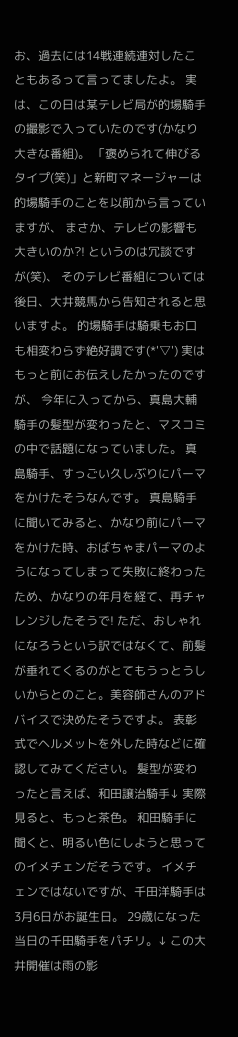お、過去には14戦連続連対したこともあるって言ってましたよ。 実は、この日は某テレビ局が的場騎手の撮影で入っていたのです(かなり大きな番組)。 「褒められて伸びるタイプ(笑)」と新町マネージャーは的場騎手のことを以前から言っていますが、 まさか、テレビの影響も大きいのか?! というのは冗談ですが(笑)、 そのテレビ番組については後日、大井競馬から告知されると思いますよ。 的場騎手は騎乗もお口も相変わらず絶好調です(*'▽') 実はもっと前にお伝えしたかったのですが、 今年に入ってから、真島大輔騎手の髪型が変わったと、マスコミの中で話題になっていました。 真島騎手、すっごい久しぶりにパーマをかけたそうなんです。 真島騎手に聞いてみると、かなり前にパーマをかけた時、おばちゃまパーマのようになってしまって失敗に終わったため、かなりの年月を経て、再チャレンジしたそうで! ただ、おしゃれになろうという訳ではなくて、前髪が垂れてくるのがとてもうっとうしいからとのこと。美容師さんのアドバイスで決めたそうですよ。 表彰式でヘルメットを外した時などに確認してみてください。 髪型が変わったと言えば、和田譲治騎手↓ 実際見ると、もっと茶色。 和田騎手に聞くと、明るい色にしようと思ってのイメチェンだそうです。 イメチェンではないですが、千田洋騎手は3月6日がお誕生日。 29歳になった当日の千田騎手をパチリ。↓ この大井開催は雨の影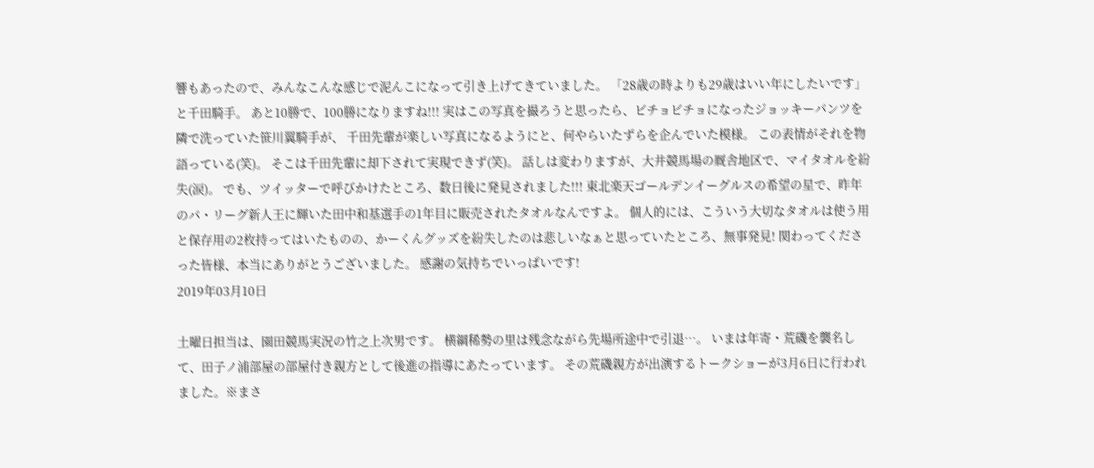響もあったので、みんなこんな感じで泥んこになって引き上げてきていました。 「28歳の時よりも29歳はいい年にしたいです」と千田騎手。 あと10勝で、100勝になりますね!!! 実はこの写真を撮ろうと思ったら、ビチョビチョになったジョッキーパンツを隣で洗っていた笹川翼騎手が、 千田先輩が楽しい写真になるようにと、何やらいたずらを企んでいた模様。 この表情がそれを物語っている(笑)。 そこは千田先輩に却下されて実現できず(笑)。 話しは変わりますが、大井競馬場の厩舎地区で、マイタオルを紛失(涙)。 でも、ツイッターで呼びかけたところ、数日後に発見されました!!! 東北楽天ゴールデンイーグルスの希望の星で、昨年のパ・リーグ新人王に輝いた田中和基選手の1年目に販売されたタオルなんですよ。 個人的には、こういう大切なタオルは使う用と保存用の2枚持ってはいたものの、かーくんグッズを紛失したのは悲しいなぁと思っていたところ、無事発見! 関わってくださった皆様、本当にありがとうございました。 感謝の気持ちでいっぱいです!
2019年03月10日

土曜日担当は、園田競馬実況の竹之上次男です。 横綱稀勢の里は残念ながら先場所途中で引退…。 いまは年寄・荒磯を襲名して、田子ノ浦部屋の部屋付き親方として後進の指導にあたっています。 その荒磯親方が出演するトークショーが3月6日に行われました。※まさ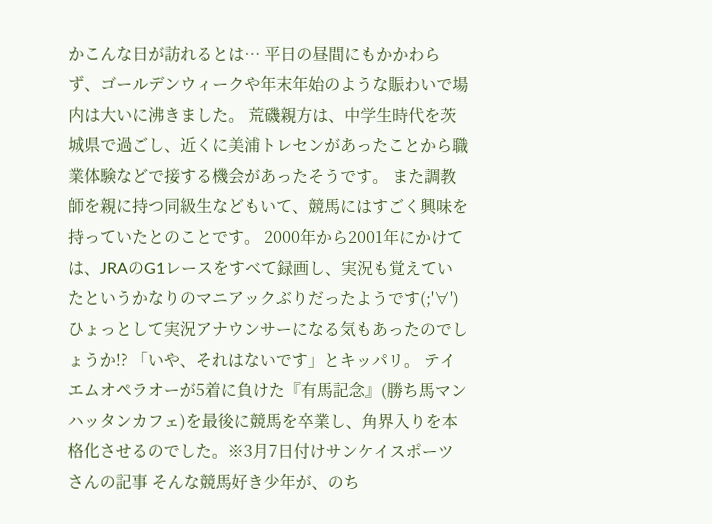かこんな日が訪れるとは… 平日の昼間にもかかわらず、ゴールデンウィークや年末年始のような賑わいで場内は大いに沸きました。 荒磯親方は、中学生時代を茨城県で過ごし、近くに美浦トレセンがあったことから職業体験などで接する機会があったそうです。 また調教師を親に持つ同級生などもいて、競馬にはすごく興味を持っていたとのことです。 2000年から2001年にかけては、JRAのG1レースをすべて録画し、実況も覚えていたというかなりのマニアックぶりだったようです(;'∀') ひょっとして実況アナウンサーになる気もあったのでしょうか!? 「いや、それはないです」とキッパリ。 テイエムオペラオーが5着に負けた『有馬記念』(勝ち馬マンハッタンカフェ)を最後に競馬を卒業し、角界入りを本格化させるのでした。※3月7日付けサンケイスポーツさんの記事 そんな競馬好き少年が、のち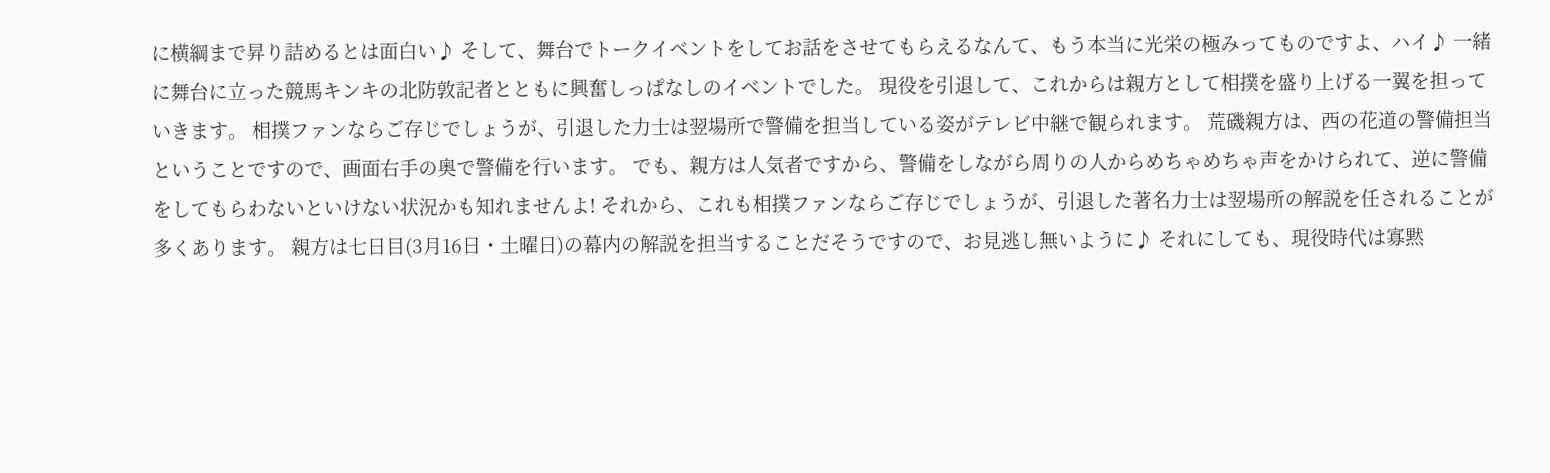に横綱まで昇り詰めるとは面白い♪ そして、舞台でトークイベントをしてお話をさせてもらえるなんて、もう本当に光栄の極みってものですよ、ハイ♪ 一緒に舞台に立った競馬キンキの北防敦記者とともに興奮しっぱなしのイベントでした。 現役を引退して、これからは親方として相撲を盛り上げる一翼を担っていきます。 相撲ファンならご存じでしょうが、引退した力士は翌場所で警備を担当している姿がテレビ中継で観られます。 荒磯親方は、西の花道の警備担当ということですので、画面右手の奥で警備を行います。 でも、親方は人気者ですから、警備をしながら周りの人からめちゃめちゃ声をかけられて、逆に警備をしてもらわないといけない状況かも知れませんよ! それから、これも相撲ファンならご存じでしょうが、引退した著名力士は翌場所の解説を任されることが多くあります。 親方は七日目(3月16日・土曜日)の幕内の解説を担当することだそうですので、お見逃し無いように♪ それにしても、現役時代は寡黙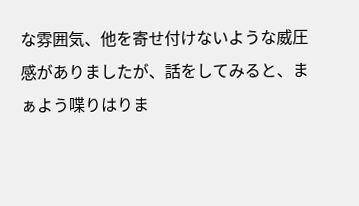な雰囲気、他を寄せ付けないような威圧感がありましたが、話をしてみると、まぁよう喋りはりま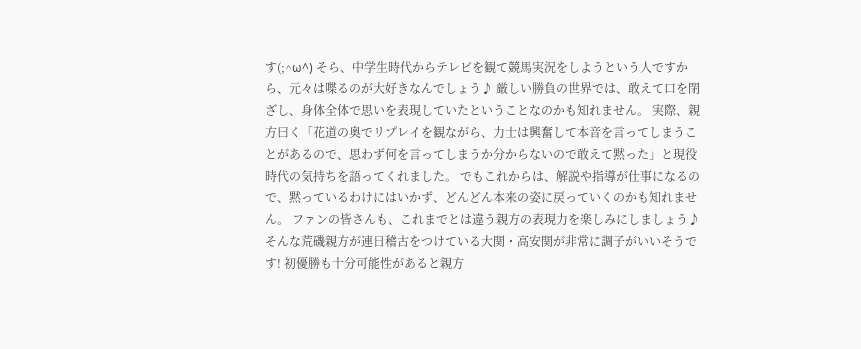す(;^ω^) そら、中学生時代からテレビを観て競馬実況をしようという人ですから、元々は喋るのが大好きなんでしょう♪ 厳しい勝負の世界では、敢えて口を閉ざし、身体全体で思いを表現していたということなのかも知れません。 実際、親方曰く「花道の奥でリプレイを観ながら、力士は興奮して本音を言ってしまうことがあるので、思わず何を言ってしまうか分からないので敢えて黙った」と現役時代の気持ちを語ってくれました。 でもこれからは、解説や指導が仕事になるので、黙っているわけにはいかず、どんどん本来の姿に戻っていくのかも知れません。 ファンの皆さんも、これまでとは違う親方の表現力を楽しみにしましょう♪ そんな荒磯親方が連日稽古をつけている大関・高安関が非常に調子がいいそうです! 初優勝も十分可能性があると親方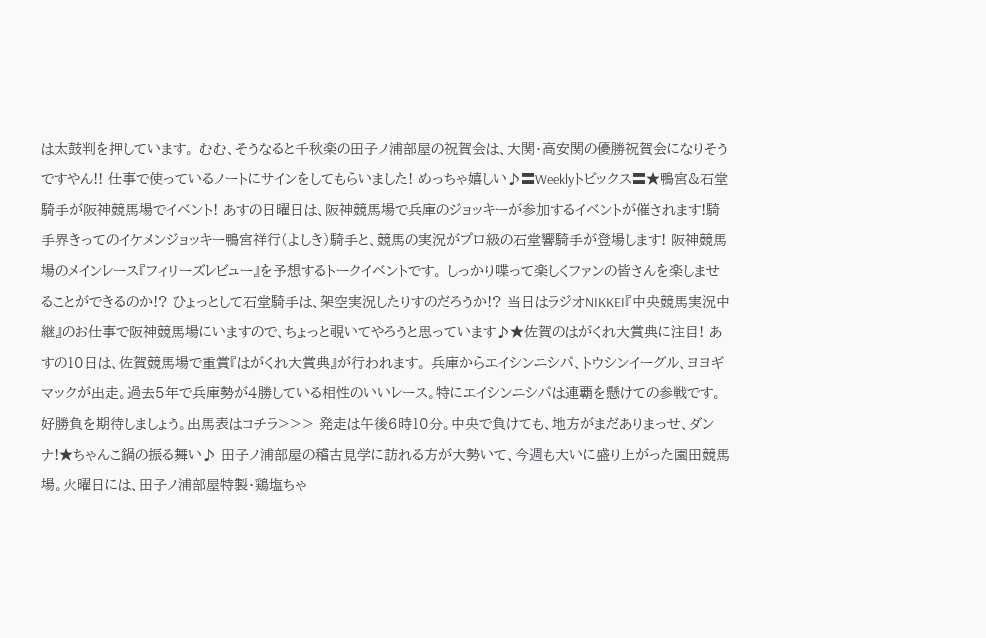は太鼓判を押しています。 むむ、そうなると千秋楽の田子ノ浦部屋の祝賀会は、大関・高安関の優勝祝賀会になりそうですやん!! 仕事で使っているノートにサインをしてもらいました! めっちゃ嬉しい♪〓Weeklyトピックス〓★鴨宮&石堂騎手が阪神競馬場でイベント! あすの日曜日は、阪神競馬場で兵庫のジョッキーが参加するイベントが催されます!騎手界きってのイケメンジョッキー鴨宮祥行(よしき)騎手と、競馬の実況がプロ級の石堂響騎手が登場します! 阪神競馬場のメインレース『フィリーズレビュー』を予想するトークイベントです。 しっかり喋って楽しくファンの皆さんを楽しませることができるのか!? ひょっとして石堂騎手は、架空実況したりすのだろうか!? 当日はラジオNIKKEI『中央競馬実況中継』のお仕事で阪神競馬場にいますので、ちょっと覗いてやろうと思っています♪★佐賀のはがくれ大賞典に注目! あすの10日は、佐賀競馬場で重賞『はがくれ大賞典』が行われます。 兵庫からエイシンニシパ、トウシンイーグル、ヨヨギマックが出走。過去5年で兵庫勢が4勝している相性のいいレース。特にエイシンニシパは連覇を懸けての参戦です。好勝負を期待しましょう。出馬表はコチラ>>> 発走は午後6時10分。中央で負けても、地方がまだありまっせ、ダンナ!★ちゃんこ鍋の振る舞い♪ 田子ノ浦部屋の稽古見学に訪れる方が大勢いて、今週も大いに盛り上がった園田競馬場。火曜日には、田子ノ浦部屋特製・鶏塩ちゃ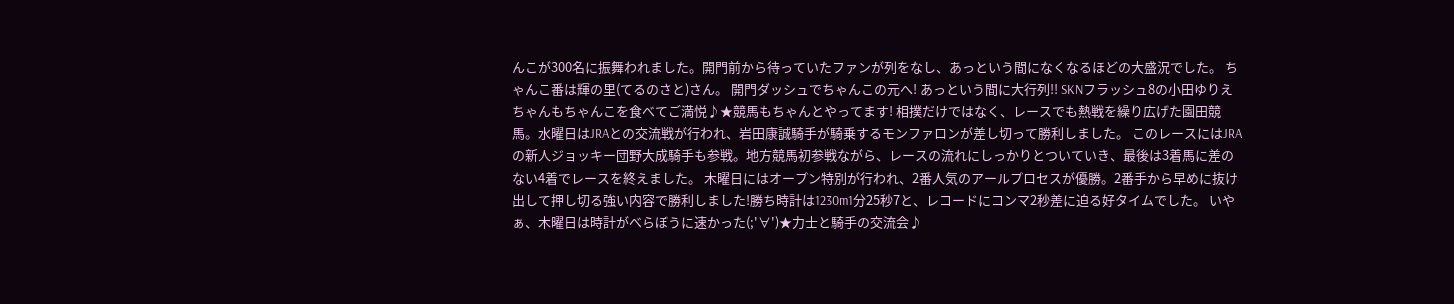んこが300名に振舞われました。開門前から待っていたファンが列をなし、あっという間になくなるほどの大盛況でした。 ちゃんこ番は輝の里(てるのさと)さん。 開門ダッシュでちゃんこの元へ! あっという間に大行列!! SKNフラッシュ8の小田ゆりえちゃんもちゃんこを食べてご満悦♪★競馬もちゃんとやってます! 相撲だけではなく、レースでも熱戦を繰り広げた園田競馬。水曜日はJRAとの交流戦が行われ、岩田康誠騎手が騎乗するモンファロンが差し切って勝利しました。 このレースにはJRAの新人ジョッキー団野大成騎手も参戦。地方競馬初参戦ながら、レースの流れにしっかりとついていき、最後は3着馬に差のない4着でレースを終えました。 木曜日にはオープン特別が行われ、2番人気のアールプロセスが優勝。2番手から早めに抜け出して押し切る強い内容で勝利しました!勝ち時計は1230m1分25秒7と、レコードにコンマ2秒差に迫る好タイムでした。 いやぁ、木曜日は時計がべらぼうに速かった(;'∀')★力士と騎手の交流会♪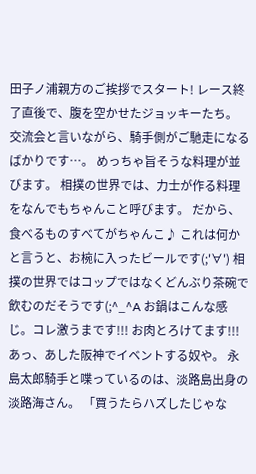田子ノ浦親方のご挨拶でスタート! レース終了直後で、腹を空かせたジョッキーたち。 交流会と言いながら、騎手側がご馳走になるばかりです…。 めっちゃ旨そうな料理が並びます。 相撲の世界では、力士が作る料理をなんでもちゃんこと呼びます。 だから、食べるものすべてがちゃんこ♪ これは何かと言うと、お椀に入ったビールです(;'∀') 相撲の世界ではコップではなくどんぶり茶碗で飲むのだそうです(;^_^A お鍋はこんな感じ。コレ激うまです!!! お肉とろけてます!!! あっ、あした阪神でイベントする奴や。 永島太郎騎手と喋っているのは、淡路島出身の淡路海さん。 「買うたらハズしたじゃな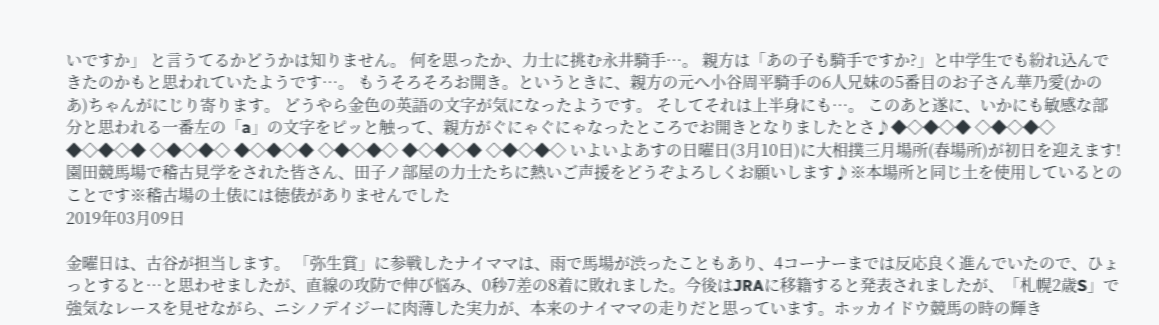いですか」 と言うてるかどうかは知りません。 何を思ったか、力士に挑む永井騎手…。 親方は「あの子も騎手ですか?」と中学生でも紛れ込んできたのかもと思われていたようです…。 もうそろそろお開き。というときに、親方の元へ小谷周平騎手の6人兄妹の5番目のお子さん華乃愛(かのあ)ちゃんがにじり寄ります。 どうやら金色の英語の文字が気になったようです。 そしてそれは上半身にも…。 このあと遂に、いかにも敏感な部分と思われる一番左の「a」の文字をピッと触って、親方がぐにゃぐにゃなったところでお開きとなりましたとさ♪◆◇◆◇◆ ◇◆◇◆◇ ◆◇◆◇◆ ◇◆◇◆◇ ◆◇◆◇◆ ◇◆◇◆◇ ◆◇◆◇◆ ◇◆◇◆◇ いよいよあすの日曜日(3月10日)に大相撲三月場所(春場所)が初日を迎えます! 園田競馬場で稽古見学をされた皆さん、田子ノ部屋の力士たちに熱いご声援をどうぞよろしくお願いします♪※本場所と同じ土を使用しているとのことです※稽古場の土俵には徳俵がありませんでした
2019年03月09日

金曜日は、古谷が担当します。 「弥生賞」に参戦したナイママは、雨で馬場が渋ったこともあり、4コーナーまでは反応良く進んでいたので、ひょっとすると…と思わせましたが、直線の攻防で伸び悩み、0秒7差の8着に敗れました。今後はJRAに移籍すると発表されましたが、「札幌2歳S」で強気なレースを見せながら、ニシノデイジーに肉薄した実力が、本来のナイママの走りだと思っています。ホッカイドウ競馬の時の輝き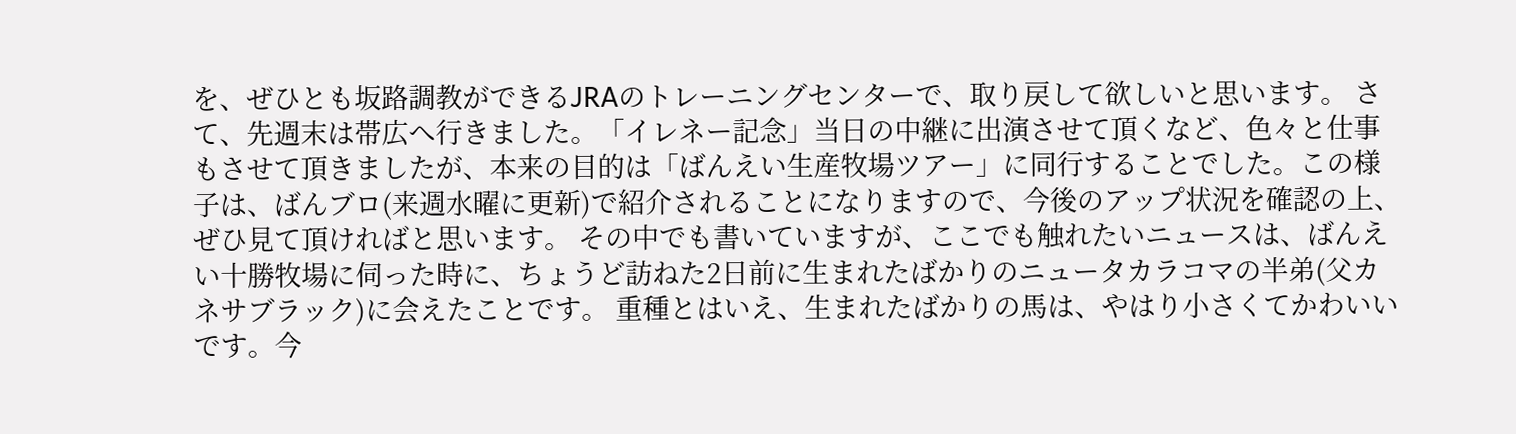を、ぜひとも坂路調教ができるJRAのトレーニングセンターで、取り戻して欲しいと思います。 さて、先週末は帯広へ行きました。「イレネー記念」当日の中継に出演させて頂くなど、色々と仕事もさせて頂きましたが、本来の目的は「ばんえい生産牧場ツアー」に同行することでした。この様子は、ばんブロ(来週水曜に更新)で紹介されることになりますので、今後のアップ状況を確認の上、ぜひ見て頂ければと思います。 その中でも書いていますが、ここでも触れたいニュースは、ばんえい十勝牧場に伺った時に、ちょうど訪ねた2日前に生まれたばかりのニュータカラコマの半弟(父カネサブラック)に会えたことです。 重種とはいえ、生まれたばかりの馬は、やはり小さくてかわいいです。今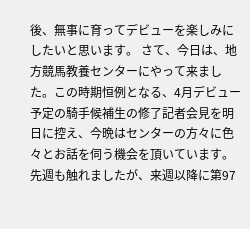後、無事に育ってデビューを楽しみにしたいと思います。 さて、今日は、地方競馬教養センターにやって来ました。この時期恒例となる、4月デビュー予定の騎手候補生の修了記者会見を明日に控え、今晩はセンターの方々に色々とお話を伺う機会を頂いています。先週も触れましたが、来週以降に第97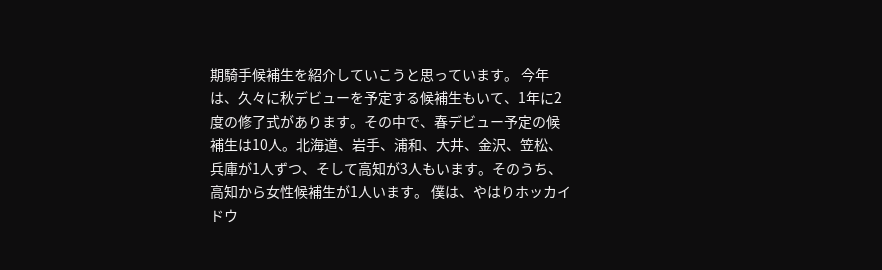期騎手候補生を紹介していこうと思っています。 今年は、久々に秋デビューを予定する候補生もいて、1年に2度の修了式があります。その中で、春デビュー予定の候補生は10人。北海道、岩手、浦和、大井、金沢、笠松、兵庫が1人ずつ、そして高知が3人もいます。そのうち、高知から女性候補生が1人います。 僕は、やはりホッカイドウ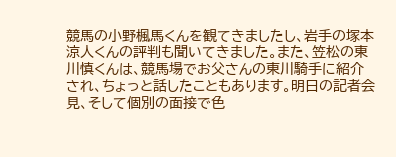競馬の小野楓馬くんを観てきましたし、岩手の塚本涼人くんの評判も聞いてきました。また、笠松の東川慎くんは、競馬場でお父さんの東川騎手に紹介され、ちょっと話したこともあります。明日の記者会見、そして個別の面接で色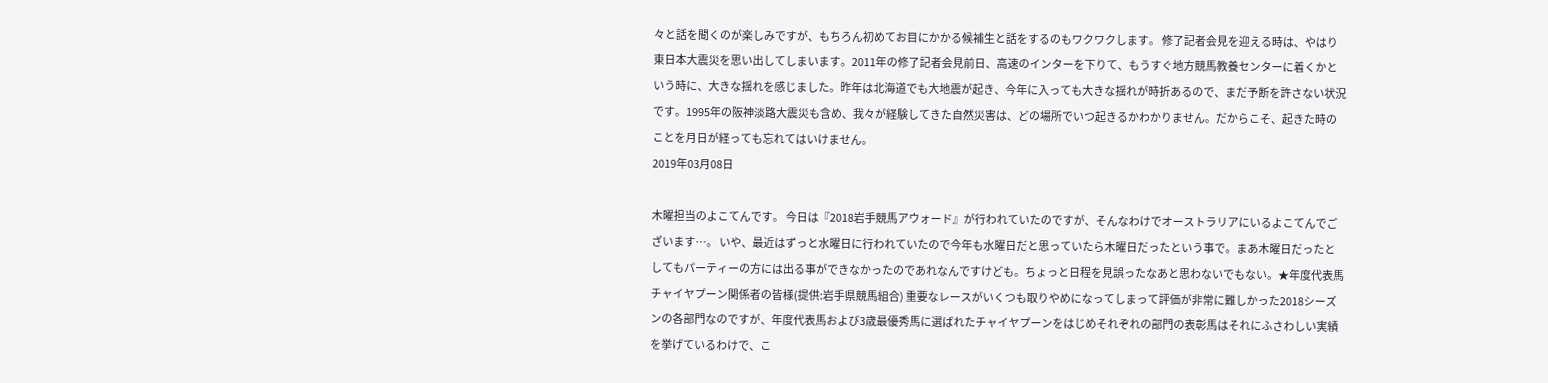々と話を聞くのが楽しみですが、もちろん初めてお目にかかる候補生と話をするのもワクワクします。 修了記者会見を迎える時は、やはり東日本大震災を思い出してしまいます。2011年の修了記者会見前日、高速のインターを下りて、もうすぐ地方競馬教養センターに着くかという時に、大きな揺れを感じました。昨年は北海道でも大地震が起き、今年に入っても大きな揺れが時折あるので、まだ予断を許さない状況です。1995年の阪神淡路大震災も含め、我々が経験してきた自然災害は、どの場所でいつ起きるかわかりません。だからこそ、起きた時のことを月日が経っても忘れてはいけません。
2019年03月08日

木曜担当のよこてんです。 今日は『2018岩手競馬アウォード』が行われていたのですが、そんなわけでオーストラリアにいるよこてんでございます…。 いや、最近はずっと水曜日に行われていたので今年も水曜日だと思っていたら木曜日だったという事で。まあ木曜日だったとしてもパーティーの方には出る事ができなかったのであれなんですけども。ちょっと日程を見誤ったなあと思わないでもない。★年度代表馬チャイヤプーン関係者の皆様(提供:岩手県競馬組合) 重要なレースがいくつも取りやめになってしまって評価が非常に難しかった2018シーズンの各部門なのですが、年度代表馬および3歳最優秀馬に選ばれたチャイヤプーンをはじめそれぞれの部門の表彰馬はそれにふさわしい実績を挙げているわけで、こ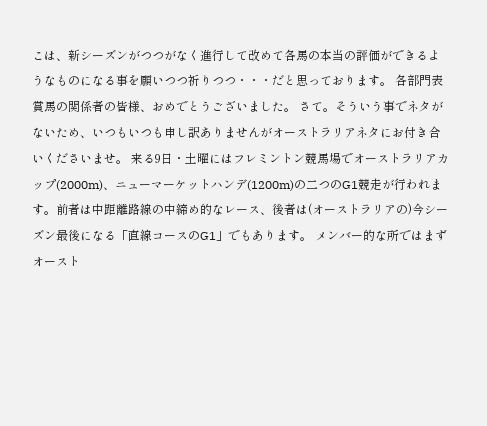こは、新シーズンがつつがなく進行して改めて各馬の本当の評価ができるようなものになる事を願いつつ祈りつつ・・・だと思っております。 各部門表賞馬の関係者の皆様、おめでとうございました。 さて。そういう事でネタがないため、いつもいつも申し訳ありませんがオーストラリアネタにお付き合いくださいませ。 来る9日・土曜にはフレミントン競馬場でオーストラリアカップ(2000m)、ニューマーケットハンデ(1200m)の二つのG1競走が行われます。前者は中距離路線の中締め的なレース、後者は(オーストラリアの)今シーズン最後になる「直線コースのG1」でもあります。 メンバー的な所ではまずオースト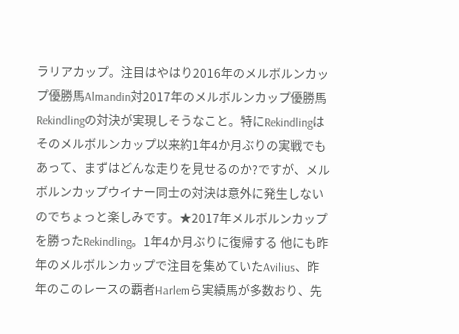ラリアカップ。注目はやはり2016年のメルボルンカップ優勝馬Almandin対2017年のメルボルンカップ優勝馬Rekindlingの対決が実現しそうなこと。特にRekindlingはそのメルボルンカップ以来約1年4か月ぶりの実戦でもあって、まずはどんな走りを見せるのか?ですが、メルボルンカップウイナー同士の対決は意外に発生しないのでちょっと楽しみです。★2017年メルボルンカップを勝ったRekindling。1年4か月ぶりに復帰する 他にも昨年のメルボルンカップで注目を集めていたAvilius、昨年のこのレースの覇者Harlemら実績馬が多数おり、先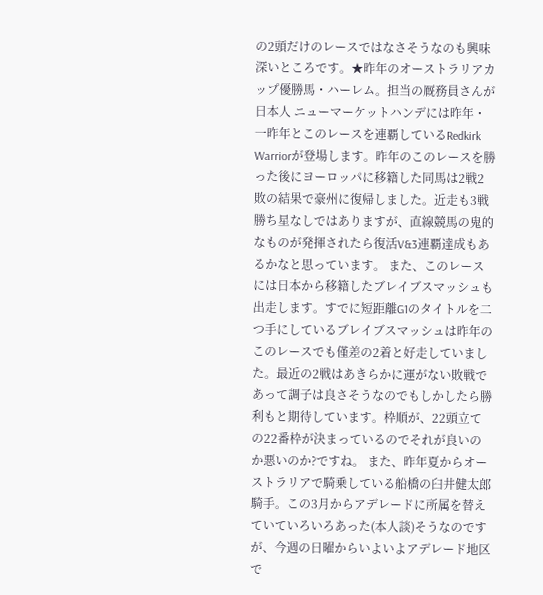の2頭だけのレースではなさそうなのも興味深いところです。★昨年のオーストラリアカップ優勝馬・ハーレム。担当の厩務員さんが日本人 ニューマーケットハンデには昨年・一昨年とこのレースを連覇しているRedkirk Warriorが登場します。昨年のこのレースを勝った後にヨーロッパに移籍した同馬は2戦2敗の結果で豪州に復帰しました。近走も3戦勝ち星なしではありますが、直線競馬の鬼的なものが発揮されたら復活V&3連覇達成もあるかなと思っています。 また、このレースには日本から移籍したブレイブスマッシュも出走します。すでに短距離G1のタイトルを二つ手にしているブレイブスマッシュは昨年のこのレースでも僅差の2着と好走していました。最近の2戦はあきらかに運がない敗戦であって調子は良さそうなのでもしかしたら勝利もと期待しています。枠順が、22頭立ての22番枠が決まっているのでそれが良いのか悪いのか?ですね。 また、昨年夏からオーストラリアで騎乗している船橋の臼井健太郎騎手。この3月からアデレードに所属を替えていていろいろあった(本人談)そうなのですが、今週の日曜からいよいよアデレード地区で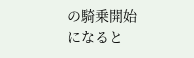の騎乗開始になると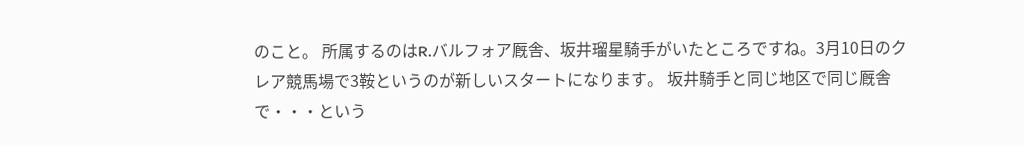のこと。 所属するのはR.バルフォア厩舎、坂井瑠星騎手がいたところですね。3月10日のクレア競馬場で3鞍というのが新しいスタートになります。 坂井騎手と同じ地区で同じ厩舎で・・・という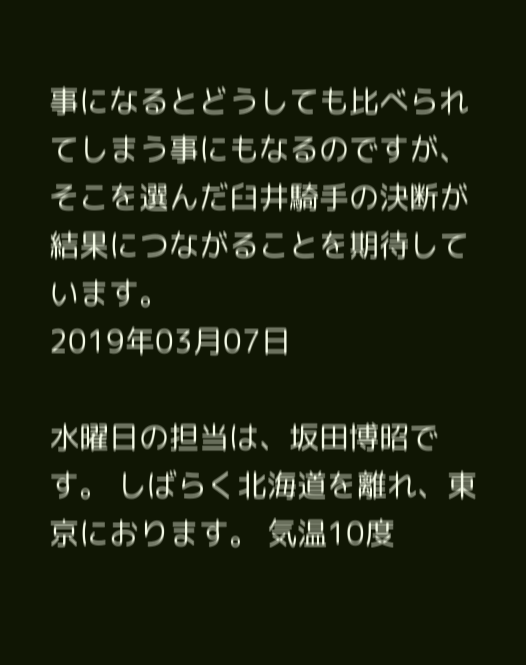事になるとどうしても比べられてしまう事にもなるのですが、そこを選んだ臼井騎手の決断が結果につながることを期待しています。
2019年03月07日

水曜日の担当は、坂田博昭です。 しばらく北海道を離れ、東京におります。 気温10度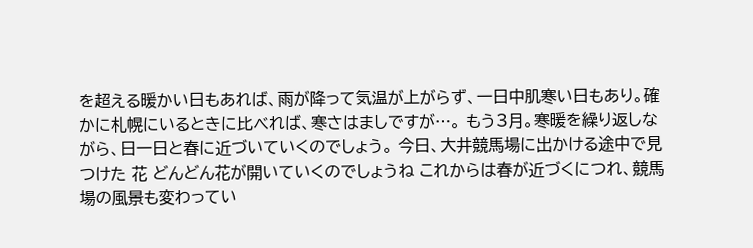を超える暖かい日もあれば、雨が降って気温が上がらず、一日中肌寒い日もあり。確かに札幌にいるときに比べれば、寒さはましですが…。 もう3月。寒暖を繰り返しながら、日一日と春に近づいていくのでしょう。 今日、大井競馬場に出かける途中で見つけた 花 どんどん花が開いていくのでしょうね これからは春が近づくにつれ、競馬場の風景も変わってい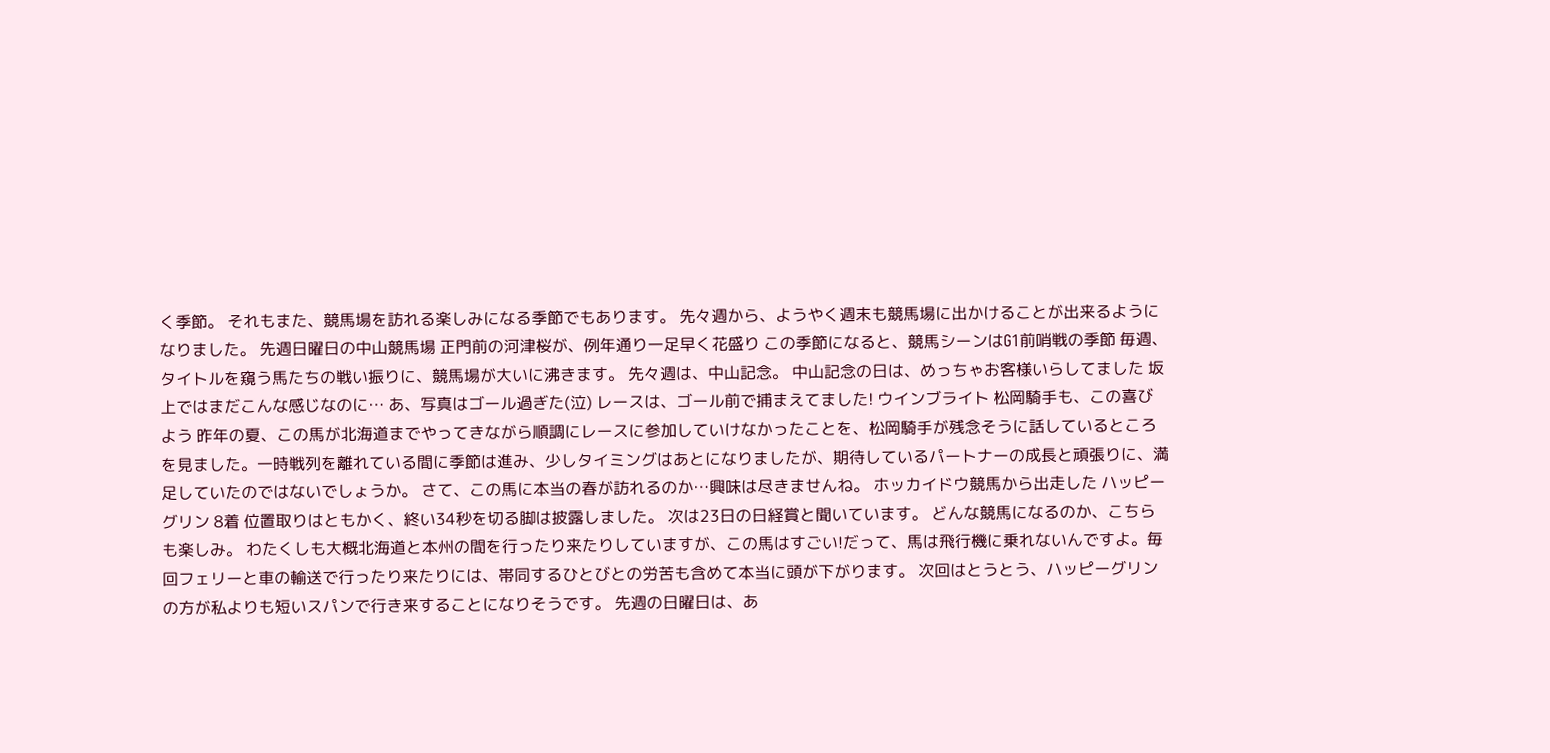く季節。 それもまた、競馬場を訪れる楽しみになる季節でもあります。 先々週から、ようやく週末も競馬場に出かけることが出来るようになりました。 先週日曜日の中山競馬場 正門前の河津桜が、例年通り一足早く花盛り この季節になると、競馬シーンはG1前哨戦の季節 毎週、タイトルを窺う馬たちの戦い振りに、競馬場が大いに沸きます。 先々週は、中山記念。 中山記念の日は、めっちゃお客様いらしてました 坂上ではまだこんな感じなのに… あ、写真はゴール過ぎた(泣) レースは、ゴール前で捕まえてました! ウインブライト 松岡騎手も、この喜びよう 昨年の夏、この馬が北海道までやってきながら順調にレースに参加していけなかったことを、松岡騎手が残念そうに話しているところを見ました。一時戦列を離れている間に季節は進み、少しタイミングはあとになりましたが、期待しているパートナーの成長と頑張りに、満足していたのではないでしょうか。 さて、この馬に本当の春が訪れるのか…興味は尽きませんね。 ホッカイドウ競馬から出走した ハッピーグリン 8着 位置取りはともかく、終い34秒を切る脚は披露しました。 次は23日の日経賞と聞いています。 どんな競馬になるのか、こちらも楽しみ。 わたくしも大概北海道と本州の間を行ったり来たりしていますが、この馬はすごい!だって、馬は飛行機に乗れないんですよ。毎回フェリーと車の輸送で行ったり来たりには、帯同するひとびとの労苦も含めて本当に頭が下がります。 次回はとうとう、ハッピーグリンの方が私よりも短いスパンで行き来することになりそうです。 先週の日曜日は、あ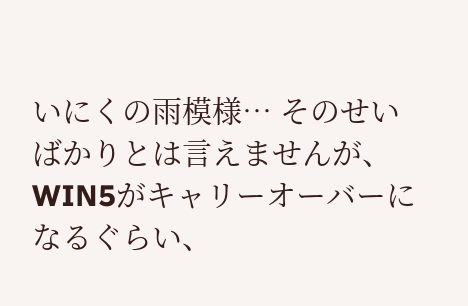いにくの雨模様… そのせいばかりとは言えませんが、WIN5がキャリーオーバーになるぐらい、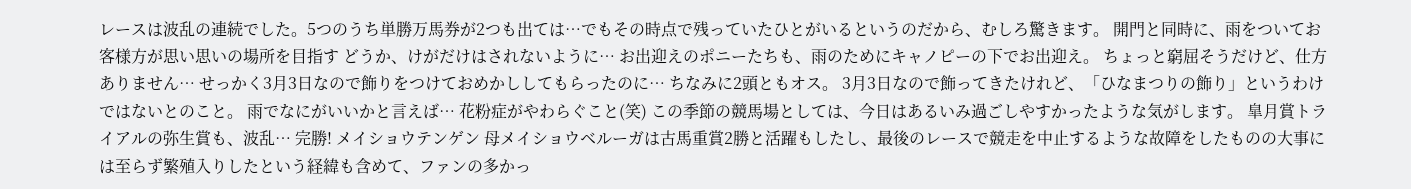レースは波乱の連続でした。5つのうち単勝万馬券が2つも出ては…でもその時点で残っていたひとがいるというのだから、むしろ驚きます。 開門と同時に、雨をついてお客様方が思い思いの場所を目指す どうか、けがだけはされないように… お出迎えのポニーたちも、雨のためにキャノピーの下でお出迎え。 ちょっと窮屈そうだけど、仕方ありません… せっかく3月3日なので飾りをつけておめかししてもらったのに… ちなみに2頭ともオス。 3月3日なので飾ってきたけれど、「ひなまつりの飾り」というわけではないとのこと。 雨でなにがいいかと言えば… 花粉症がやわらぐこと(笑) この季節の競馬場としては、今日はあるいみ過ごしやすかったような気がします。 皐月賞トライアルの弥生賞も、波乱… 完勝! メイショウテンゲン 母メイショウベルーガは古馬重賞2勝と活躍もしたし、最後のレースで競走を中止するような故障をしたものの大事には至らず繁殖入りしたという経緯も含めて、ファンの多かっ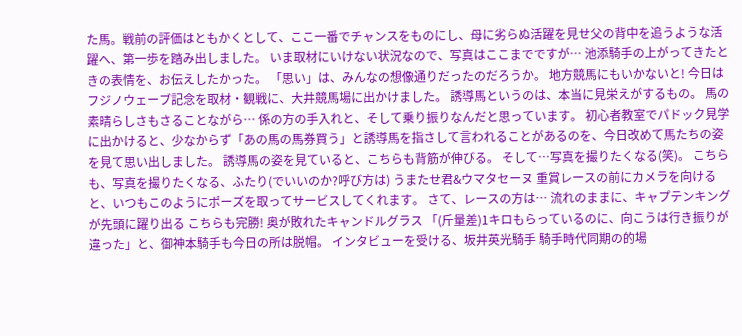た馬。戦前の評価はともかくとして、ここ一番でチャンスをものにし、母に劣らぬ活躍を見せ父の背中を追うような活躍へ、第一歩を踏み出しました。 いま取材にいけない状況なので、写真はここまでですが… 池添騎手の上がってきたときの表情を、お伝えしたかった。 「思い」は、みんなの想像通りだったのだろうか。 地方競馬にもいかないと! 今日はフジノウェーブ記念を取材・観戦に、大井競馬場に出かけました。 誘導馬というのは、本当に見栄えがするもの。 馬の素晴らしさもさることながら… 係の方の手入れと、そして乗り振りなんだと思っています。 初心者教室でパドック見学に出かけると、少なからず「あの馬の馬券買う」と誘導馬を指さして言われることがあるのを、今日改めて馬たちの姿を見て思い出しました。 誘導馬の姿を見ていると、こちらも背筋が伸びる。 そして…写真を撮りたくなる(笑)。 こちらも、写真を撮りたくなる、ふたり(でいいのか?呼び方は) うまたせ君&ウマタセーヌ 重賞レースの前にカメラを向けると、いつもこのようにポーズを取ってサービスしてくれます。 さて、レースの方は… 流れのままに、キャプテンキングが先頭に躍り出る こちらも完勝! 奥が敗れたキャンドルグラス 「(斤量差)1キロもらっているのに、向こうは行き振りが違った」と、御神本騎手も今日の所は脱帽。 インタビューを受ける、坂井英光騎手 騎手時代同期の的場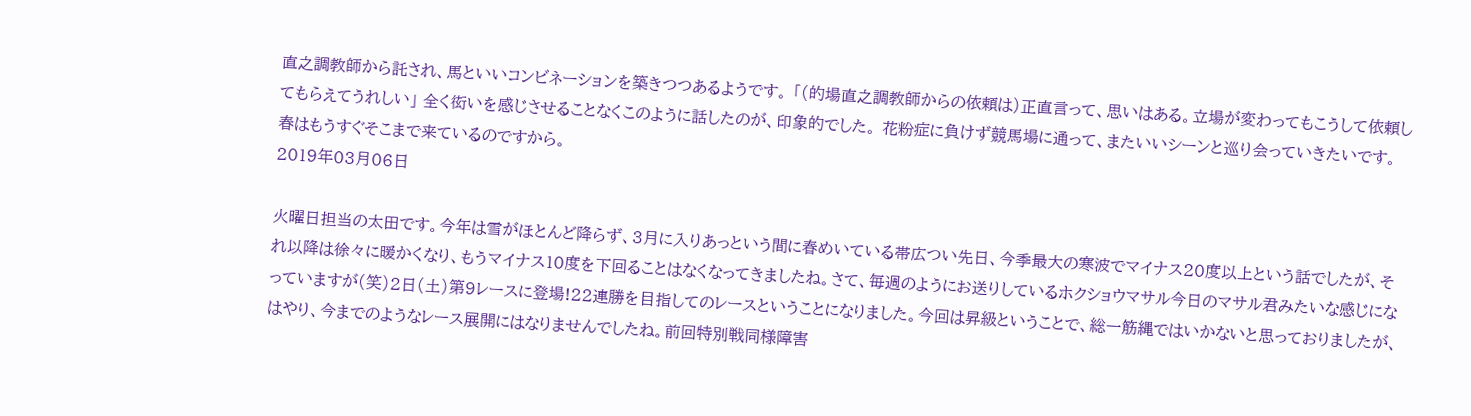直之調教師から託され、馬といいコンビネーションを築きつつあるようです。 「(的場直之調教師からの依頼は)正直言って、思いはある。立場が変わってもこうして依頼してもらえてうれしい」 全く衒いを感じさせることなくこのように話したのが、印象的でした。 花粉症に負けず競馬場に通って、またいいシーンと巡り会っていきたいです。 春はもうすぐそこまで来ているのですから。
2019年03月06日

火曜日担当の太田です。今年は雪がほとんど降らず、3月に入りあっという間に春めいている帯広つい先日、今季最大の寒波でマイナス20度以上という話でしたが、それ以降は徐々に暖かくなり、もうマイナス10度を下回ることはなくなってきましたね。さて、毎週のようにお送りしているホクショウマサル今日のマサル君みたいな感じになっていますが(笑)2日(土)第9レースに登場!22連勝を目指してのレースということになりました。今回は昇級ということで、総一筋縄ではいかないと思っておりましたが、はやり、今までのようなレース展開にはなりませんでしたね。前回特別戦同様障害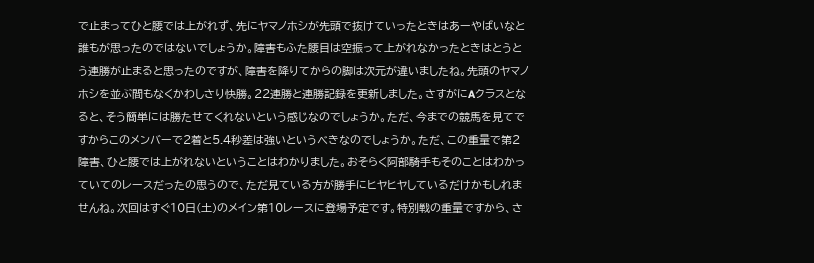で止まってひと腰では上がれず、先にヤマノホシが先頭で抜けていったときはあーやばいなと誰もが思ったのではないでしょうか。障害もふた腰目は空振って上がれなかったときはとうとう連勝が止まると思ったのですが、障害を降りてからの脚は次元が違いましたね。先頭のヤマノホシを並ぶ間もなくかわしさり快勝。22連勝と連勝記録を更新しました。さすがにAクラスとなると、そう簡単には勝たせてくれないという感じなのでしょうか。ただ、今までの競馬を見てですからこのメンバーで2着と5.4秒差は強いというべきなのでしょうか。ただ、この重量で第2障害、ひと腰では上がれないということはわかりました。おそらく阿部騎手もそのことはわかっていてのレースだったの思うので、ただ見ている方が勝手にヒヤヒヤしているだけかもしれませんね。次回はすぐ10日(土)のメイン第10レースに登場予定です。特別戦の重量ですから、さ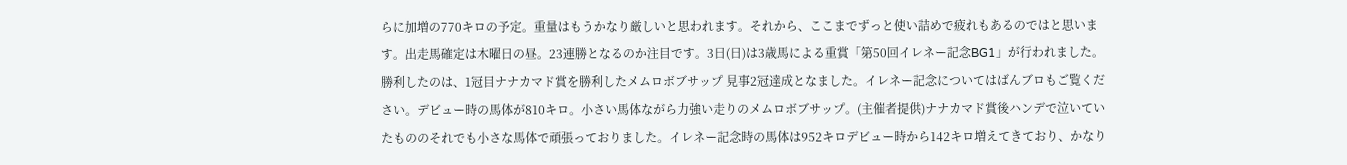らに加増の770キロの予定。重量はもうかなり厳しいと思われます。それから、ここまでずっと使い詰めで疲れもあるのではと思います。出走馬確定は木曜日の昼。23連勝となるのか注目です。3日(日)は3歳馬による重賞「第50回イレネー記念BG1」が行われました。勝利したのは、1冠目ナナカマド賞を勝利したメムロボブサップ 見事2冠達成となました。イレネー記念についてはばんブロもご覧ください。デビュー時の馬体が810キロ。小さい馬体ながら力強い走りのメムロボブサップ。(主催者提供)ナナカマド賞後ハンデで泣いていたもののそれでも小さな馬体で頑張っておりました。イレネー記念時の馬体は952キロデビュー時から142キロ増えてきており、かなり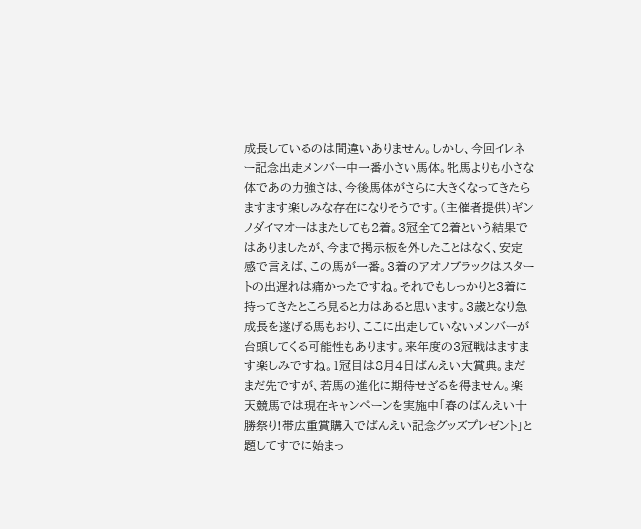成長しているのは間違いありません。しかし、今回イレネー記念出走メンバー中一番小さい馬体。牝馬よりも小さな体であの力強さは、今後馬体がさらに大きくなってきたらますます楽しみな存在になりそうです。(主催者提供)ギンノダイマオーはまたしても2着。3冠全て2着という結果ではありましたが、今まで掲示板を外したことはなく、安定感で言えば、この馬が一番。3着のアオノブラックはスタートの出遅れは痛かったですね。それでもしっかりと3着に持ってきたところ見ると力はあると思います。3歳となり急成長を遂げる馬もおり、ここに出走していないメンバーが台頭してくる可能性もあります。来年度の3冠戦はますます楽しみですね。1冠目は8月4日ばんえい大賞典。まだまだ先ですが、若馬の進化に期待せざるを得ません。楽天競馬では現在キャンペーンを実施中「春のばんえい十勝祭り!帯広重賞購入でばんえい記念グッズプレゼント」と題してすでに始まっ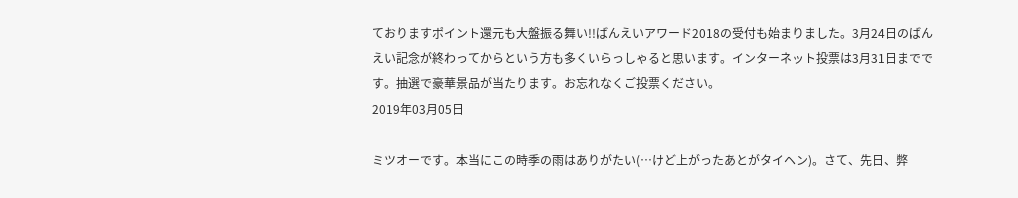ておりますポイント還元も大盤振る舞い!!ばんえいアワード2018の受付も始まりました。3月24日のばんえい記念が終わってからという方も多くいらっしゃると思います。インターネット投票は3月31日までです。抽選で豪華景品が当たります。お忘れなくご投票ください。
2019年03月05日

ミツオーです。本当にこの時季の雨はありがたい(…けど上がったあとがタイヘン)。さて、先日、弊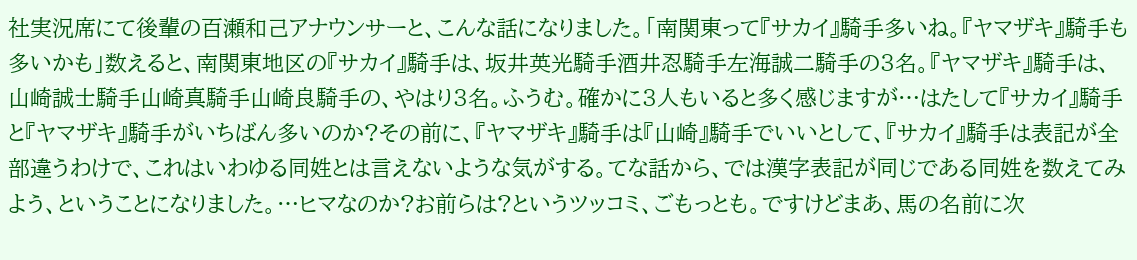社実況席にて後輩の百瀬和己アナウンサーと、こんな話になりました。「南関東って『サカイ』騎手多いね。『ヤマザキ』騎手も多いかも」数えると、南関東地区の『サカイ』騎手は、坂井英光騎手酒井忍騎手左海誠二騎手の3名。『ヤマザキ』騎手は、山崎誠士騎手山崎真騎手山崎良騎手の、やはり3名。ふうむ。確かに3人もいると多く感じますが…はたして『サカイ』騎手と『ヤマザキ』騎手がいちばん多いのか?その前に、『ヤマザキ』騎手は『山崎』騎手でいいとして、『サカイ』騎手は表記が全部違うわけで、これはいわゆる同姓とは言えないような気がする。てな話から、では漢字表記が同じである同姓を数えてみよう、ということになりました。…ヒマなのか?お前らは?というツッコミ、ごもっとも。ですけどまあ、馬の名前に次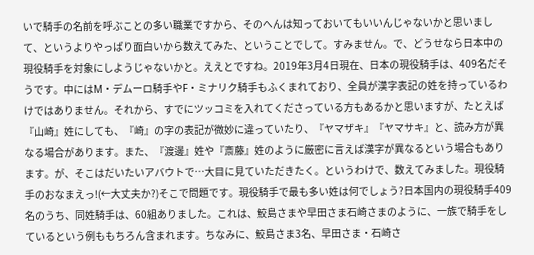いで騎手の名前を呼ぶことの多い職業ですから、そのへんは知っておいてもいいんじゃないかと思いまして、というよりやっぱり面白いから数えてみた、ということでして。すみません。で、どうせなら日本中の現役騎手を対象にしようじゃないかと。ええとですね。2019年3月4日現在、日本の現役騎手は、409名だそうです。中にはM・デムーロ騎手やF・ミナリク騎手もふくまれており、全員が漢字表記の姓を持っているわけではありません。それから、すでにツッコミを入れてくださっている方もあるかと思いますが、たとえば『山崎』姓にしても、『崎』の字の表記が微妙に違っていたり、『ヤマザキ』『ヤマサキ』と、読み方が異なる場合があります。また、『渡邊』姓や『斎藤』姓のように厳密に言えば漢字が異なるという場合もあります。が、そこはだいたいアバウトで…大目に見ていただきたく。というわけで、数えてみました。現役騎手のおなまえっ!(←大丈夫か?)そこで問題です。現役騎手で最も多い姓は何でしょう?日本国内の現役騎手409名のうち、同姓騎手は、60組ありました。これは、鮫島さまや早田さま石崎さまのように、一族で騎手をしているという例ももちろん含まれます。ちなみに、鮫島さま3名、早田さま・石崎さ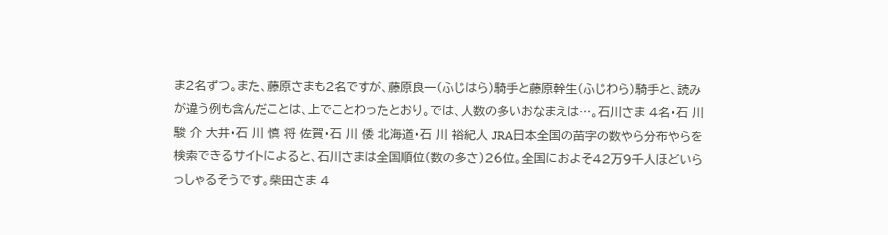ま2名ずつ。また、藤原さまも2名ですが、藤原良一(ふじはら)騎手と藤原幹生(ふじわら)騎手と、読みが違う例も含んだことは、上でことわったとおり。では、人数の多いおなまえは…。石川さま 4名・石 川 駿 介 大井・石 川 慎 将 佐賀・石 川 倭 北海道・石 川 裕紀人 JRA日本全国の苗字の数やら分布やらを検索できるサイトによると、石川さまは全国順位(数の多さ)26位。全国におよそ42万9千人ほどいらっしゃるそうです。柴田さま 4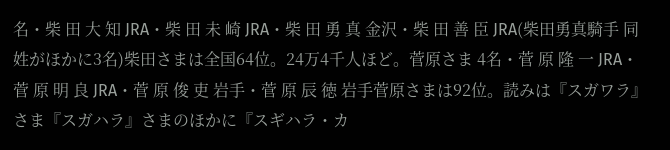名・柴 田 大 知 JRA・柴 田 未 崎 JRA・柴 田 勇 真 金沢・柴 田 善 臣 JRA(柴田勇真騎手 同姓がほかに3名)柴田さまは全国64位。24万4千人ほど。菅原さま 4名・菅 原 隆 一 JRA・菅 原 明 良 JRA・菅 原 俊 吏 岩手・菅 原 辰 徳 岩手菅原さまは92位。読みは『スガワラ』さま『スガハラ』さまのほかに『スギハラ・カ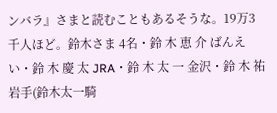ンバラ』さまと読むこともあるそうな。19万3千人ほど。鈴木さま 4名・鈴 木 恵 介 ばんえい・鈴 木 慶 太 JRA・鈴 木 太 一 金沢・鈴 木 祐 岩手(鈴木太一騎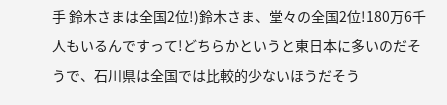手 鈴木さまは全国2位!)鈴木さま、堂々の全国2位!180万6千人もいるんですって!どちらかというと東日本に多いのだそうで、石川県は全国では比較的少ないほうだそう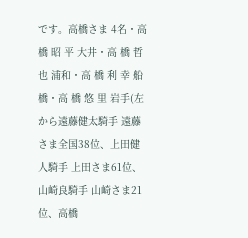です。高橋さま 4名・高 橋 昭 平 大井・高 橋 哲 也 浦和・高 橋 利 幸 船橋・高 橋 悠 里 岩手(左から遠藤健太騎手 遠藤さま全国38位、上田健人騎手 上田さま61位、山崎良騎手 山崎さま21位、高橋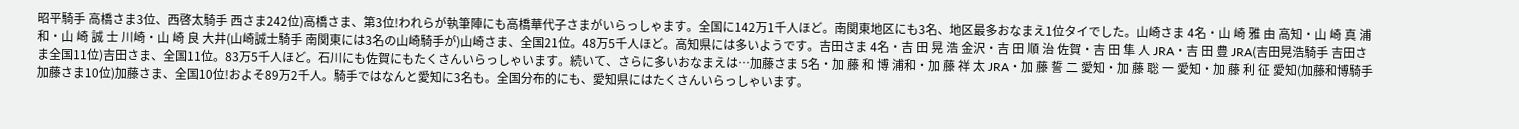昭平騎手 高橋さま3位、西啓太騎手 西さま242位)高橋さま、第3位!われらが執筆陣にも高橋華代子さまがいらっしゃます。全国に142万1千人ほど。南関東地区にも3名、地区最多おなまえ1位タイでした。山崎さま 4名・山 崎 雅 由 高知・山 崎 真 浦和・山 崎 誠 士 川崎・山 崎 良 大井(山崎誠士騎手 南関東には3名の山崎騎手が)山崎さま、全国21位。48万5千人ほど。高知県には多いようです。吉田さま 4名・吉 田 晃 浩 金沢・吉 田 順 治 佐賀・吉 田 隼 人 JRA・吉 田 豊 JRA(吉田晃浩騎手 吉田さま全国11位)吉田さま、全国11位。83万5千人ほど。石川にも佐賀にもたくさんいらっしゃいます。続いて、さらに多いおなまえは…加藤さま 5名・加 藤 和 博 浦和・加 藤 祥 太 JRA・加 藤 誓 二 愛知・加 藤 聡 一 愛知・加 藤 利 征 愛知(加藤和博騎手 加藤さま10位)加藤さま、全国10位!およそ89万2千人。騎手ではなんと愛知に3名も。全国分布的にも、愛知県にはたくさんいらっしゃいます。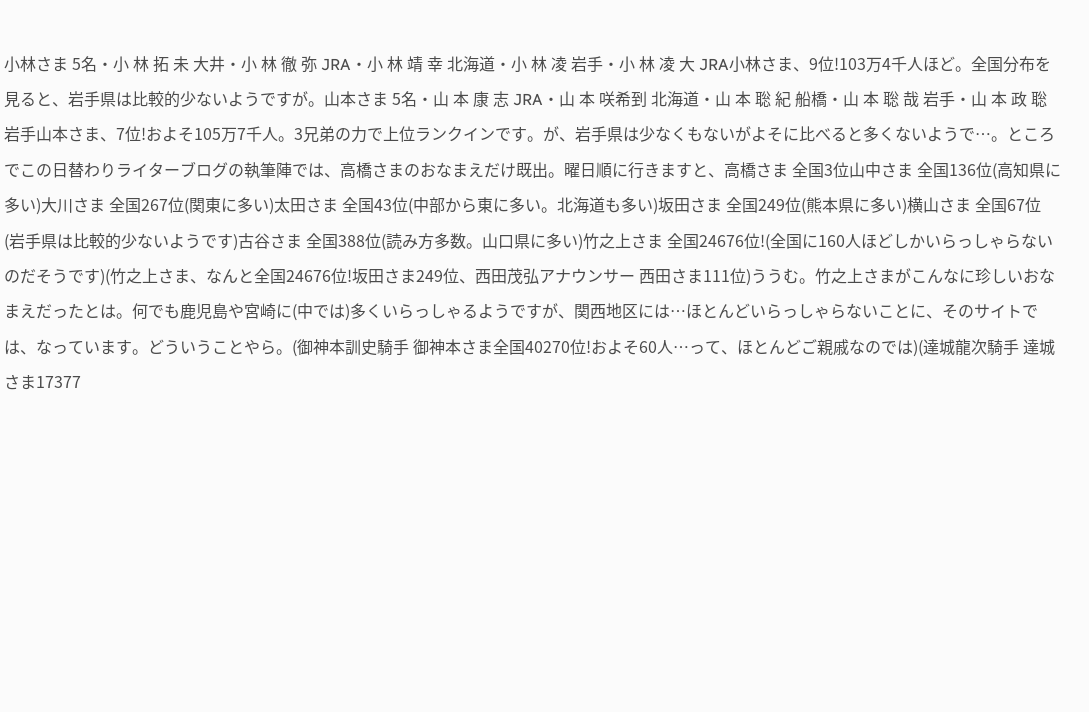小林さま 5名・小 林 拓 未 大井・小 林 徹 弥 JRA・小 林 靖 幸 北海道・小 林 凌 岩手・小 林 凌 大 JRA小林さま、9位!103万4千人ほど。全国分布を見ると、岩手県は比較的少ないようですが。山本さま 5名・山 本 康 志 JRA・山 本 咲希到 北海道・山 本 聡 紀 船橋・山 本 聡 哉 岩手・山 本 政 聡 岩手山本さま、7位!およそ105万7千人。3兄弟の力で上位ランクインです。が、岩手県は少なくもないがよそに比べると多くないようで…。ところでこの日替わりライターブログの執筆陣では、高橋さまのおなまえだけ既出。曜日順に行きますと、高橋さま 全国3位山中さま 全国136位(高知県に多い)大川さま 全国267位(関東に多い)太田さま 全国43位(中部から東に多い。北海道も多い)坂田さま 全国249位(熊本県に多い)横山さま 全国67位(岩手県は比較的少ないようです)古谷さま 全国388位(読み方多数。山口県に多い)竹之上さま 全国24676位!(全国に160人ほどしかいらっしゃらないのだそうです)(竹之上さま、なんと全国24676位!坂田さま249位、西田茂弘アナウンサー 西田さま111位)ううむ。竹之上さまがこんなに珍しいおなまえだったとは。何でも鹿児島や宮崎に(中では)多くいらっしゃるようですが、関西地区には…ほとんどいらっしゃらないことに、そのサイトでは、なっています。どういうことやら。(御神本訓史騎手 御神本さま全国40270位!およそ60人…って、ほとんどご親戚なのでは)(達城龍次騎手 達城さま17377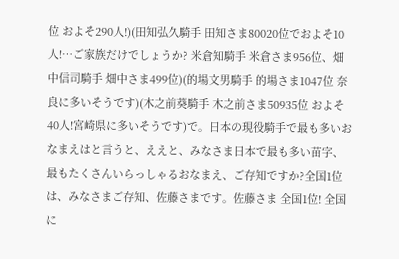位 およそ290人!)(田知弘久騎手 田知さま80020位でおよそ10人!…ご家族だけでしょうか? 米倉知騎手 米倉さま956位、畑中信司騎手 畑中さま499位)(的場文男騎手 的場さま1047位 奈良に多いそうです)(木之前葵騎手 木之前さま50935位 およそ40人!宮崎県に多いそうです)で。日本の現役騎手で最も多いおなまえはと言うと、ええと、みなさま日本で最も多い苗字、最もたくさんいらっしゃるおなまえ、ご存知ですか?全国1位は、みなさまご存知、佐藤さまです。佐藤さま 全国1位! 全国に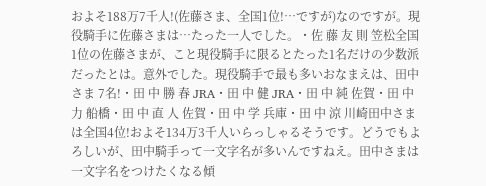およそ188万7千人!(佐藤さま、全国1位!…ですが)なのですが。現役騎手に佐藤さまは…たった一人でした。・佐 藤 友 則 笠松全国1位の佐藤さまが、こと現役騎手に限るとたった1名だけの少数派だったとは。意外でした。現役騎手で最も多いおなまえは、田中さま 7名!・田 中 勝 春 JRA・田 中 健 JRA・田 中 純 佐賀・田 中 力 船橋・田 中 直 人 佐賀・田 中 学 兵庫・田 中 涼 川崎田中さまは全国4位!およそ134万3千人いらっしゃるそうです。どうでもよろしいが、田中騎手って一文字名が多いんですねえ。田中さまは一文字名をつけたくなる傾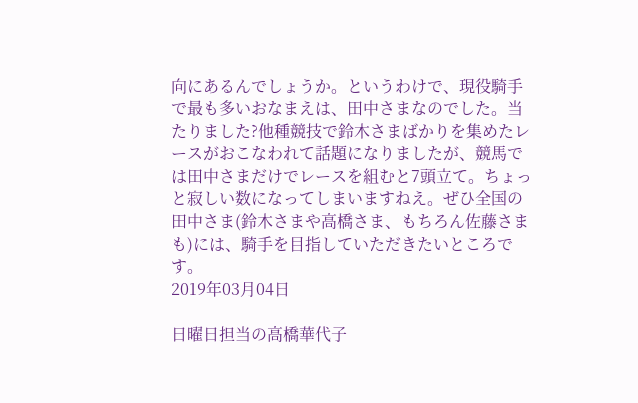向にあるんでしょうか。というわけで、現役騎手で最も多いおなまえは、田中さまなのでした。当たりました?他種競技で鈴木さまばかりを集めたレースがおこなわれて話題になりましたが、競馬では田中さまだけでレースを組むと7頭立て。ちょっと寂しい数になってしまいますねえ。ぜひ全国の田中さま(鈴木さまや高橋さま、もちろん佐藤さまも)には、騎手を目指していただきたいところです。
2019年03月04日

日曜日担当の高橋華代子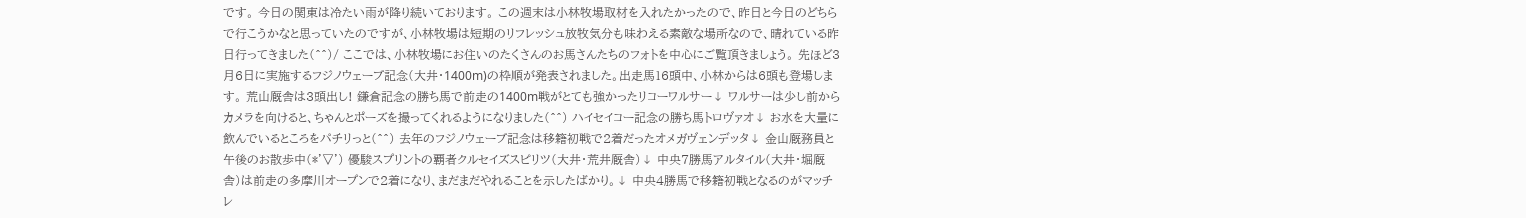です。 今日の関東は冷たい雨が降り続いております。 この週末は小林牧場取材を入れたかったので、昨日と今日のどちらで行こうかなと思っていたのですが、小林牧場は短期のリフレッシュ放牧気分も味わえる素敵な場所なので、晴れている昨日行ってきました(^^)/ ここでは、小林牧場にお住いのたくさんのお馬さんたちのフォトを中心にご覧頂きましょう。 先ほど3月6日に実施するフジノウェーブ記念(大井・1400m)の枠順が発表されました。出走馬16頭中、小林からは6頭も登場します。 荒山厩舎は3頭出し! 鎌倉記念の勝ち馬で前走の1400m戦がとても強かったリコーワルサー↓ ワルサーは少し前からカメラを向けると、ちゃんとポーズを撮ってくれるようになりました(^^) ハイセイコー記念の勝ち馬トロヴァオ↓ お水を大量に飲んでいるところをパチリっと(^^) 去年のフジノウェーブ記念は移籍初戦で2着だったオメガヴェンデッタ↓ 金山厩務員と午後のお散歩中(*'▽') 優駿スプリントの覇者クルセイズスピリツ(大井・荒井厩舎)↓ 中央7勝馬アルタイル(大井・堀厩舎)は前走の多摩川オープンで2着になり、まだまだやれることを示したばかり。↓ 中央4勝馬で移籍初戦となるのがマッチレ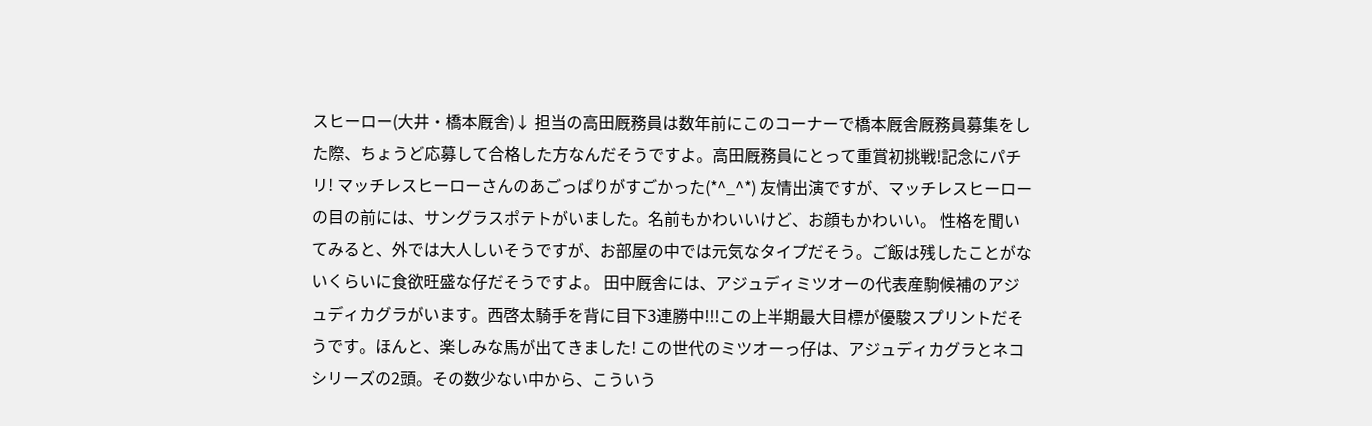スヒーロー(大井・橋本厩舎)↓ 担当の高田厩務員は数年前にこのコーナーで橋本厩舎厩務員募集をした際、ちょうど応募して合格した方なんだそうですよ。高田厩務員にとって重賞初挑戦!記念にパチリ! マッチレスヒーローさんのあごっぱりがすごかった(*^_^*) 友情出演ですが、マッチレスヒーローの目の前には、サングラスポテトがいました。名前もかわいいけど、お顔もかわいい。 性格を聞いてみると、外では大人しいそうですが、お部屋の中では元気なタイプだそう。ご飯は残したことがないくらいに食欲旺盛な仔だそうですよ。 田中厩舎には、アジュディミツオーの代表産駒候補のアジュディカグラがいます。西啓太騎手を背に目下3連勝中!!!この上半期最大目標が優駿スプリントだそうです。ほんと、楽しみな馬が出てきました! この世代のミツオーっ仔は、アジュディカグラとネコシリーズの2頭。その数少ない中から、こういう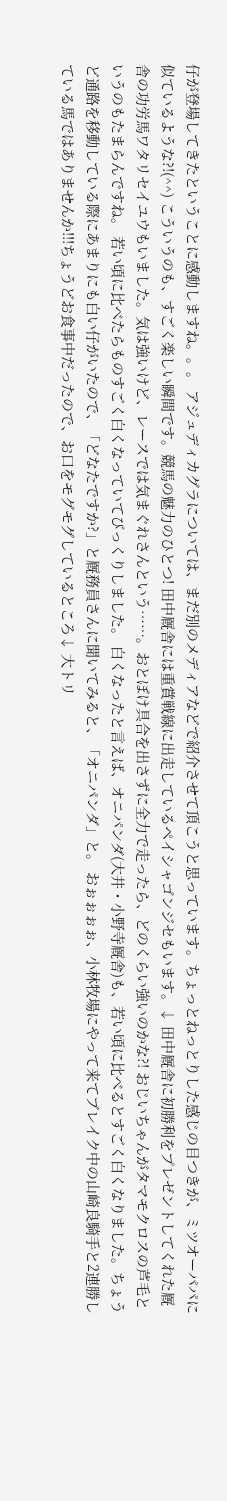仔が登場してきたということに感動しますね。。。 アジュディカグラについては、まだ別のメディアなどで紹介させて頂こうと思っています。ちょっとねっとりした感じの目つきが、ミツオーパパに似ているような?!(^^) こういうのも、すごく楽しい瞬間です。競馬の魅力のひとつ! 田中厩舎には重賞戦線に出走しているペイシャゴンジセもいます。↓ 田中厩舎に初勝利をプレゼントしてくれた厩舎の功労馬ワタリセイユウもいました。気は強いけど、レースでは気まぐれさんという……。おとぼけ具合を出さずに全力で走ったら、どのくらい強いのかな?! おじいちゃんがタマモクロスの芦毛というのもたまらんですね。 若い頃に比べたらものすごく白くなっていてびっくりしました。 白くなったと言えば、オニパンダ(大井・小野寺厩舎)も、若い頃に比べるとすごく白くなりました。ちょうど通路を移動している際にあまりにも白い仔がいたので、「どなたですか?」と厩務員さんに聞いてみると、「オニパンダ」と。 おぉぉぉぉ、小林牧場にやって来てブレイク中の山崎良騎手と2連勝している馬ではありませんか!!!ちょうどお食事中だったので、お口をモグモグしているところ↓ 大トリ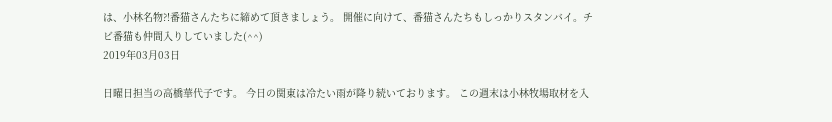は、小林名物?!番猫さんたちに締めて頂きましょう。 開催に向けて、番猫さんたちもしっかりスタンバイ。チビ番猫も仲間入りしていました(^^)
2019年03月03日

日曜日担当の高橋華代子です。 今日の関東は冷たい雨が降り続いております。 この週末は小林牧場取材を入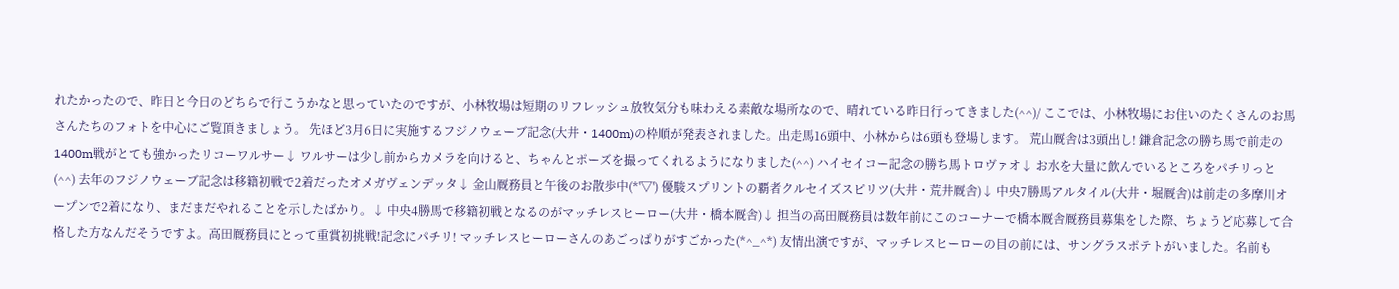れたかったので、昨日と今日のどちらで行こうかなと思っていたのですが、小林牧場は短期のリフレッシュ放牧気分も味わえる素敵な場所なので、晴れている昨日行ってきました(^^)/ ここでは、小林牧場にお住いのたくさんのお馬さんたちのフォトを中心にご覧頂きましょう。 先ほど3月6日に実施するフジノウェーブ記念(大井・1400m)の枠順が発表されました。出走馬16頭中、小林からは6頭も登場します。 荒山厩舎は3頭出し! 鎌倉記念の勝ち馬で前走の1400m戦がとても強かったリコーワルサー↓ ワルサーは少し前からカメラを向けると、ちゃんとポーズを撮ってくれるようになりました(^^) ハイセイコー記念の勝ち馬トロヴァオ↓ お水を大量に飲んでいるところをパチリっと(^^) 去年のフジノウェーブ記念は移籍初戦で2着だったオメガヴェンデッタ↓ 金山厩務員と午後のお散歩中(*'▽') 優駿スプリントの覇者クルセイズスピリツ(大井・荒井厩舎)↓ 中央7勝馬アルタイル(大井・堀厩舎)は前走の多摩川オープンで2着になり、まだまだやれることを示したばかり。↓ 中央4勝馬で移籍初戦となるのがマッチレスヒーロー(大井・橋本厩舎)↓ 担当の高田厩務員は数年前にこのコーナーで橋本厩舎厩務員募集をした際、ちょうど応募して合格した方なんだそうですよ。高田厩務員にとって重賞初挑戦!記念にパチリ! マッチレスヒーローさんのあごっぱりがすごかった(*^_^*) 友情出演ですが、マッチレスヒーローの目の前には、サングラスポテトがいました。名前も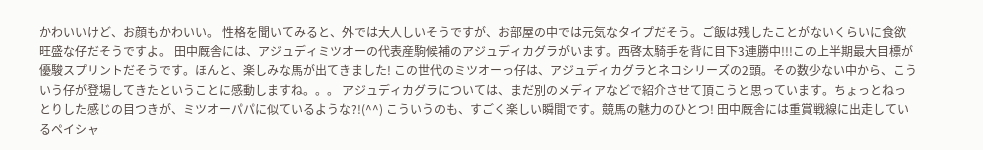かわいいけど、お顔もかわいい。 性格を聞いてみると、外では大人しいそうですが、お部屋の中では元気なタイプだそう。ご飯は残したことがないくらいに食欲旺盛な仔だそうですよ。 田中厩舎には、アジュディミツオーの代表産駒候補のアジュディカグラがいます。西啓太騎手を背に目下3連勝中!!!この上半期最大目標が優駿スプリントだそうです。ほんと、楽しみな馬が出てきました! この世代のミツオーっ仔は、アジュディカグラとネコシリーズの2頭。その数少ない中から、こういう仔が登場してきたということに感動しますね。。。 アジュディカグラについては、まだ別のメディアなどで紹介させて頂こうと思っています。ちょっとねっとりした感じの目つきが、ミツオーパパに似ているような?!(^^) こういうのも、すごく楽しい瞬間です。競馬の魅力のひとつ! 田中厩舎には重賞戦線に出走しているペイシャ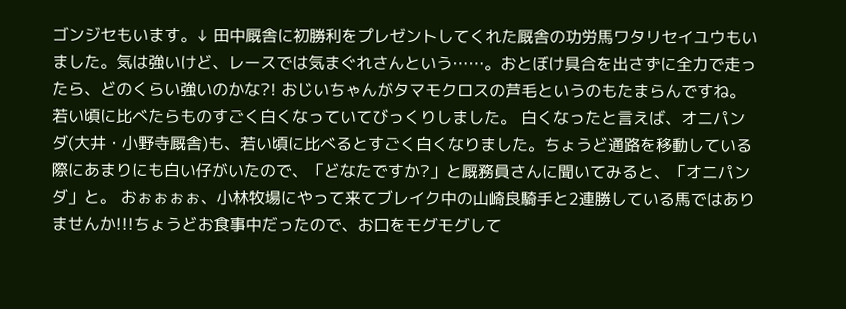ゴンジセもいます。↓ 田中厩舎に初勝利をプレゼントしてくれた厩舎の功労馬ワタリセイユウもいました。気は強いけど、レースでは気まぐれさんという……。おとぼけ具合を出さずに全力で走ったら、どのくらい強いのかな?! おじいちゃんがタマモクロスの芦毛というのもたまらんですね。 若い頃に比べたらものすごく白くなっていてびっくりしました。 白くなったと言えば、オニパンダ(大井・小野寺厩舎)も、若い頃に比べるとすごく白くなりました。ちょうど通路を移動している際にあまりにも白い仔がいたので、「どなたですか?」と厩務員さんに聞いてみると、「オニパンダ」と。 おぉぉぉぉ、小林牧場にやって来てブレイク中の山崎良騎手と2連勝している馬ではありませんか!!!ちょうどお食事中だったので、お口をモグモグして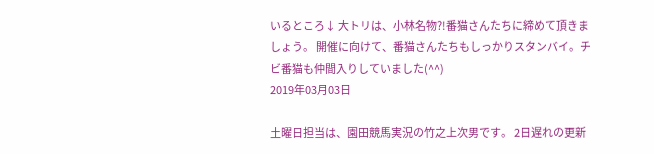いるところ↓ 大トリは、小林名物?!番猫さんたちに締めて頂きましょう。 開催に向けて、番猫さんたちもしっかりスタンバイ。チビ番猫も仲間入りしていました(^^)
2019年03月03日

土曜日担当は、園田競馬実況の竹之上次男です。 2日遅れの更新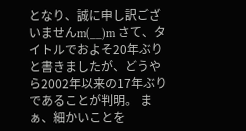となり、誠に申し訳ございませんm(__)m さて、タイトルでおよそ20年ぶりと書きましたが、どうやら2002年以来の17年ぶりであることが判明。 まぁ、細かいことを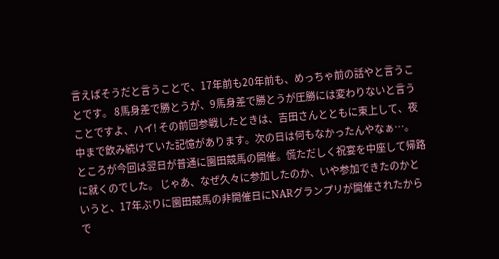言えばそうだと言うことで、17年前も20年前も、めっちゃ前の話やと言うことです。 8馬身差で勝とうが、9馬身差で勝とうが圧勝には変わりないと言うことですよ、ハイ! その前回参戦したときは、吉田さんとともに東上して、夜中まで飲み続けていた記憶があります。次の日は何もなかったんやなぁ…。 ところが今回は翌日が普通に園田競馬の開催。慌ただしく祝宴を中座して帰路に就くのでした。 じゃあ、なぜ久々に参加したのか、いや参加できたのかというと、17年ぶりに園田競馬の非開催日にNARグランプリが開催されたからで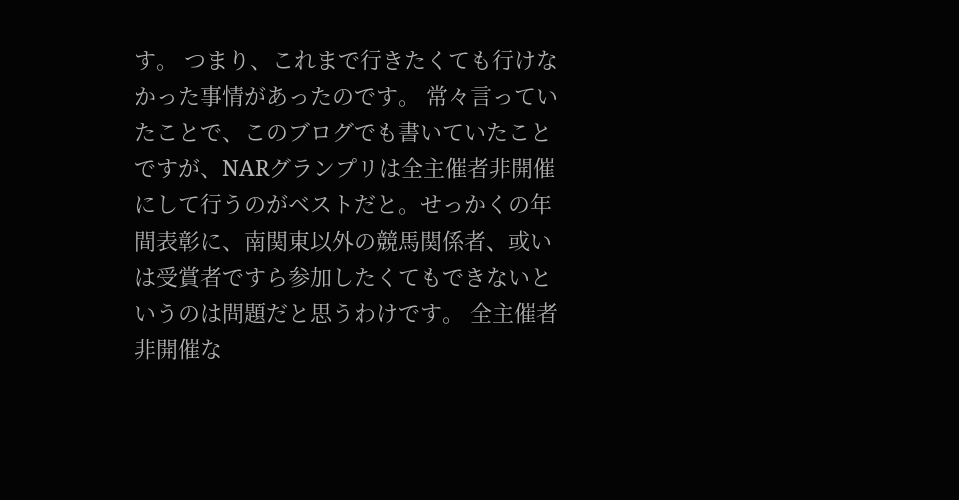す。 つまり、これまで行きたくても行けなかった事情があったのです。 常々言っていたことで、このブログでも書いていたことですが、NARグランプリは全主催者非開催にして行うのがベストだと。せっかくの年間表彰に、南関東以外の競馬関係者、或いは受賞者ですら参加したくてもできないというのは問題だと思うわけです。 全主催者非開催な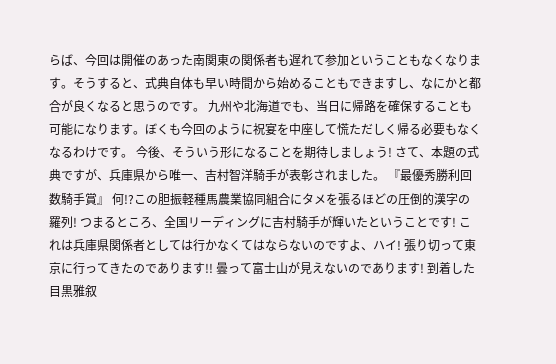らば、今回は開催のあった南関東の関係者も遅れて参加ということもなくなります。そうすると、式典自体も早い時間から始めることもできますし、なにかと都合が良くなると思うのです。 九州や北海道でも、当日に帰路を確保することも可能になります。ぼくも今回のように祝宴を中座して慌ただしく帰る必要もなくなるわけです。 今後、そういう形になることを期待しましょう! さて、本題の式典ですが、兵庫県から唯一、吉村智洋騎手が表彰されました。 『最優秀勝利回数騎手賞』 何!?この胆振軽種馬農業協同組合にタメを張るほどの圧倒的漢字の羅列! つまるところ、全国リーディングに吉村騎手が輝いたということです! これは兵庫県関係者としては行かなくてはならないのですよ、ハイ! 張り切って東京に行ってきたのであります!! 曇って富士山が見えないのであります! 到着した目黒雅叙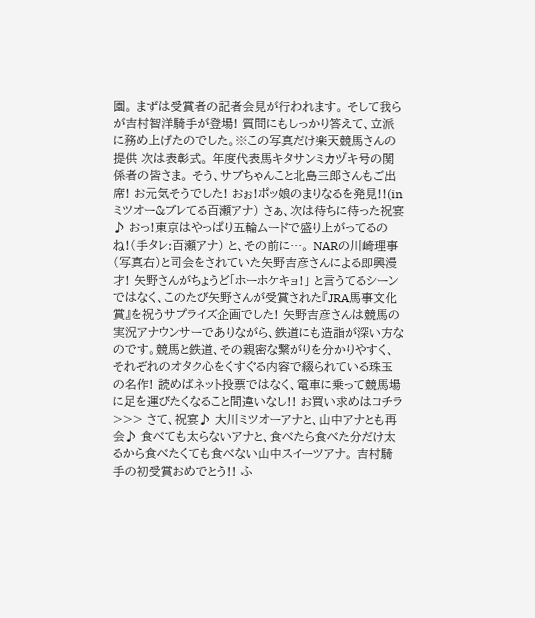園。 まずは受賞者の記者会見が行われます。 そして我らが吉村智洋騎手が登場! 質問にもしっかり答えて、立派に務め上げたのでした。※この写真だけ楽天競馬さんの提供 次は表彰式。 年度代表馬キタサンミカヅキ号の関係者の皆さま。 そう、サブちゃんこと北島三郎さんもご出席! お元気そうでした! おぉ!ポッ娘のまりなるを発見!!(inミツオー&ブレてる百瀬アナ) さぁ、次は待ちに待った祝宴♪ おっ!東京はやっぱり五輪ムードで盛り上がってるのね!(手タレ:百瀬アナ) と、その前に…。 NARの川崎理事(写真右)と司会をされていた矢野吉彦さんによる即興漫才! 矢野さんがちょうど「ホーホケキョ!」 と言うてるシーンではなく、このたび矢野さんが受賞された『JRA馬事文化賞』を祝うサプライズ企画でした! 矢野吉彦さんは競馬の実況アナウンサーでありながら、鉄道にも造詣が深い方なのです。競馬と鉄道、その親密な繋がりを分かりやすく、それぞれのオタク心をくすぐる内容で綴られている珠玉の名作! 読めばネット投票ではなく、電車に乗って競馬場に足を運びたくなること間違いなし!! お買い求めはコチラ>>> さて、祝宴♪ 大川ミツオーアナと、山中アナとも再会♪ 食べても太らないアナと、食べたら食べた分だけ太るから食べたくても食べない山中スイーツアナ。 吉村騎手の初受賞おめでとう!! ふ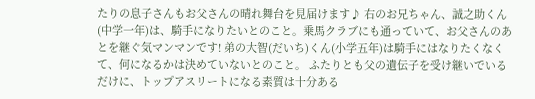たりの息子さんもお父さんの晴れ舞台を見届けます♪ 右のお兄ちゃん、誠之助くん(中学一年)は、騎手になりたいとのこと。乗馬クラブにも通っていて、お父さんのあとを継ぐ気マンマンです! 弟の大智(だいち)くん(小学五年)は騎手にはなりたくなくて、何になるかは決めていないとのこと。 ふたりとも父の遺伝子を受け継いでいるだけに、トップアスリートになる素質は十分ある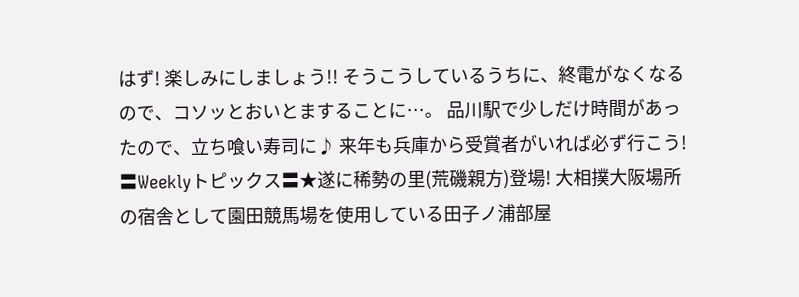はず! 楽しみにしましょう!! そうこうしているうちに、終電がなくなるので、コソッとおいとますることに…。 品川駅で少しだけ時間があったので、立ち喰い寿司に♪ 来年も兵庫から受賞者がいれば必ず行こう!〓Weeklyトピックス〓★遂に稀勢の里(荒磯親方)登場! 大相撲大阪場所の宿舎として園田競馬場を使用している田子ノ浦部屋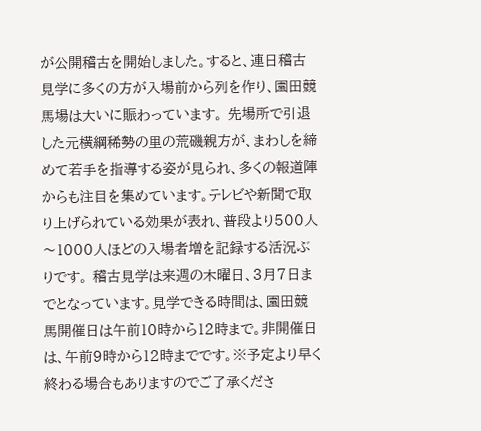が公開稽古を開始しました。すると、連日稽古見学に多くの方が入場前から列を作り、園田競馬場は大いに賑わっています。 先場所で引退した元横綱稀勢の里の荒磯親方が、まわしを締めて若手を指導する姿が見られ、多くの報道陣からも注目を集めています。テレビや新聞で取り上げられている効果が表れ、普段より500人〜1000人ほどの入場者増を記録する活況ぶりです。 稽古見学は来週の木曜日、3月7日までとなっています。見学できる時間は、園田競馬開催日は午前10時から12時まで。非開催日は、午前9時から12時までです。※予定より早く終わる場合もありますのでご了承くださ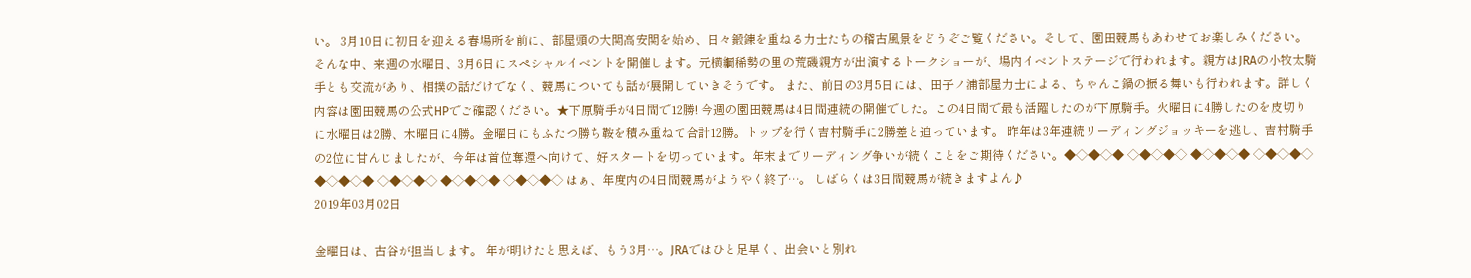い。 3月10日に初日を迎える春場所を前に、部屋頭の大関高安関を始め、日々鍛錬を重ねる力士たちの稽古風景をどうぞご覧ください。そして、園田競馬もあわせてお楽しみください。 そんな中、来週の水曜日、3月6日にスペシャルイベントを開催します。元横綱稀勢の里の荒磯親方が出演するトークショーが、場内イベントステージで行われます。親方はJRAの小牧太騎手とも交流があり、相撲の話だけでなく、競馬についても話が展開していきそうです。 また、前日の3月5日には、田子ノ浦部屋力士による、ちゃんこ鍋の振る舞いも行われます。詳しく内容は園田競馬の公式HPでご確認ください。★下原騎手が4日間で12勝! 今週の園田競馬は4日間連続の開催でした。この4日間で最も活躍したのが下原騎手。火曜日に4勝したのを皮切りに水曜日は2勝、木曜日に4勝。金曜日にもふたつ勝ち鞍を積み重ねて合計12勝。トップを行く吉村騎手に2勝差と迫っています。 昨年は3年連続リーディングジョッキーを逃し、吉村騎手の2位に甘んじましたが、今年は首位奪還へ向けて、好スタートを切っています。年末までリーディング争いが続くことをご期待ください。◆◇◆◇◆ ◇◆◇◆◇ ◆◇◆◇◆ ◇◆◇◆◇ ◆◇◆◇◆ ◇◆◇◆◇ ◆◇◆◇◆ ◇◆◇◆◇ はぁ、年度内の4日間競馬がようやく終了…。 しばらくは3日間競馬が続きますよん♪
2019年03月02日

金曜日は、古谷が担当します。 年が明けたと思えば、もう3月…。JRAではひと足早く、出会いと別れ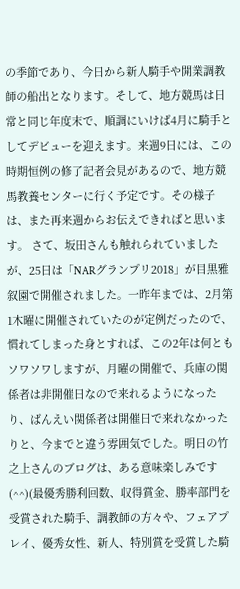の季節であり、今日から新人騎手や開業調教師の船出となります。そして、地方競馬は日常と同じ年度末で、順調にいけば4月に騎手としてデビューを迎えます。来週9日には、この時期恒例の修了記者会見があるので、地方競馬教養センターに行く予定です。その様子は、また再来週からお伝えできればと思います。 さて、坂田さんも触れられていましたが、25日は「NARグランプリ2018」が目黒雅叙園で開催されました。一昨年までは、2月第1木曜に開催されていたのが定例だったので、慣れてしまった身とすれば、この2年は何ともソワソワしますが、月曜の開催で、兵庫の関係者は非開催日なので来れるようになったり、ばんえい関係者は開催日で来れなかったりと、今までと違う雰囲気でした。明日の竹之上さんのブログは、ある意味楽しみです(^^)(最優秀勝利回数、収得賞金、勝率部門を受賞された騎手、調教師の方々や、フェアプレイ、優秀女性、新人、特別賞を受賞した騎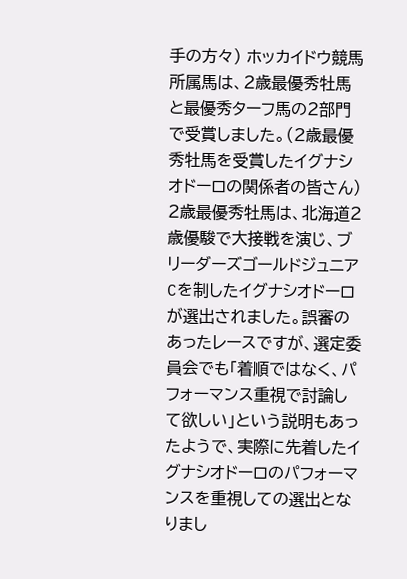手の方々) ホッカイドウ競馬所属馬は、2歳最優秀牡馬と最優秀ターフ馬の2部門で受賞しました。(2歳最優秀牡馬を受賞したイグナシオドーロの関係者の皆さん) 2歳最優秀牡馬は、北海道2歳優駿で大接戦を演じ、ブリーダーズゴールドジュニアCを制したイグナシオドーロが選出されました。誤審のあったレースですが、選定委員会でも「着順ではなく、パフォーマンス重視で討論して欲しい」という説明もあったようで、実際に先着したイグナシオドーロのパフォーマンスを重視しての選出となりまし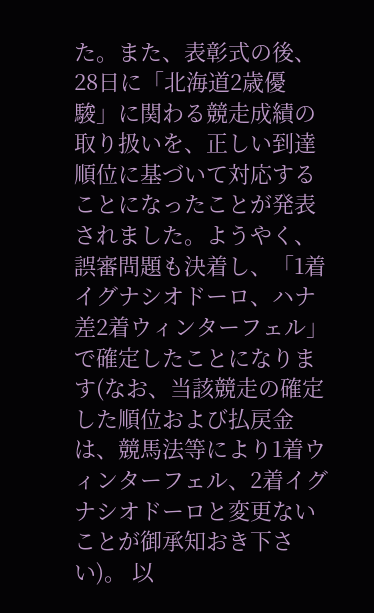た。また、表彰式の後、28日に「北海道2歳優駿」に関わる競走成績の取り扱いを、正しい到達順位に基づいて対応することになったことが発表されました。ようやく、誤審問題も決着し、「1着イグナシオドーロ、ハナ差2着ウィンターフェル」で確定したことになります(なお、当該競走の確定した順位および払戻金は、競馬法等により1着ウィンターフェル、2着イグナシオドーロと変更ないことが御承知おき下さい)。 以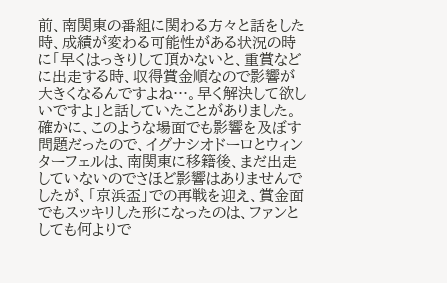前、南関東の番組に関わる方々と話をした時、成績が変わる可能性がある状況の時に「早くはっきりして頂かないと、重賞などに出走する時、収得賞金順なので影響が大きくなるんですよね…。早く解決して欲しいですよ」と話していたことがありました。確かに、このような場面でも影響を及ぼす問題だったので、イグナシオドーロとウィンターフェルは、南関東に移籍後、まだ出走していないのでさほど影響はありませんでしたが、「京浜盃」での再戦を迎え、賞金面でもスッキリした形になったのは、ファンとしても何よりで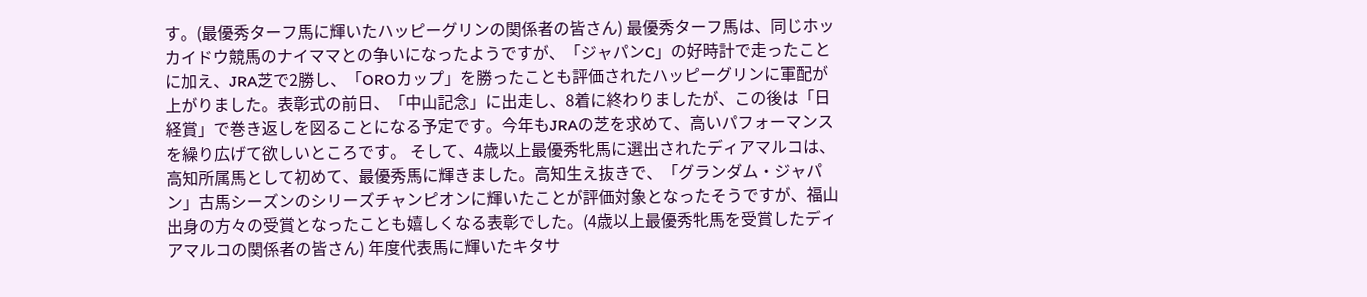す。(最優秀ターフ馬に輝いたハッピーグリンの関係者の皆さん) 最優秀ターフ馬は、同じホッカイドウ競馬のナイママとの争いになったようですが、「ジャパンC」の好時計で走ったことに加え、JRA芝で2勝し、「OROカップ」を勝ったことも評価されたハッピーグリンに軍配が上がりました。表彰式の前日、「中山記念」に出走し、8着に終わりましたが、この後は「日経賞」で巻き返しを図ることになる予定です。今年もJRAの芝を求めて、高いパフォーマンスを繰り広げて欲しいところです。 そして、4歳以上最優秀牝馬に選出されたディアマルコは、高知所属馬として初めて、最優秀馬に輝きました。高知生え抜きで、「グランダム・ジャパン」古馬シーズンのシリーズチャンピオンに輝いたことが評価対象となったそうですが、福山出身の方々の受賞となったことも嬉しくなる表彰でした。(4歳以上最優秀牝馬を受賞したディアマルコの関係者の皆さん) 年度代表馬に輝いたキタサ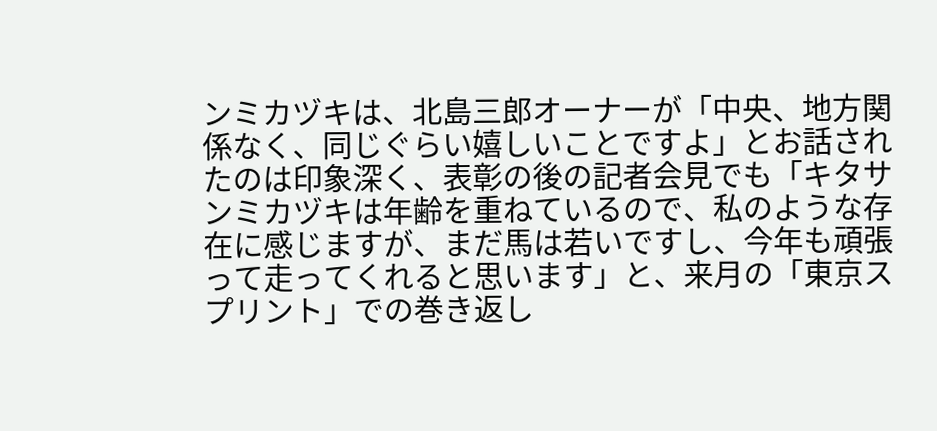ンミカヅキは、北島三郎オーナーが「中央、地方関係なく、同じぐらい嬉しいことですよ」とお話されたのは印象深く、表彰の後の記者会見でも「キタサンミカヅキは年齢を重ねているので、私のような存在に感じますが、まだ馬は若いですし、今年も頑張って走ってくれると思います」と、来月の「東京スプリント」での巻き返し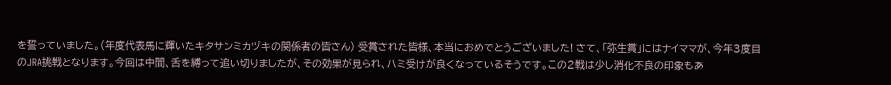を誓っていました。(年度代表馬に輝いたキタサンミカヅキの関係者の皆さん) 受賞された皆様、本当におめでとうございました! さて、「弥生賞」にはナイママが、今年3度目のJRA挑戦となります。今回は中間、舌を縛って追い切りましたが、その効果が見られ、ハミ受けが良くなっているそうです。この2戦は少し消化不良の印象もあ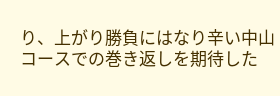り、上がり勝負にはなり辛い中山コースでの巻き返しを期待した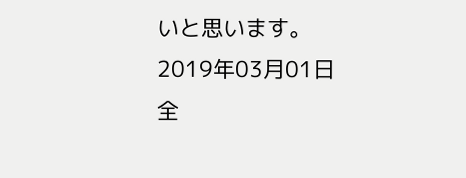いと思います。
2019年03月01日
全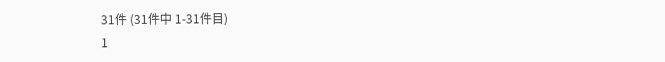31件 (31件中 1-31件目)
1